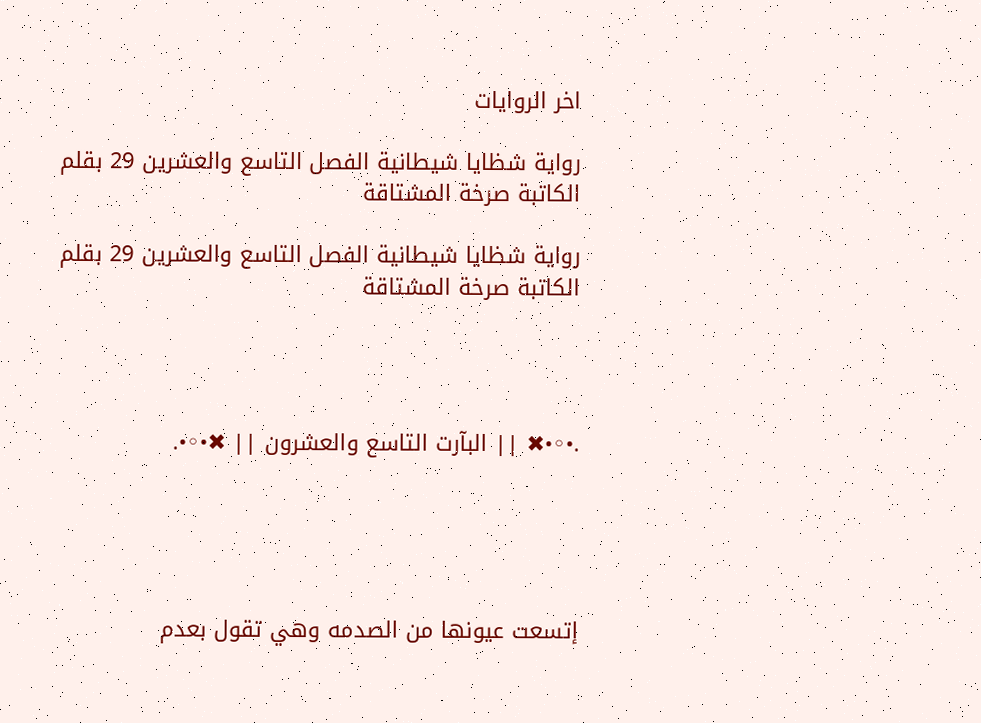اخر الروايات

رواية شظايا شيطانية الفصل التاسع والعشرين 29 بقلم الكاتبة صرخة المشتاقة

رواية شظايا شيطانية الفصل التاسع والعشرين 29 بقلم الكاتبة صرخة المشتاقة




.•◦•✖ || البآرت التاسع والعشرون || ✖•◦•.





إتسعت عيونها من الصدمه وهي تقول بعدم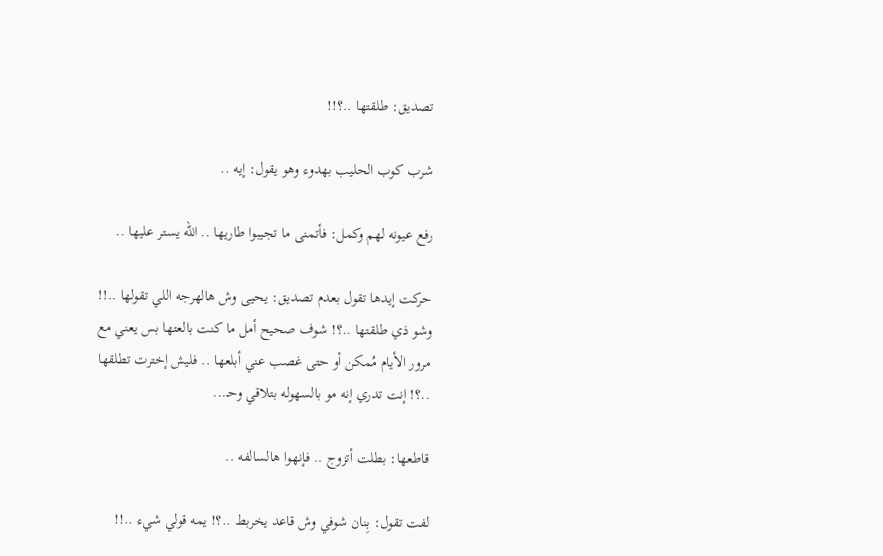تصديق: طلقتها ..؟!!

شرب كوب الحليب بهدوء وهو يقول: إيه ..

رفع عيونه لهم وكمل: فأتمنى ما تجيبوا طاريها .. الله يستر عليها ..

حركت إيدها تقول بعدم تصديق: يحيى وش هالهرجه اللي تقولها ..!! وشو ذي طلقتها ..؟! شوف صحيح أمل ما كنت بالعتها بس يعني مع مرور الأيام مُمكن أو حتى غصب عني أبلعها .. فليش إخترت تطلقها ..؟! إنت تدري إنه مو بالسهوله بتلاقي وحـ...

قاطعها: بطلت أتزوج .. فإنهوا هالسالفه ..

لفت تقول: بِنان شوفي وش قاعد يخربط ..؟! يمه قولي شيء ..!!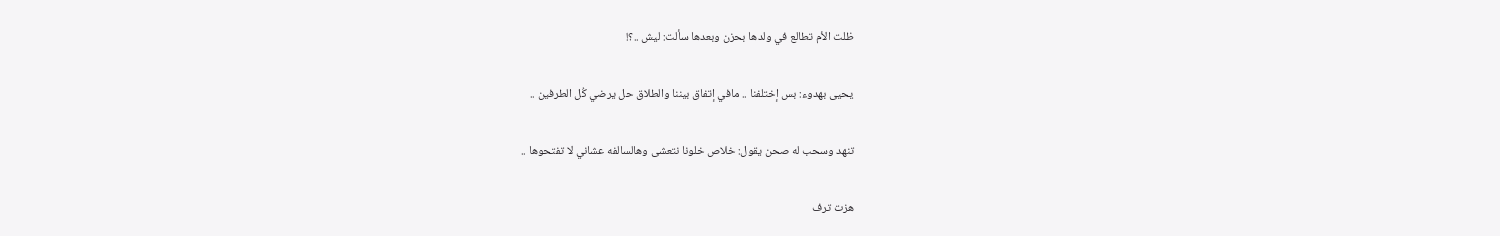ظلت الأم تطالع في ولدها بحزن وبعدها سألت: ليش ..؟!

يحيى بهدوء: بس إختلفنا .. مافي إتفاق بيننا والطلاق حل يرضي كُل الطرفين ..

تنهد وسحب له صحن يقول: خلاص خلونا نتعشى وهالسالفه عشاني لا تفتحوها ..

هزت ترف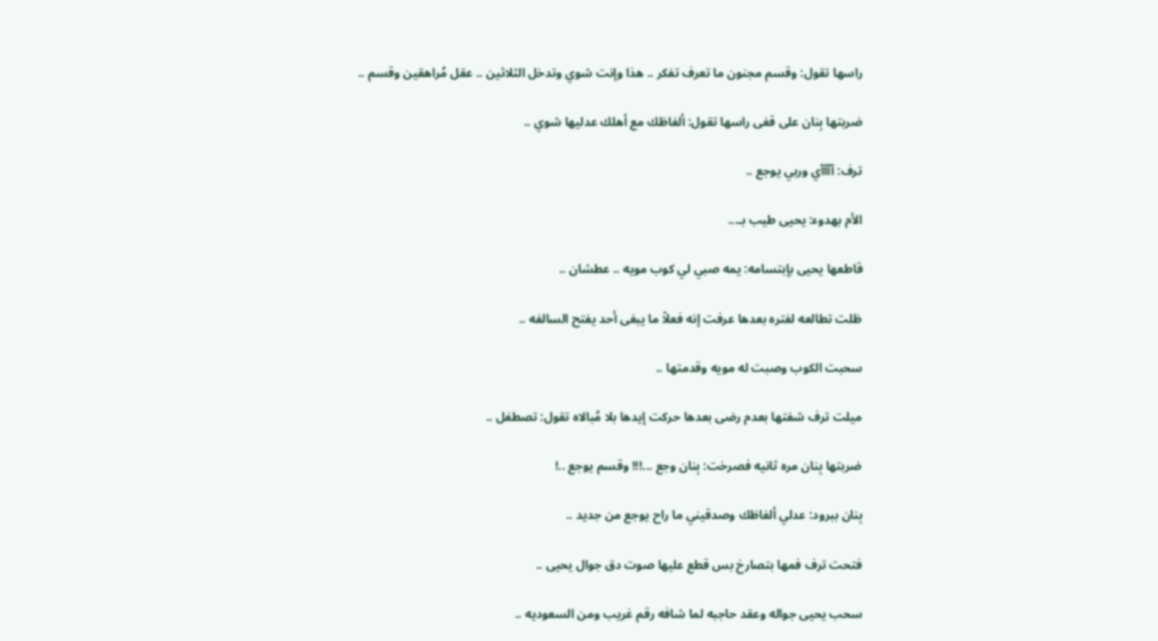راسها تقول: وقسم مجنون ما تعرف تفكر .. هذا وإنت شوي وتدخل الثلاثين .. عقل مُراهقين وقسم ..

ضربتها بِنان على قفى راسها تقول: ألفاظك مع أهلك عدليها شوي ..

ترف: آآآآي وربي يوجع ..

الأم بهدوء: يحيى طيب بـ...

قاطعها يحيى بإبتسامه: يمه صبي لي كوب مويه .. عطشان ..

ظلت تطالعه لفتره بعدها عرفت إنه فعلاً ما يبغى أحد يفتح السالفه ..

سحبت الكوب وصبت له مويه وقدمتها ..

ميلت ترف شفتها بعدم رضى بعدها حركت إيدها بلا مُبالاه تقول: تصطفل ..

ضربتها بِنان مره ثانيه فصرخت: بِنان وجع ...!!! وقسم يوجع ..!

بِنان ببرود: عدلي ألفاظك وصدقيني ما راح يوجع من جديد ..

فتحت ترف فمها بتصارخ بس قطع عليها صوت دق جوال يحيى ..

سحب يحيى جواله وعقد حاجبه لما شافه رقم غريب ومن السعوديه ..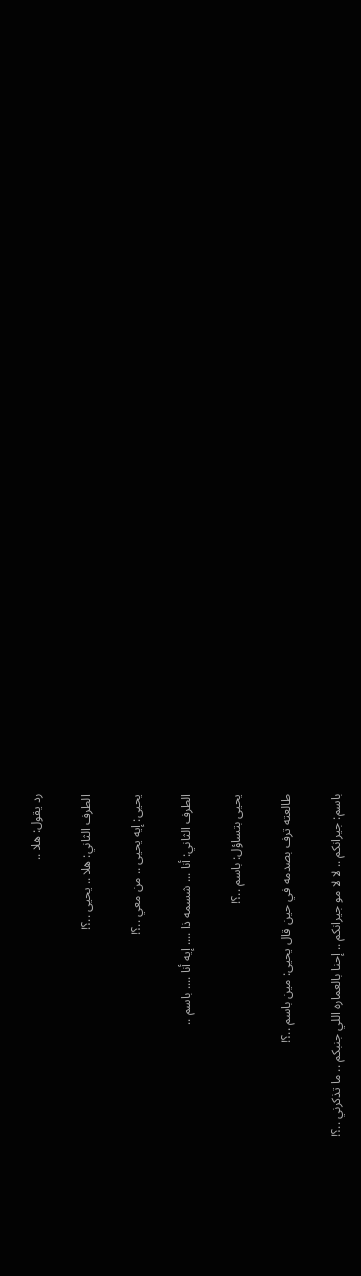رد يقول: هلا ..

الطرف الثاني: هلا .. يحيى ..؟!

يحيى: إيه يحيى .. من معي ..؟!

الطرف الثاني: أنا ... شسمه ذا .... إيه أنا .... باسم ..

يحيى بتساؤل: باسم ..؟!

طالعته ترف بصدمه في حين قال يحيى: مين باسم ..؟!

باسم: جيرانكم .. لا لا مو جيرانكم .. إحنا بالعماره اللي جنبكم .. ما تذكرني ..؟!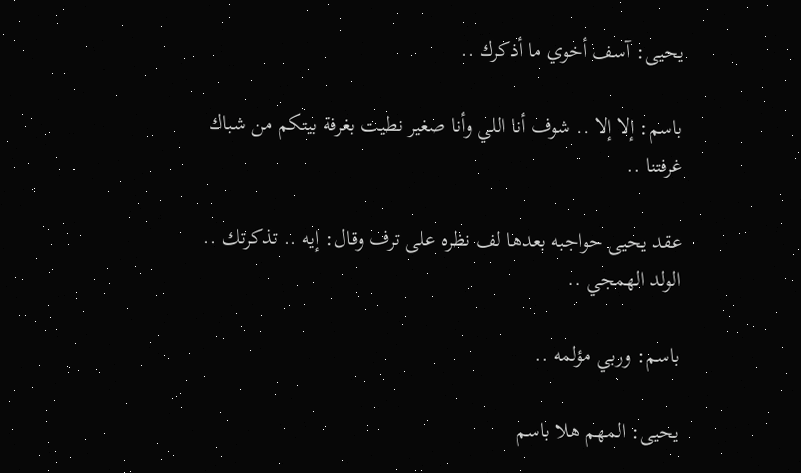يحيى: آسف أخوي ما أذكرك ..

باسم: إلا إلا .. شوف أنا اللي وأنا صغير نطيت بغرفة بيتكم من شباك غرفتنا ..

عقد يحيى حواجبه بعدها لف نظره على ترف وقال: إيه .. تذكرتك .. الولد الهمجي ..

باسم: وربي مؤلمه ..

يحيى: المهم هلا باسم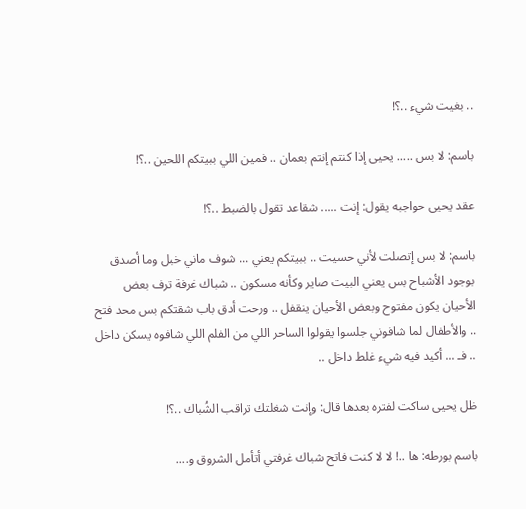.. بغيت شيء ..؟!

باسم: لا بس ..... يحيى إذا كنتم إنتم بعمان .. فمين اللي ببيتكم اللحين ..؟!

عقد يحيى حواجبه يقول: إنت ..... شقاعد تقول بالضبط ..؟!

باسم: لا بس إتصلت لأني حسيت .. ببيتكم يعني ... شوف ماني خبل وما أصدق بوجود الأشباح بس يعني البيت صاير وكأنه مسكون .. شباك غرفة ترف بعض الأحيان يكون مفتوح وبعض الأحيان ينقفل .. ورحت أدق باب شقتكم بس محد فتح .. والأطفال لما شافوني جلسوا يقولوا الساحر اللي من الفلم اللي شافوه يسكن داخل .. فـ ... أكيد فيه شيء غلط داخل ..

ظل يحيى ساكت لفتره بعدها قال: وإنت شغلتك تراقب الشُباك ..؟!

باسم بورطه: ها ..! لا لا كنت فاتح شباك غرفتي أتأمل الشروق و....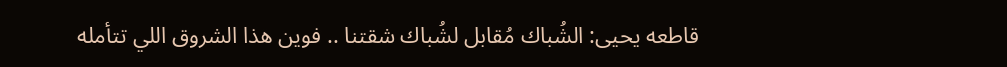قاطعه يحيى: الشُباك مُقابل لشُباك شقتنا .. فوين هذا الشروق اللي تتأمله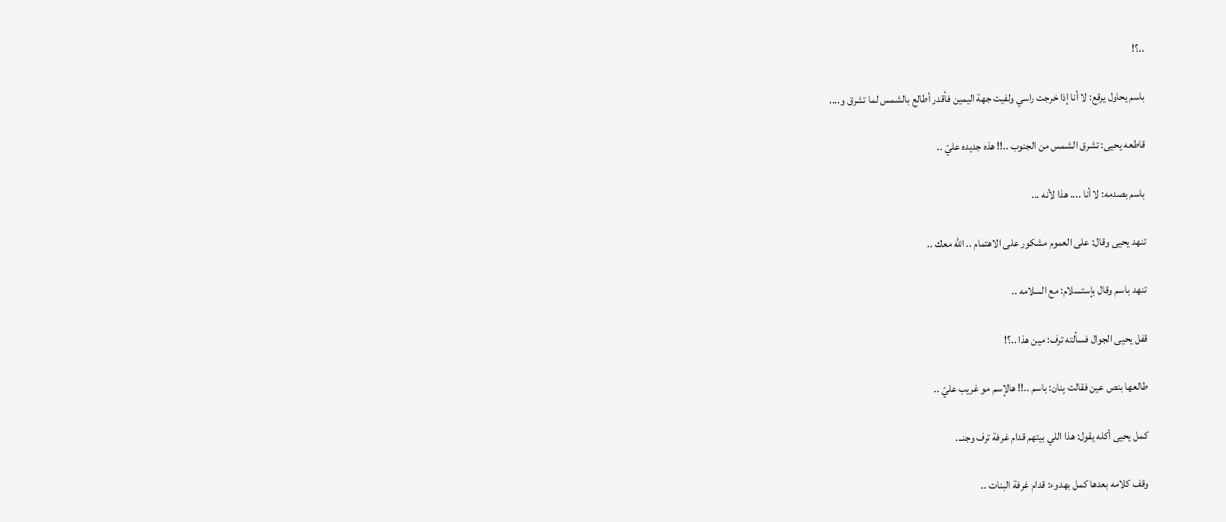..؟!

باسم يحاول يرقع: لا أنا إذا خرجت راسي ولفيت جهة اليمين فأقدر أطالع بالشمس لما تشرق و....

قاطعه يحيى: تشرق الشمس من الجنوب ..!! هذه جديده عليّ ..

باسم بصدمه: لا أنا .... هذا لأنه ...

تنهد يحيى وقال: على العموم مشكور على الاهتمام .. الله معك ..

تنهد باسم وقال بإستسلام: مع السلامه ..

قفل يحيى الجوال فسألته ترف: مين هذا ..؟!

طالعها بنص عين فقالت بِنان: باسم ..!! هالإسم مو غريب عليّ ..

كمل يحيى أكله يقول: هذا اللي بيتهم قدام غرفة ترف وجنـ..

وقف كلامه بعدها كمل بهدوء: قدام غرفة البنات ..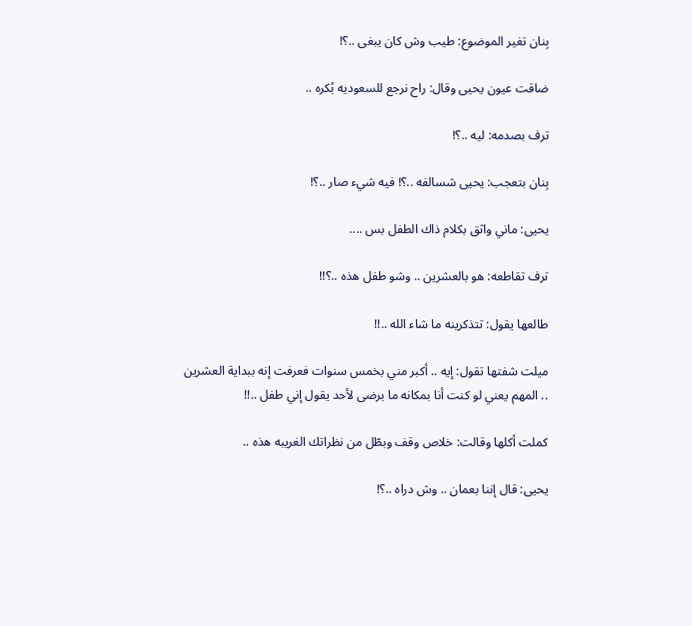بِنان تغير الموضوع: طيب وش كان يبغى ..؟!

ضاقت عيون يحيى وقال: راح نرجع للسعوديه بُكره ..

ترف بصدمه: ليه ..؟!

بِنان بتعجب: يحيى شسالفه ..؟! فيه شيء صار ..؟!

يحيى: ماني واثق بكلام ذاك الطفل بس ....

ترف تقاطعه: هو بالعشرين .. وشو طفل هذه ..؟!!

طالعها يقول: تتذكرينه ما شاء الله ..!!

ميلت شفتها تقول: إيه .. أكبر مني بخمس سنوات فعرفت إنه ببداية العشرين .. المهم يعني لو كنت أنا بمكانه ما برضى لأحد يقول إني طفل ..!!

كملت أكلها وقالت: خلاص وقف وبطّل من نظراتك الغريبه هذه ..

يحيى: قال إننا بعمان .. وش دراه ..؟!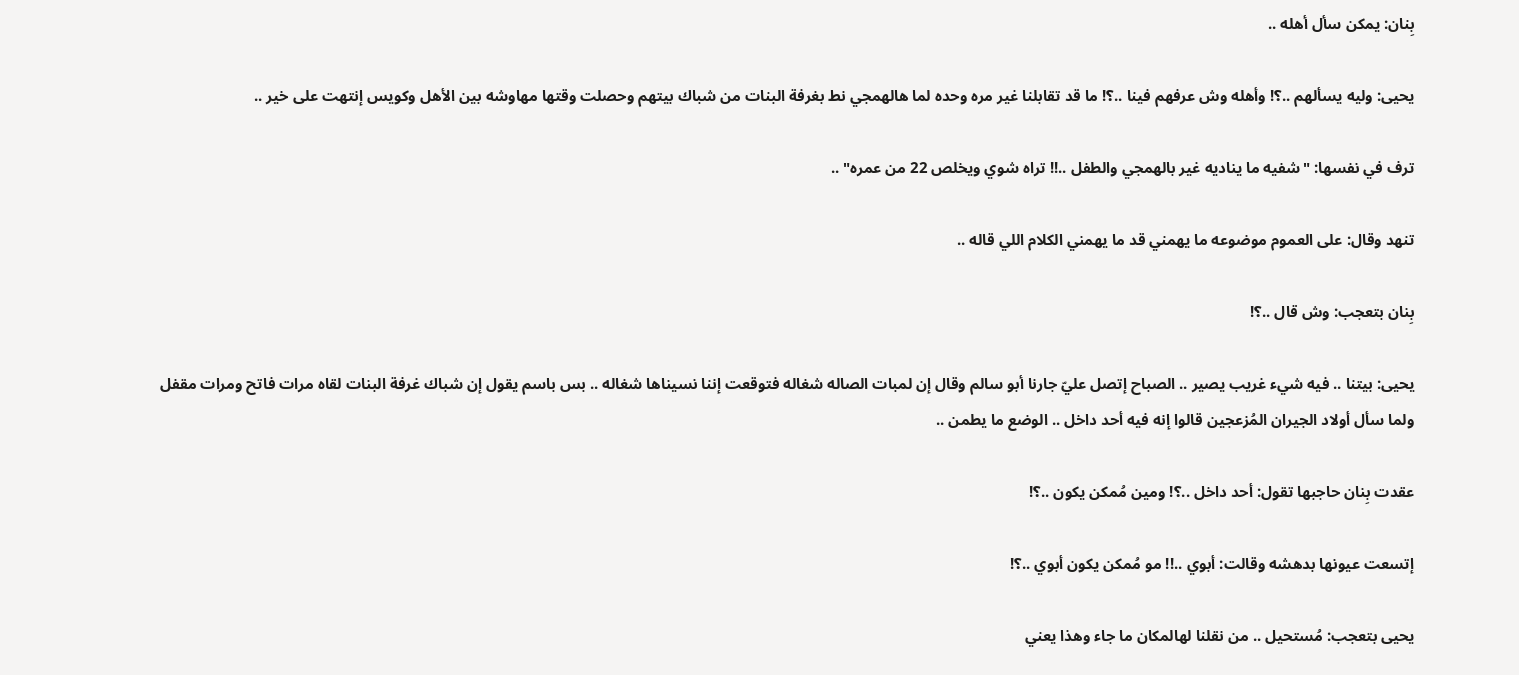بِنان: يمكن سأل أهله ..

يحيى: وليه يسألهم ..؟! وأهله وش عرفهم فينا ..؟! ما قد تقابلنا غير مره وحده لما هالهمجي نط بغرفة البنات من شباك بيتهم وحصلت وقتها مهاوشه بين الأهل وكويس إنتهت على خير ..

ترف في نفسها: "شفيه ما يناديه غير بالهمجي والطفل ..!! تراه شوي ويخلص 22 من عمره" ..

تنهد وقال: على العموم موضوعه ما يهمني قد ما يهمني الكلام اللي قاله ..

بِنان بتعجب: وش قال ..؟!

يحيى: بيتنا .. فيه شيء غريب يصير .. الصباح إتصل عليّ جارنا أبو سالم وقال إن لمبات الصاله شغاله فتوقعت إننا نسيناها شغاله .. بس باسم يقول إن شباك غرفة البنات لقاه مرات فاتح ومرات مقفل ولما سأل أولاد الجيران المُزعجين قالوا إنه فيه أحد داخل .. الوضع ما يطمن ..

عقدت بِنان حاجبها تقول: أحد داخل ..؟! ومين مُمكن يكون ..؟!

إتسعت عيونها بدهشه وقالت: أبوي ..!! مو مُمكن يكون أبوي ..؟!

يحيى بتعجب: مُستحيل .. من نقلنا لهالمكان ما جاء وهذا يعني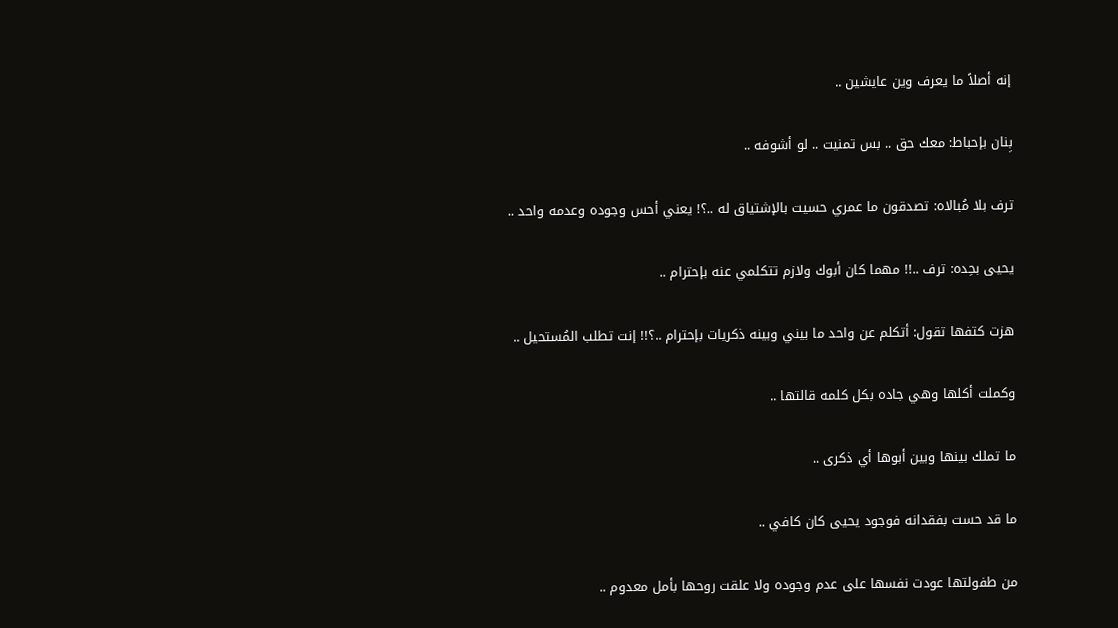إنه أصلاً ما يعرف وين عايشين ..

بِنان بإحباط: معك حق .. بس تمنيت .. لو أشوفه ..

ترف بلا مُبالاه: تصدقون ما عمري حسيت بالإشتياق له ..؟! يعني أحس وجوده وعدمه واحد ..

يحيى بحِده: ترف ..!! مهما كان أبوك ولازم تتكلمي عنه بإحترام ..

هزت كتفها تقول: أتكلم عن واحد ما بيني وبينه ذكريات بإحترام ..؟!! إنت تطلب المُستحيل ..

وكملت أكلها وهي جاده بكل كلمه قالتها ..

ما تملك بينها وبين أبوها أي ذكرى ..

ما قد حست بفقدانه فوجود يحيى كان كافي ..

من طفولتها عودت نفسها على عدم وجوده ولا علقت روحها بأمل معدوم ..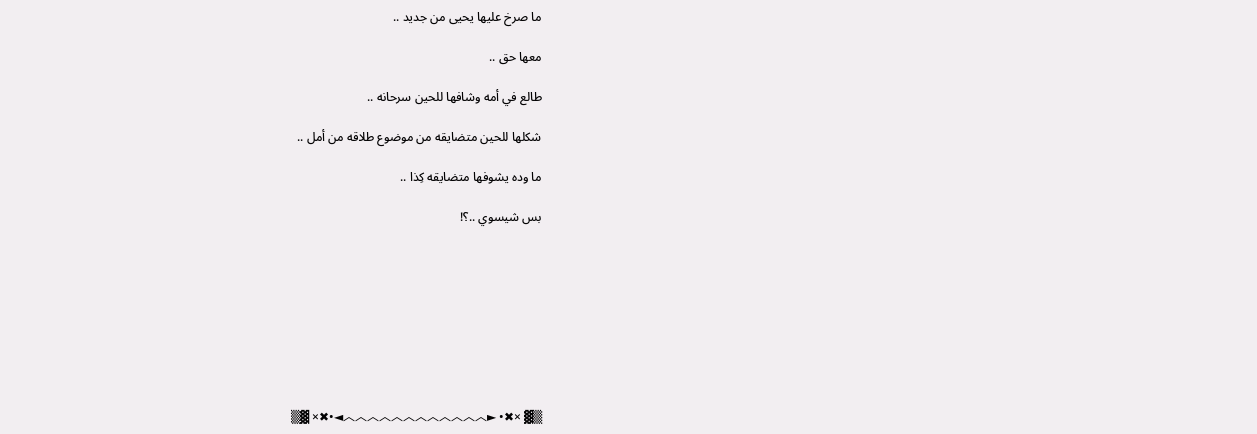ما صرخ عليها يحيى من جديد ..

معها حق ..

طالع في أمه وشافها للحين سرحانه ..

شكلها للحين متضايقه من موضوع طلاقه من أمل ..

ما وده يشوفها متضايقه كِذا ..

بس شيسوي ..؟!









▒▓ ×✖• ►︿︿︿︿︿︿︿︿︿︿︿︿◄•✖× ▓▒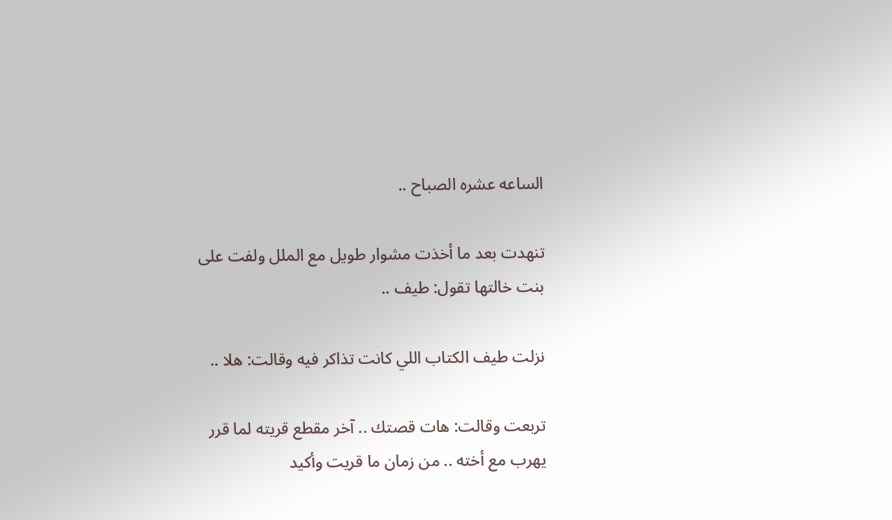الساعه عشره الصباح ..

تنهدت بعد ما أخذت مشوار طويل مع الملل ولفت على بنت خالتها تقول: طيف ..

نزلت طيف الكتاب اللي كانت تذاكر فيه وقالت: هلا ..

تربعت وقالت: هات قصتك .. آخر مقطع قريته لما قرر يهرب مع أخته .. من زمان ما قريت وأكيد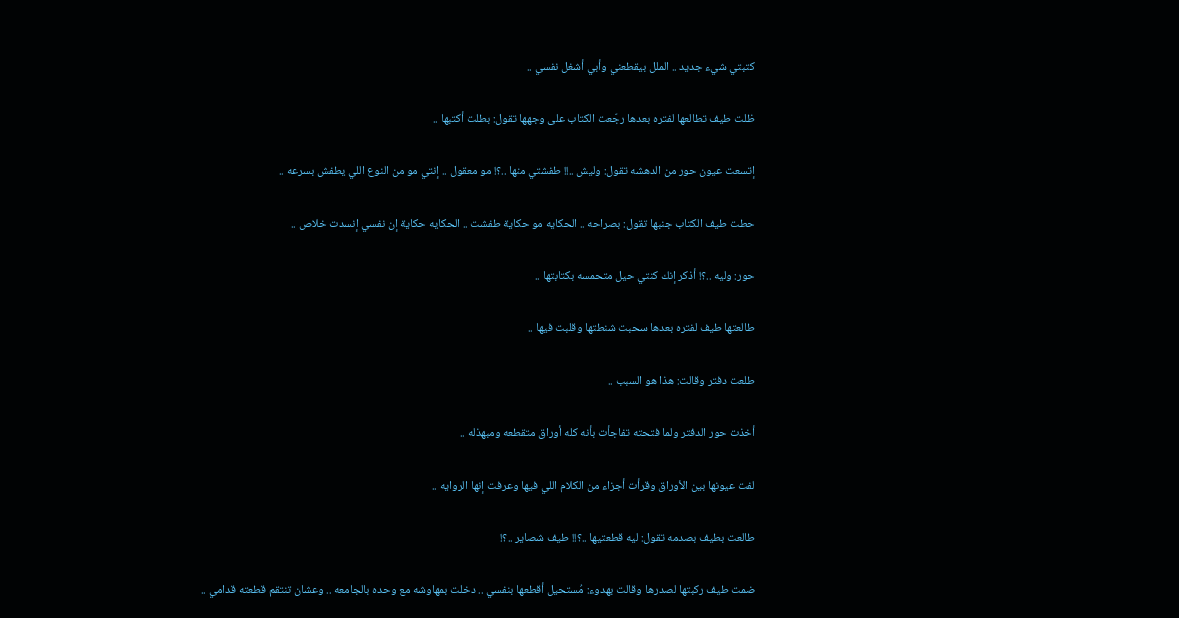كتبتي شيء جديد .. الملل بيقطعني وأبي أشغل نفسي ..

ظلت طيف تطالعها لفتره بعدها رجّعت الكتاب على وجهها تقول: بطلت أكتبها ..

إتسعت عيون حور من الدهشه تقول: وليش ..!! طفشتي منها ..؟! مو معقول .. إنتي مو من النوع اللي يطفش بسرعه ..

حطت طيف الكتاب جنبها تقول: بصراحه .. الحكايه مو حكاية طفشت .. الحكايه حكاية إن نفسي إنسدت خلاص ..

حور: وليه ..؟! أذكر إنك كنتي حيل متحمسه بكتابتها ..

طالعتها طيف لفتره بعدها سحبت شنطتها وقلبت فيها ..

طلعت دفتر وقالت: هذا هو السبب ..

أخذت حور الدفتر ولما فتحته تفاجأت بأنه كله أوراق متقطعه ومبهذله ..

لفت عيونها بين الأوراق وقرأت أجزاء من الكلام اللي فيها وعرفت إنها الروايه ..

طالعت بطيف بصدمه تقول: ليه قطعتيها ..؟!! طيف شصاير ..؟!

ضمت طيف ركبتها لصدرها وقالت بهدوء: مُستحيل أقطعها بنفسي .. دخلت بمهاوشه مع وحده بالجامعه .. وعشان تنتقم قطعته قدامي ..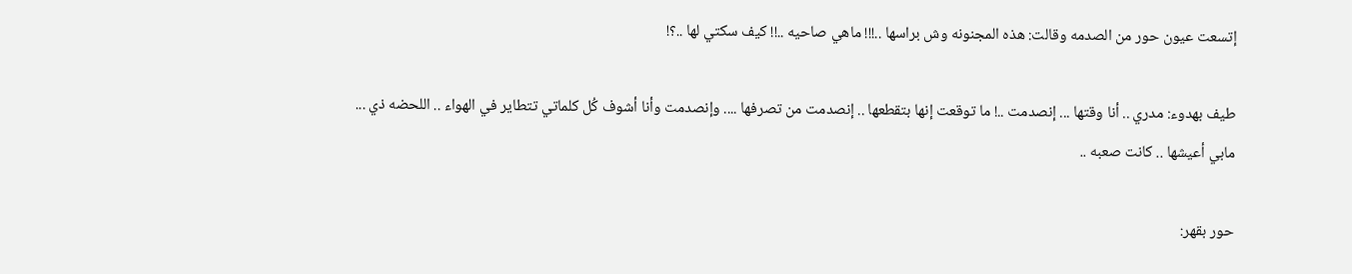إتسعت عيون حور من الصدمه وقالت: هذه المجنونه وش براسها ..!!! ماهي صاحيه ..!! كيف سكتي لها ..؟!

طيف بهدوء: مدري .. أنا وقتها ... إنصدمت ..! ما توقعت إنها بتقطعها .. إنصدمت من تصرفها .... وإنصدمت وأنا أشوف كُل كلماتي تتطاير في الهواء .. اللحضه ذي ... مابي أعيشها .. كانت صعبه ..

حور بقهر: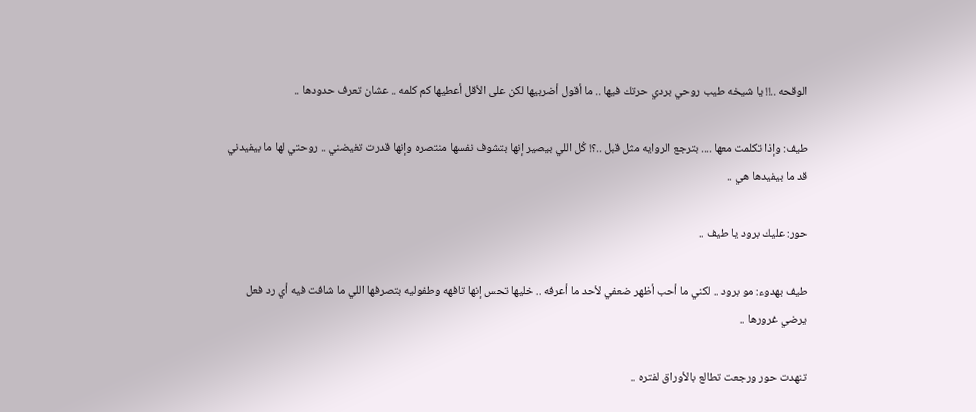الوقحه ..!! يا شيخه طيب روحي بردي حرتك فيها .. ما أقول أضربيها لكن على الأقل أعطيها كم كلمه .. عشان تعرف حدودها ..

طيف: وإذا تكلمت معها .... بترجع الروايه مثل قبل ..؟! كُل اللي بيصير إنها بتشوف نفسها منتصره وإنها قدرت تغيضني .. روحتي لها ما بيفيدني قد ما بيفيدها هي ..

حور: عليك برود يا طيف ..

طيف بهدوء: مو برود .. لكني ما أحب أظهر ضعفي لأحد ما أعرفه .. خليها تحس إنها تافهه وطفوليه بتصرفها اللي ما شافت فيه أي رد فعل يرضي غرورها ..

تنهدت حور ورجعت تطالع بالأوراق لفتره ..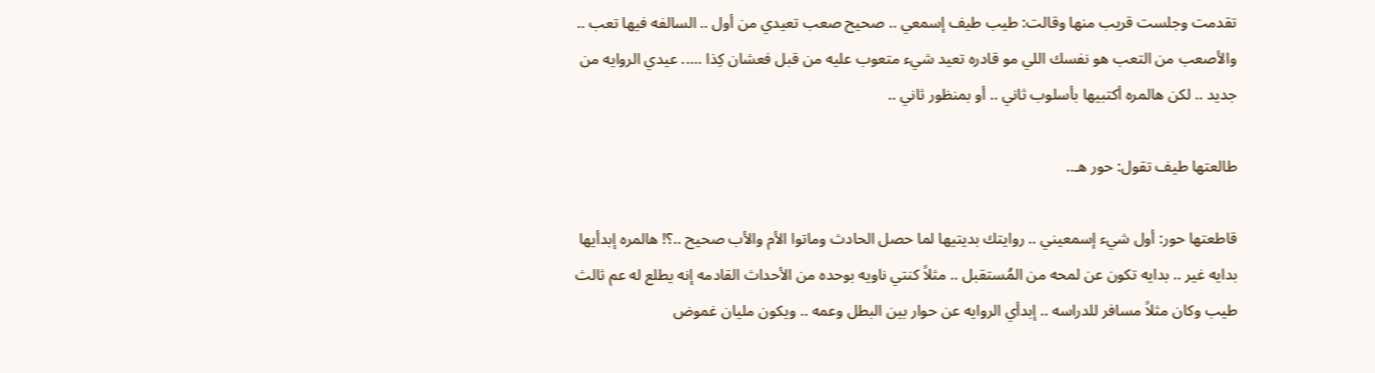تقدمت وجلست قريب منها وقالت: طيب طيف إسمعي .. صحيح صعب تعيدي من أول .. السالفه فيها تعب .. والأصعب من التعب هو نفسك اللي مو قادره تعيد شيء متعوب عليه من قبل فعشان كِذا ..... عيدي الروايه من جديد .. لكن هالمره أكتبيها بأسلوب ثاني .. أو بمنظور ثاني ..

طالعتها طيف تقول: حور هـ..

قاطعتها حور: أول شيء إسمعيني .. روايتك بديتيها لما حصل الحادث وماتوا الأم والأب صحيح ..؟! هالمره إبدأيها بدايه غير .. بدايه تكون عن لمحه من المُستقبل .. مثلاً كنتي ناويه بوحده من الأحداث القادمه إنه يطلع له عم ثالث طيب وكان مثلاً مسافر للدراسه .. إبدأي الروايه عن حوار بين البطل وعمه .. ويكون مليان غموض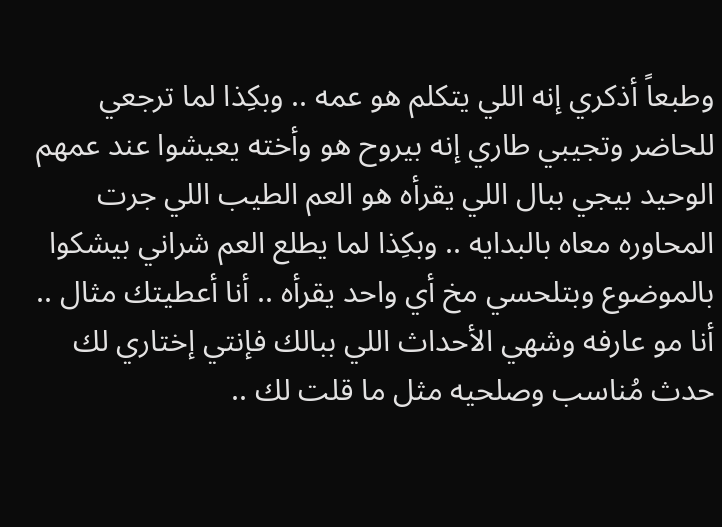وطبعاً أذكري إنه اللي يتكلم هو عمه .. وبكِذا لما ترجعي للحاضر وتجيبي طاري إنه بيروح هو وأخته يعيشوا عند عمهم الوحيد بيجي ببال اللي يقرأه هو العم الطيب اللي جرت المحاوره معاه بالبدايه .. وبكِذا لما يطلع العم شراني بيشكوا بالموضوع وبتلحسي مخ أي واحد يقرأه .. أنا أعطيتك مثال .. أنا مو عارفه وشهي الأحداث اللي ببالك فإنتي إختاري لك حدث مُناسب وصلحيه مثل ما قلت لك ..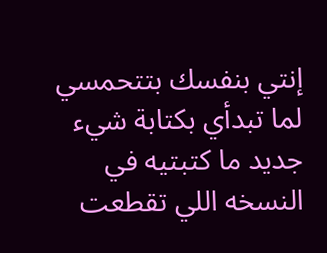إنتي بنفسك بتتحمسي لما تبدأي بكتابة شيء جديد ما كتبتيه في النسخه اللي تقطعت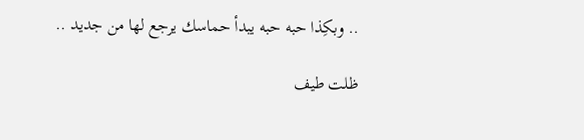.. وبكِذا حبه حبه يبدأ حماسك يرجع لها من جديد ..

ظلت طيف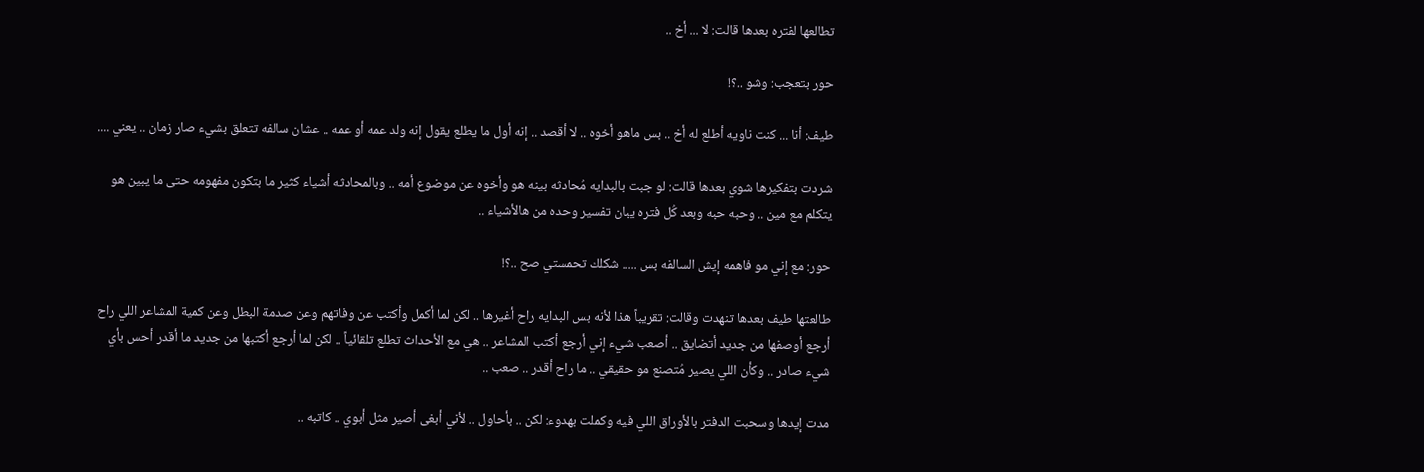تطالعها لفتره بعدها قالت: لا ... أخ ..

حور بتعجب: وشو ..؟!

طيف: أنا ... كنت ناويه أطلع له أخ .. بس ماهو أخوه .. لا أقصد .. إنه أول ما يطلع يقول إنه ولد عمه أو عمه .. عشان سالفه تتعلق بشيء صار زمان .. يعني ....

شردت بتفكيرها شوي بعدها قالت: لو جبت بالبدايه مُحادثه بينه هو وأخوه عن موضوع أمه .. وبالمحادثه أشياء كثير ما بتكون مفهومه حتى ما يبين هو يتكلم مع مين .. وحبه حبه وبعد كُل فتره يبان تفسير وحده من هالأشياء ..

حور: مع إني مو فاهمه إيش السالفه بس ..... شكلك تحمستي صح ..؟!

طالعتها طيف بعدها تنهدت وقالت: تقريباً هذا لأنه بس البدايه راح أغيرها .. لكن لما أكمل وأكتب عن وفاتهم وعن صدمة البطل وعن كمية المشاعر اللي راح أرجع أوصفها من جديد أتضايق .. أصعب شيء إني أرجع أكتب المشاعر .. هي مع الأحداث تطلع تلقائياً .. لكن لما أرجع أكتبها من جديد ما أقدر أحس بأي شيء صادر .. وكأن اللي يصير مُتصنع مو حقيقي .. ما راح أقدر .. صعب ..

مدت إيدها وسحبت الدفتر بالأوراق اللي فيه وكملت بهدوء: لكن .. بأحاول .. لأني أبغى أصير مثل أبوي .. كاتبه ..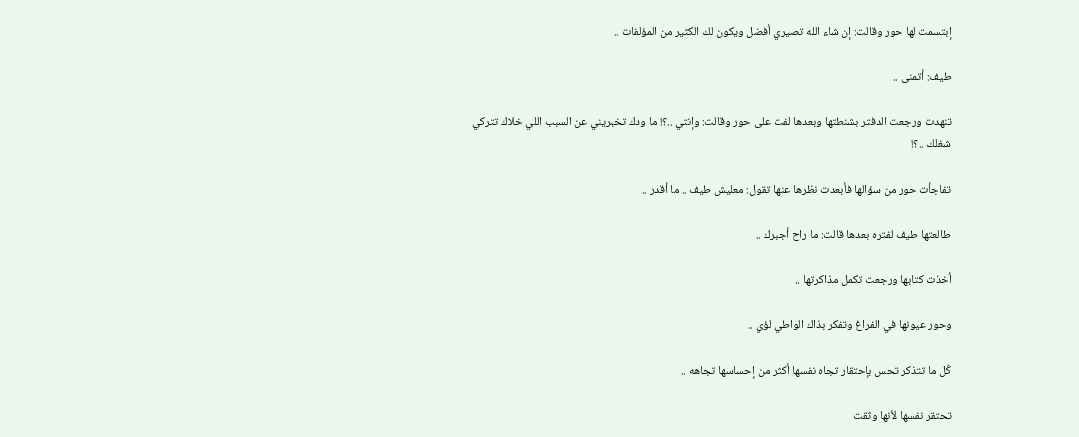إبتسمت لها حور وقالت: إن شاء الله تصيري أفضل ويكون لك الكثير من المؤلفات ..

طيف: أتمنى ..

تنهدت ورجعت الدفتر بشنطتها وبعدها لفت على حور وقالت: وإنتي ..؟! ما ودك تخبريني عن السبب اللي خلاك تتركي شغلك ..؟!

تفاجأت حور من سؤالها فأبعدت نظرها عنها تقول: معليش طيف .. ما أقدر ..

طالعتها طيف لفتره بعدها قالت: ما راح أجبرك ..

أخذت كتابها ورجعت تكمل مذاكرتها ..

وحور عيونها في الفراغ وتفكر بذاك الواطي لؤي ..

كُل ما تتذكر تحس بإحتقار تجاه نفسها أكثر من إحساسها تجاهه ..

تحتقر نفسها لأنها وثقت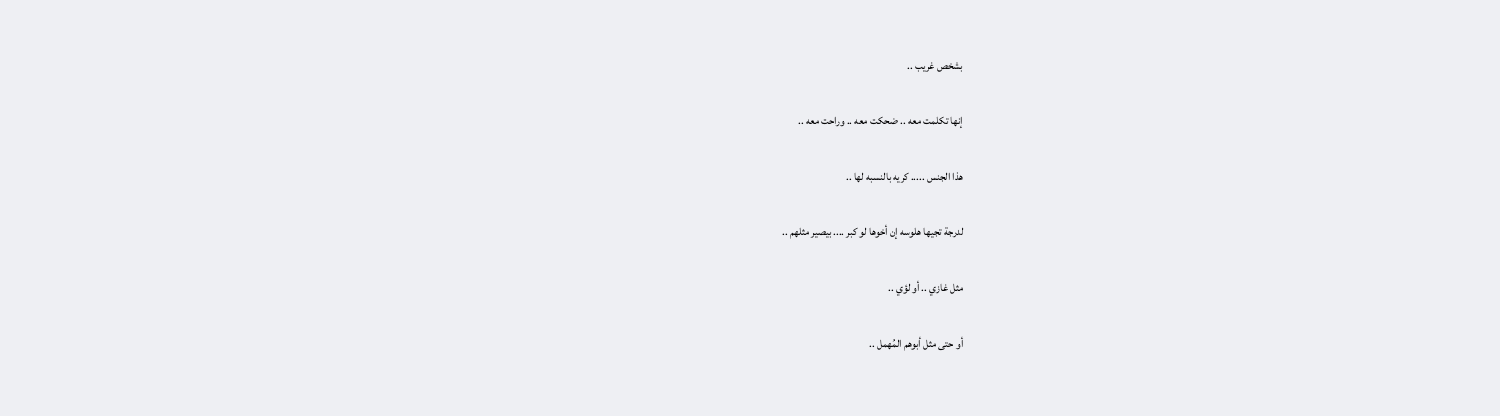بشخص غريب ..

إنها تكلمت معه .. ضحكت معه .. وراحت معه ..

هذا الجنس ..... كريه بالنسبه لها ..

لدرجة تجيها هلوسه إن أخوها لو كبر .... بيصير مثلهم ..

مثل غازي .. أو لؤي ..

أو حتى مثل أبوهم المُهمل ..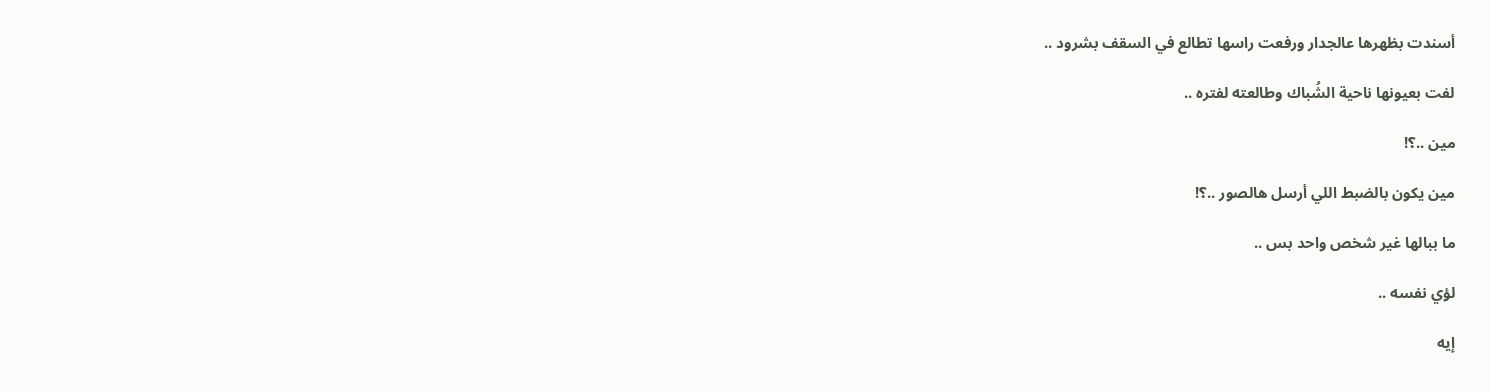أسندت بظهرها عالجدار ورفعت راسها تطالع في السقف بشرود ..

لفت بعيونها ناحية الشُباك وطالعته لفتره ..

مين ..؟!

مين يكون بالضبط اللي أرسل هالصور ..؟!

ما ببالها غير شخص واحد بس ..

لؤي نفسه ..

إيه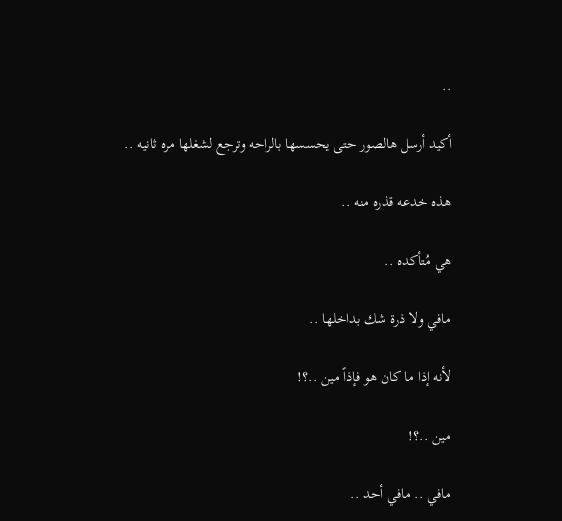..

أكيد أرسل هالصور حتى يحسسها بالراحه وترجع لشغلها مره ثانيه ..

هذه خدعه قذره منه ..

هي مُتأكده ..

مافي ولا ذرة شك بداخلها ..

لأنه إذا ما كان هو فإذاً مين ..؟!

مين ..؟!

مافي .. مافي أحد ..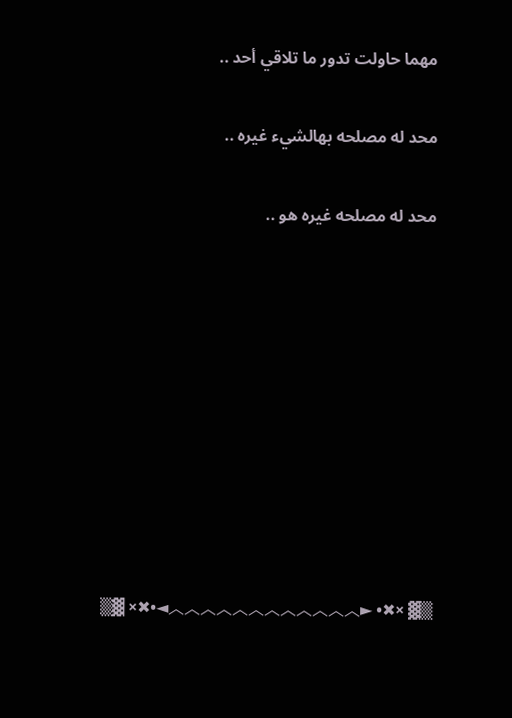مهما حاولت تدور ما تلاقي أحد ..

محد له مصلحه بهالشيء غيره ..

محد له مصلحه غيره هو ..









▒▓ ×✖• ►︿︿︿︿︿︿︿︿︿︿︿︿◄•✖× ▓▒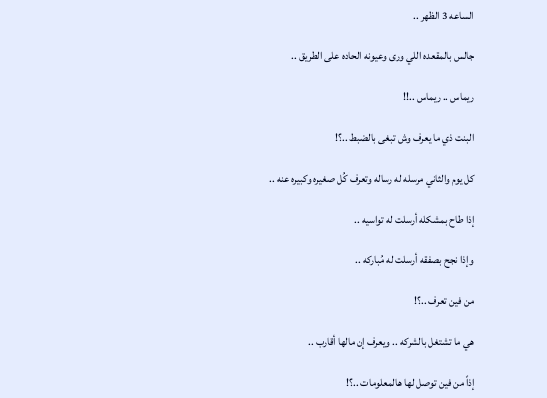الساعه 3 الظهر ..

جالس بالمقعده اللي ورى وعيونه الحاده على الطريق ..

ريماس .. ريماس ..!!

البنت ذي ما يعرف وش تبغى بالضبط ..؟!

كل يوم والثاني مرسله له رساله وتعرف كُل صغيره وكبيره عنه ..

إذا طاح بمشكله أرسلت له تواسيه ..

وإذا نجح بصفقه أرسلت له مُباركه ..

من فين تعرف ..؟!

هي ما تشتغل بالشركه .. ويعرف إن مالها أقارب ..

إذاً من فين توصل لها هالمعلومات ..؟!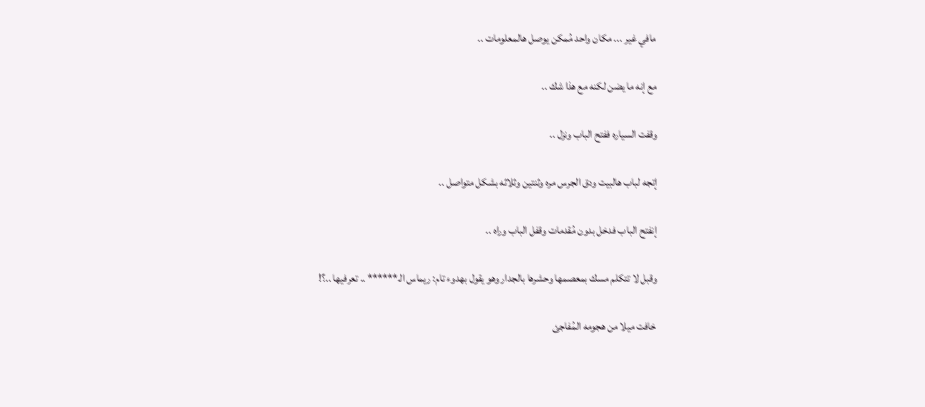مافي غير ... مكان واحد مُمكن يوصل هالمعلومات ..

مع إنه ما يضن لكنه مع هذا شك ..

وقفت السياره ففتح الباب ونزل ..

إتجه لباب هالبيت ودق الجرس مره وثنتين وثلاثه بشكل متواصل ..

إنفتح الباب فدخل بدون مُقدمات وقفل الباب وراه ..

وقبل لا تتكلم مسك بمعصمها وحشرها بالجدار وهو يقول بهدوء تام: ريماس الـ****** .. تعرفيها ..؟!

خافت ميلا من هجومه المُفاجئ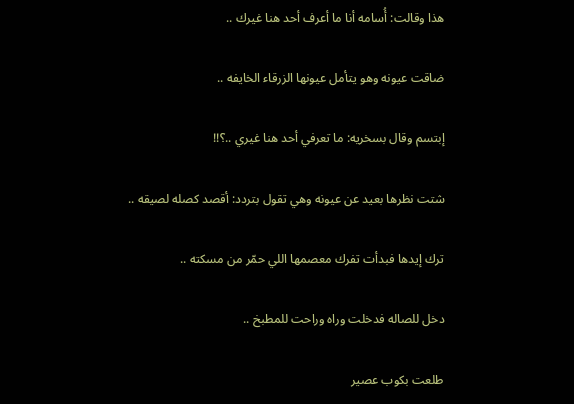هذا وقالت: أُسامه أنا ما أعرف أحد هنا غيرك ..

ضاقت عيونه وهو يتأمل عيونها الزرقاء الخايفه ..

إبتسم وقال بسخريه: ما تعرفي أحد هنا غيري ..؟!!

شتت نظرها بعيد عن عيونه وهي تقول بتردد: أقصد كصله لصيقه ..

ترك إيدها فبدأت تفرك معصمها اللي حمّر من مسكته ..

دخل للصاله فدخلت وراه وراحت للمطبخ ..

طلعت بكوب عصير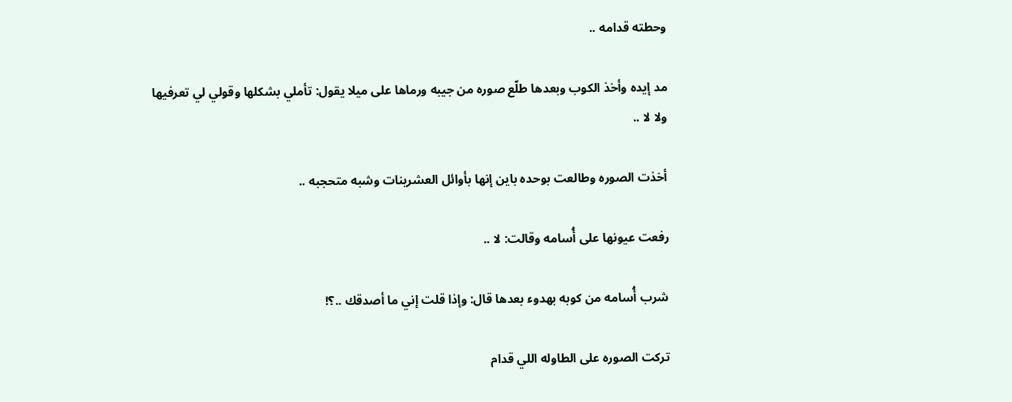وحطته قدامه ..

مد إيده وأخذ الكوب وبعدها طلّع صوره من جيبه ورماها على ميلا يقول: تأملي بشكلها وقولي لي تعرفيها ولا لا ..

أخذت الصوره وطالعت بوحده باين إنها بأوائل العشرينات وشبه متحجبه ..

رفعت عيونها على أُسامه وقالت: لا ..

شرب أُسامه من كوبه بهدوء بعدها قال: وإذا قلت إني ما أصدقك ..؟!

تركت الصوره على الطاوله اللي قدام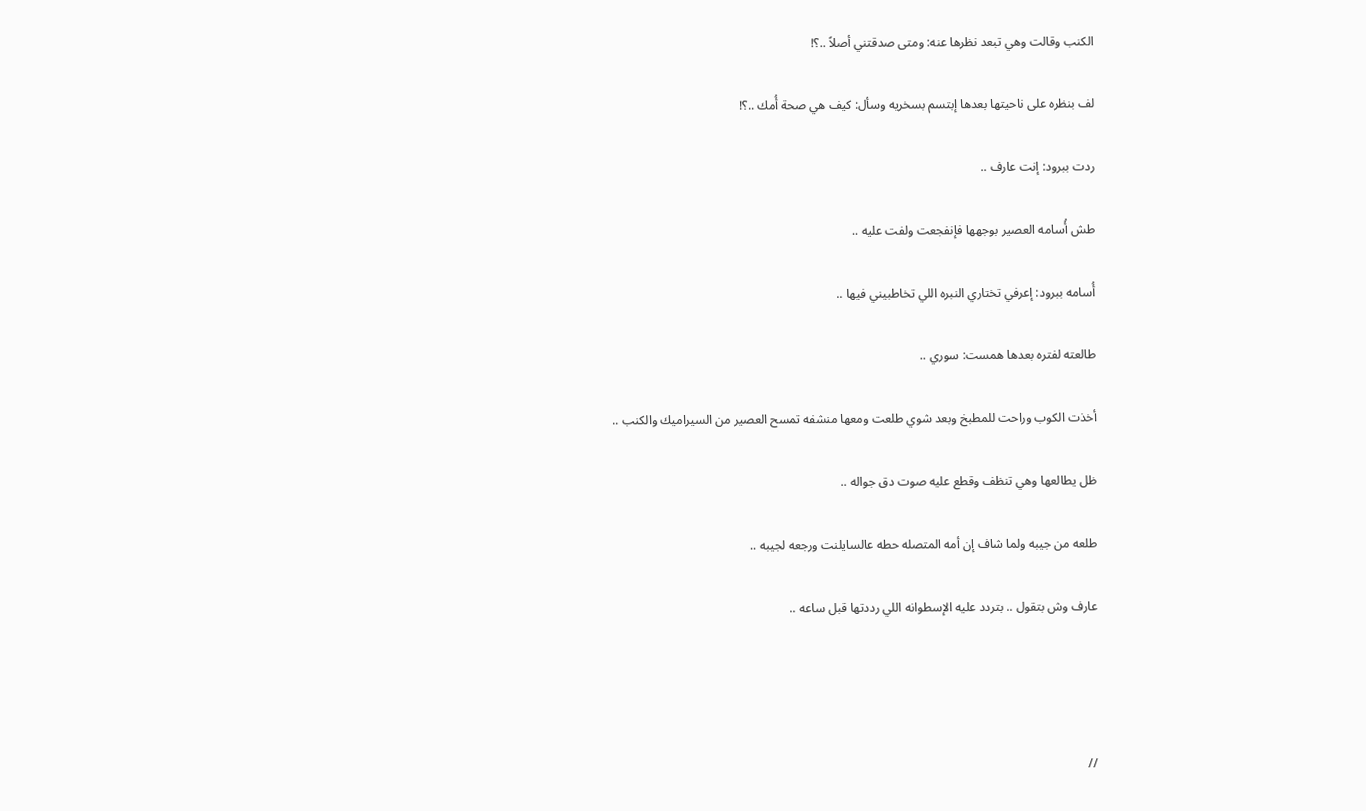الكنب وقالت وهي تبعد نظرها عنه: ومتى صدقتني أصلاً ..؟!

لف بنظره على ناحيتها بعدها إبتسم بسخريه وسأل: كيف هي صحة أُمك ..؟!

ردت ببرود: إنت عارف ..

طش أُسامه العصير بوجهها فإنفجعت ولفت عليه ..

أُسامه ببرود: إعرفي تختاري النبره اللي تخاطبيني فيها ..

طالعته لفتره بعدها همست: سوري ..

أخذت الكوب وراحت للمطبخ وبعد شوي طلعت ومعها منشفه تمسح العصير من السيراميك والكنب ..

ظل يطالعها وهي تنظف وقطع عليه صوت دق جواله ..

طلعه من جيبه ولما شاف إن أمه المتصله حطه عالسايلنت ورجعه لجيبه ..

عارف وش بتقول .. بتردد عليه الإسطوانه اللي رددتها قبل ساعه ..




//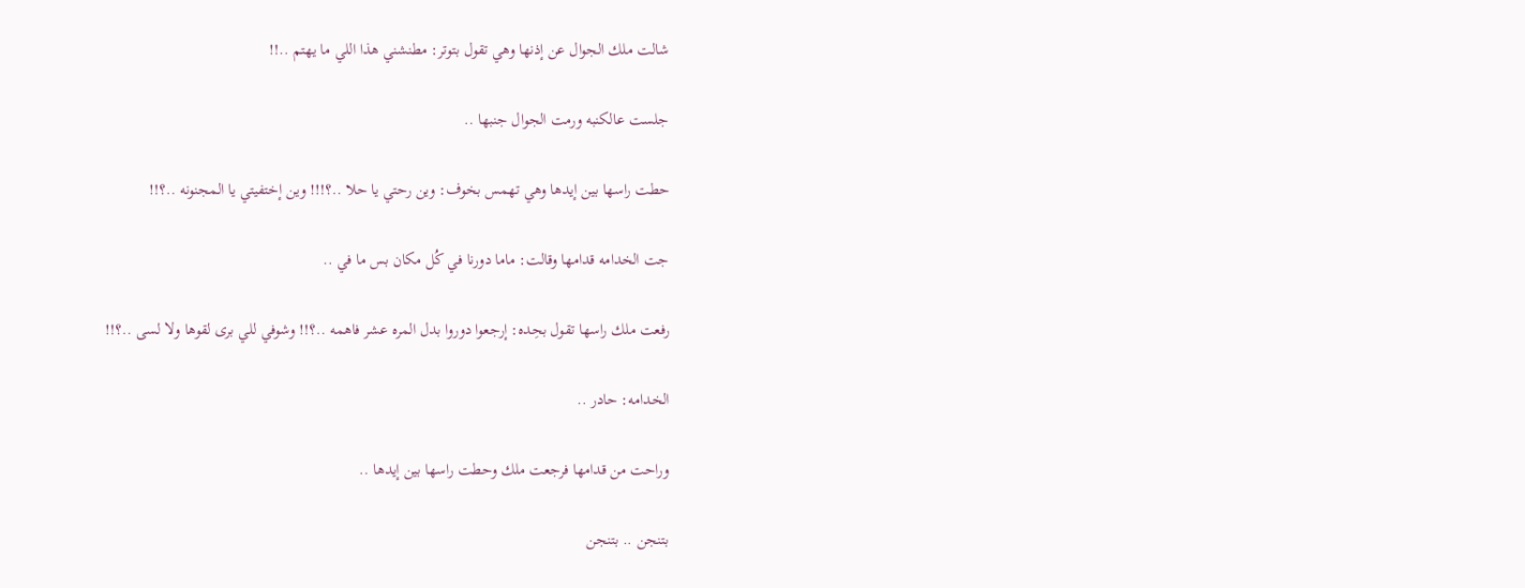شالت ملك الجوال عن إذنها وهي تقول بتوتر: مطنشني هذا اللي ما يهتم ..!!

جلست عالكنبه ورمت الجوال جنبها ..

حطت راسها بين إيدها وهي تهمس بخوف: وين رحتي يا حلا ..؟!!! وين إختفيتي يا المجنونه ..؟!!

جت الخدامه قدامها وقالت: ماما دورنا في كُل مكان بس ما في ..

رفعت ملك راسها تقول بحِده: إرجعوا دوروا بدل المره عشر فاهمه ..؟!! وشوفي للي برى لقوها ولا لسى ..؟!!

الخدامه: حادر ..

وراحت من قدامها فرجعت ملك وحطت راسها بين إيدها ..

بتنجن .. بتنجن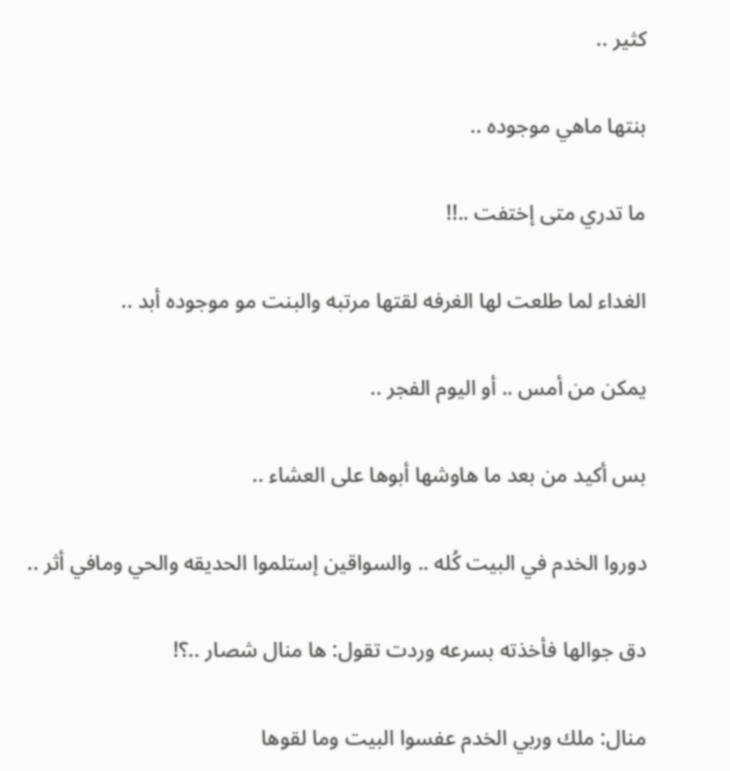كثير ..

بنتها ماهي موجوده ..

ما تدري متى إختفت ..!!

الغداء لما طلعت لها الغرفه لقتها مرتبه والبنت مو موجوده أبد ..

يمكن من أمس .. أو اليوم الفجر ..

بس أكيد من بعد ما هاوشها أبوها على العشاء ..

دوروا الخدم في البيت كُله .. والسواقين إستلموا الحديقه والحي ومافي أثر ..

دق جوالها فأخذته بسرعه وردت تقول: ها منال شصار ..؟!

منال: ملك وربي الخدم عفسوا البيت وما لقوها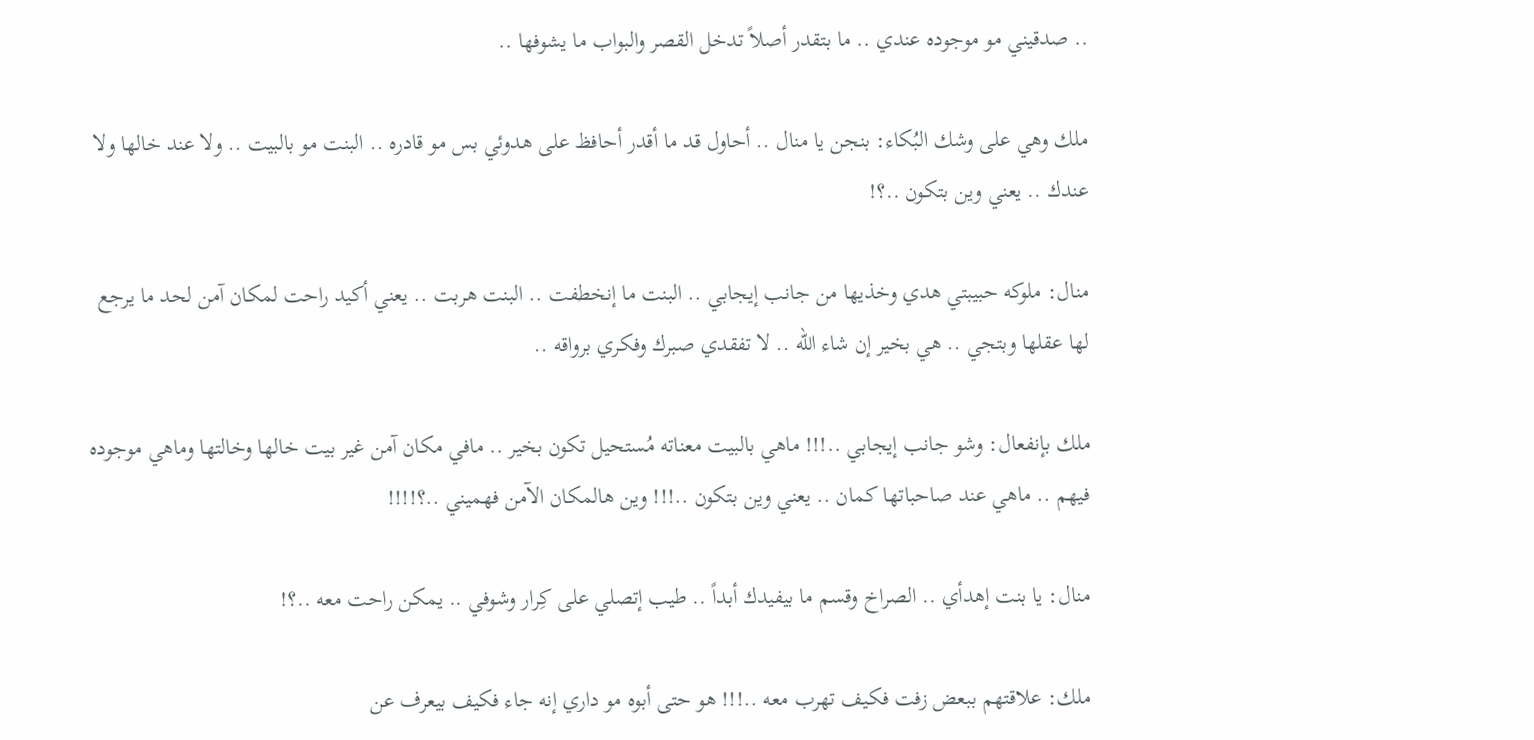.. صدقيني مو موجوده عندي .. ما بتقدر أصلاً تدخل القصر والبواب ما يشوفها ..

ملك وهي على وشك البُكاء: بنجن يا منال .. أحاول قد ما أقدر أحافظ على هدوئي بس مو قادره .. البنت مو بالبيت .. ولا عند خالها ولا عندك .. يعني وين بتكون ..؟!

منال: ملوكه حبيبتي هدي وخذيها من جانب إيجابي .. البنت ما إنخطفت .. البنت هربت .. يعني أكيد راحت لمكان آمن لحد ما يرجع لها عقلها وبتجي .. هي بخير إن شاء الله .. لا تفقدي صبرك وفكري برواقه ..

ملك بإنفعال: وشو جانب إيجابي ..!!! ماهي بالبيت معناته مُستحيل تكون بخير .. مافي مكان آمن غير بيت خالها وخالتها وماهي موجوده فيهم .. ماهي عند صاحباتها كمان .. يعني وين بتكون ..!!! وين هالمكان الآمن فهميني ..؟!!!!

منال: يا بنت إهدأي .. الصراخ وقسم ما بيفيدك أبداً .. طيب إتصلي على كِرار وشوفي .. يمكن راحت معه ..؟!

ملك: علاقتهم ببعض زفت فكيف تهرب معه ..!!! هو حتى أبوه مو داري إنه جاء فكيف بيعرف عن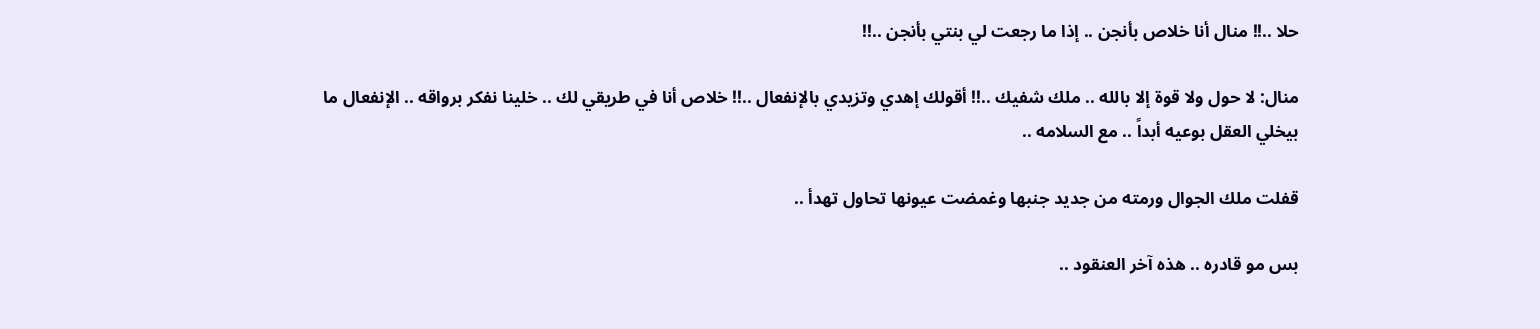حلا ..!! منال أنا خلاص بأنجن .. إذا ما رجعت لي بنتي بأنجن ..!!

منال: لا حول ولا قوة إلا بالله .. ملك شفيك ..!! أقولك إهدي وتزيدي بالإنفعال ..!! خلاص أنا في طريقي لك .. خلينا نفكر برواقه .. الإنفعال ما بيخلي العقل بوعيه أبداً .. مع السلامه ..

قفلت ملك الجوال ورمته من جديد جنبها وغمضت عيونها تحاول تهدأ ..

بس مو قادره .. هذه آخر العنقود ..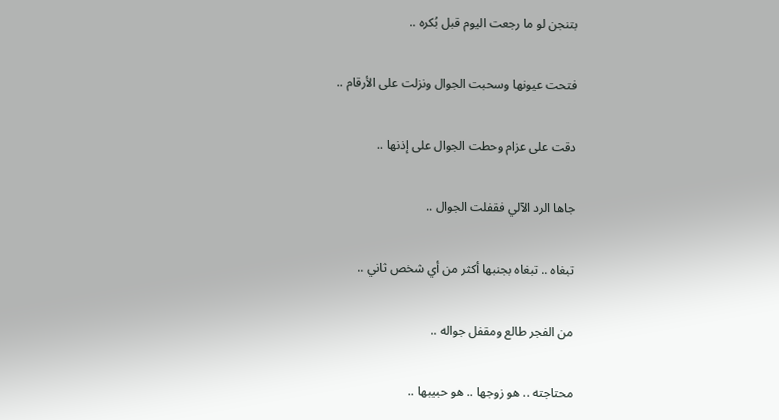بتنجن لو ما رجعت اليوم قبل بُكره ..

فتحت عيونها وسحبت الجوال ونزلت على الأرقام ..

دقت على عزام وحطت الجوال على إذنها ..

جاها الرد الآلي فقفلت الجوال ..

تبغاه .. تبغاه بجنبها أكثر من أي شخص ثاني ..

من الفجر طالع ومقفل جواله ..

محتاجته .. هو زوجها .. هو حبيبها ..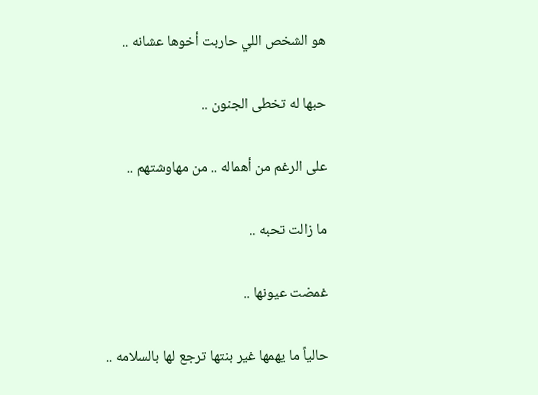هو الشخص اللي حاربت أخوها عشانه ..

حبها له تخطى الجنون ..

على الرغم من أهماله .. من مهاوشتهم ..

ما زالت تحبه ..

غمضت عيونها ..

حالياً ما يهمها غير بنتها ترجع لها بالسلامه ..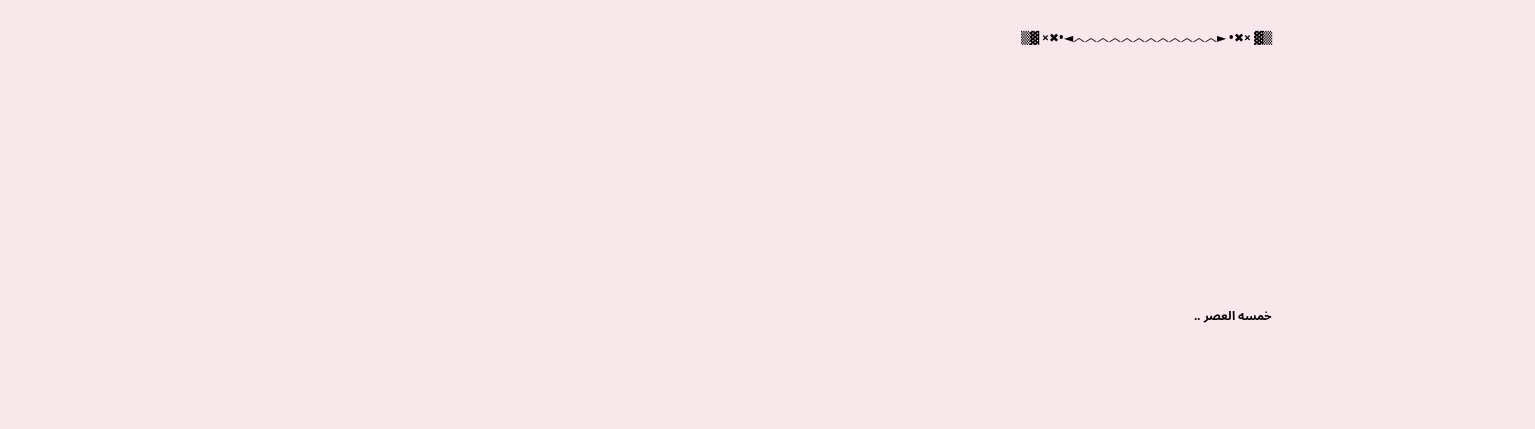▒▓ ×✖• ►︿︿︿︿︿︿︿︿︿︿︿︿◄•✖× ▓▒









خمسه العصر ..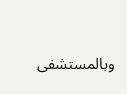وبالمستشفى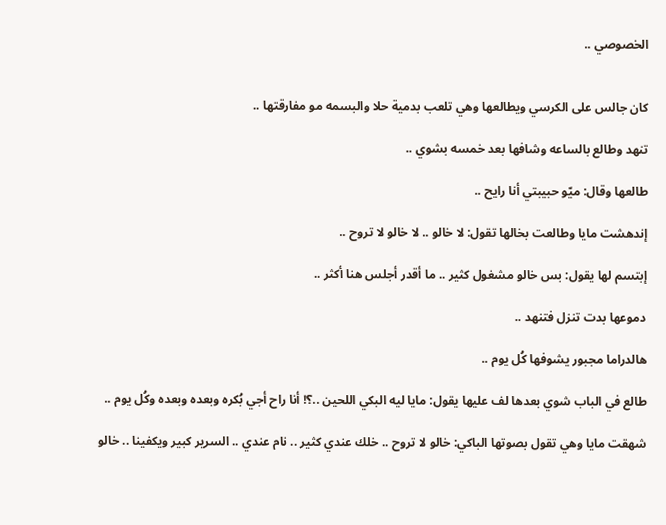الخصوصي ..


كان جالس على الكرسي ويطالعها وهي تلعب بدمية حلا والبسمه مو مفارقتها ..

تنهد وطالع بالساعه وشافها بعد خمسه بشوي ..

طالعها وقال: ميّو حبيبتي أنا رايح ..

إندهشت مايا وطالعت بخالها تقول: لا خالو .. لا خالو لا تروح ..

إبتسم لها يقول: بس خالو مشغول كثير .. ما أقدر أجلس هنا أكثر ..

دموعها بدت تنزل فتنهد ..

هالدراما مجبور يشوفها كُل يوم ..

طالع في الباب شوي بعدها لف عليها يقول: مايا ليه البكي اللحين ..؟! أنا راح أجي بُكره وبعده وبعده وكُل يوم ..

شهقت مايا وهي تقول بصوتها الباكي: خالو لا تروح .. خلك عندي كثير .. نام عندي .. السرير كبير ويكفينا .. خالو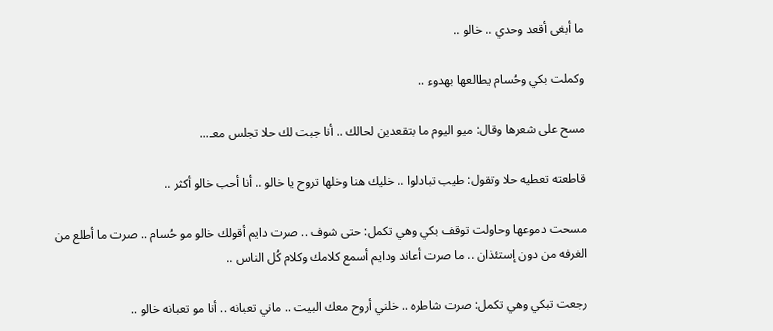ما أبغى أقعد وحدي .. خالو ..

وكملت بكي وحُسام يطالعها بهدوء ..

مسح على شعرها وقال: ميو اليوم ما بتقعدين لحالك .. أنا جبت لك حلا تجلس معـ...

قاطعته تعطيه حلا وتقول: طيب تبادلوا .. خليك هنا وخلها تروح يا خالو .. أنا أحب خالو أكثر ..

مسحت دموعها وحاولت توقف بكي وهي تكمل: حتى شوف .. صرت دايم أقولك خالو مو حُسام .. صرت ما أطلع من الغرفه من دون إستئذان .. ما صرت أعاند ودايم أسمع كلامك وكلام كُل الناس ..

رجعت تبكي وهي تكمل: صرت شاطره .. خلني أروح معك البيت .. ماني تعبانه .. أنا مو تعبانه خالو ..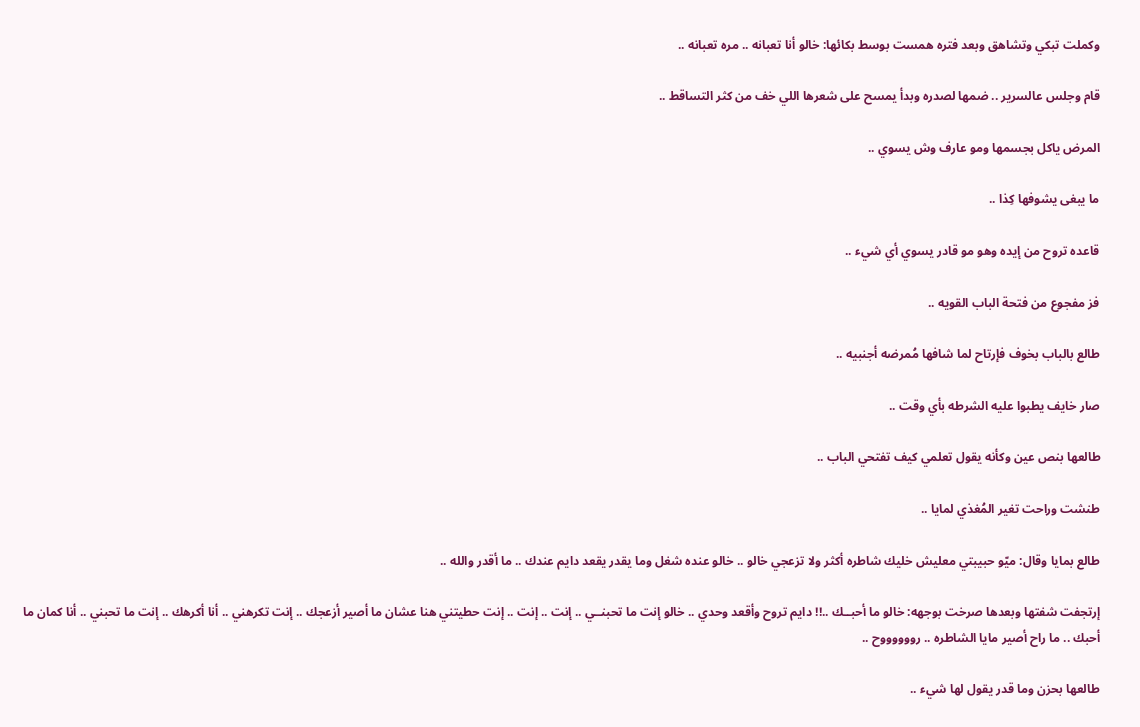وكملت تبكي وتشاهق وبعد فتره همست بوسط بكائها: خالو أنا تعبانه .. مره تعبانه ..

قام وجلس عالسرير .. ضمها لصدره وبدأ يمسح على شعرها اللي خف من كثر التساقط ..

المرض ياكل بجسمها ومو عارف وش يسوي ..

ما يبغى يشوفها كِذا ..

قاعده تروح من إيده وهو مو قادر يسوي أي شيء ..

فز مفجوع من فتحة الباب القويه ..

طالع بالباب بخوف فإرتاح لما شافها مُمرضه أجنبيه ..

صار خايف يطبوا عليه الشرطه بأي وقت ..

طالعها بنص عين وكأنه يقول تعلمي كيف تفتحي الباب ..

طنشت وراحت تغير المُغذي لمايا ..

طالع بمايا وقال: ميّو حبيبتي معليش خليك شاطره أكثر ولا تزعجي خالو .. خالو عنده شغل وما يقدر يقعد دايم عندك .. ما أقدر والله ..

إرتجفت شفتها وبعدها صرخت بوجهه: خالو ما أحبــك ..!! دايم تروح وأقعد وحدي .. خالو إنت ما تحبنــي .. إنت .. إنت .. إنت حطيتني هنا عشان ما أصير أزعجك .. إنت تكرهني .. أنا أكرهك .. إنت ما تحبني .. أنا كمان ما أحبك .. ما راح أصير مايا الشاطره .. رووووووح ..

طالعها بحزن وما قدر يقول لها شيء ..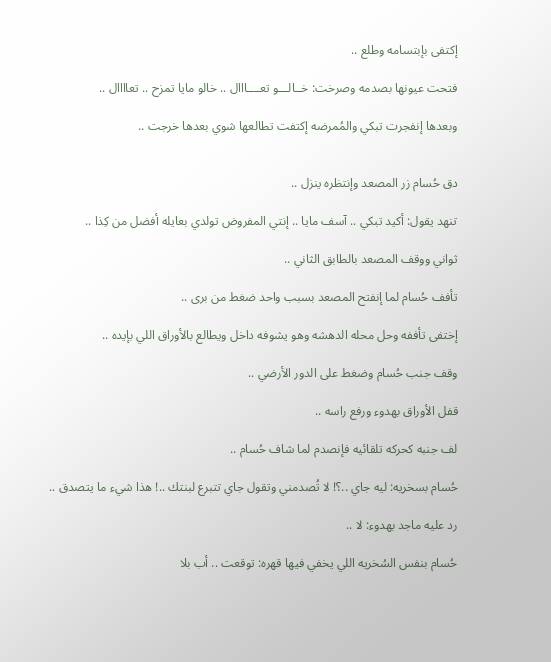إكتفى بإبتسامه وطلع ..

فتحت عيونها بصدمه وصرخت: خــالـــو تعــــااال .. خالو مايا تمزح .. تعاااال ..

وبعدها إنفجرت تبكي والمُمرضه إكتفت تطالعها شوي بعدها خرجت ..


دق حُسام زر المصعد وإنتظره ينزل ..

تنهد يقول: أكيد تبكي .. آسف مايا .. إنتي المفروض تولدي بعايله أفضل من كِذا ..

ثواني ووقف المصعد بالطابق الثاني ..

تأفف حُسام لما إنفتح المصعد بسبب واحد ضغط من برى ..

إختفى تأففه وحل محله الدهشه وهو يشوفه داخل ويطالع بالأوراق اللي بإيده ..

وقف جنب حُسام وضغط على الدور الأرضي ..

قفل الأوراق بهدوء ورفع راسه ..

لف جنبه كحركه تلقائيه فإنصدم لما شاف حُسام ..

حُسام بسخريه: ليه جاي ..؟! لا تُصدمني وتقول جاي تتبرع لبنتك ..! هذا شيء ما يتصدق ..

رد عليه ماجد بهدوء: لا ..

حُسام بنفس السُخريه اللي يخفي فيها قهره: توقعت .. أب بلا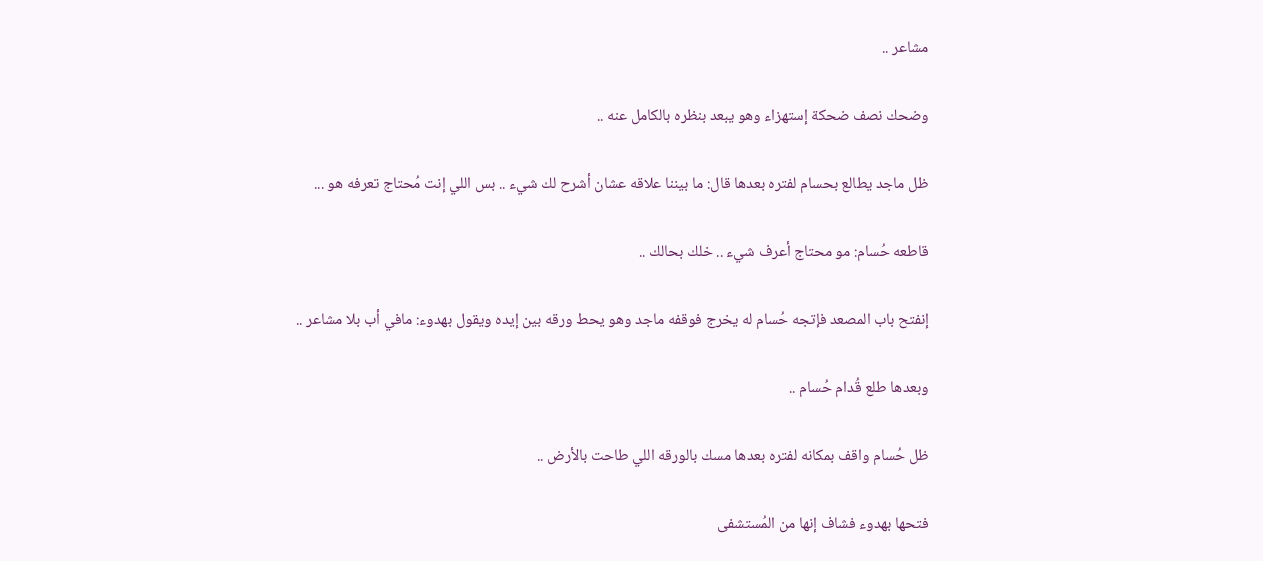مشاعر ..

وضحك نصف ضحكة إستهزاء وهو يبعد بنظره بالكامل عنه ..

ظل ماجد يطالع بحسام لفتره بعدها قال: ما بيننا علاقه عشان أشرح لك شيء .. بس اللي إنت مُحتاج تعرفه هو ...

قاطعه حُسام: مو محتاج أعرف شيء .. خلك بحالك ..

إنفتح باب المصعد فإتجه حُسام له يخرج فوقفه ماجد وهو يحط ورقه بين إيده ويقول بهدوء: مافي أب بلا مشاعر ..

وبعدها طلع قُدام حُسام ..

ظل حُسام واقف بمكانه لفتره بعدها مسك بالورقه اللي طاحت بالأرض ..

فتحها بهدوء فشاف إنها من المُستشفى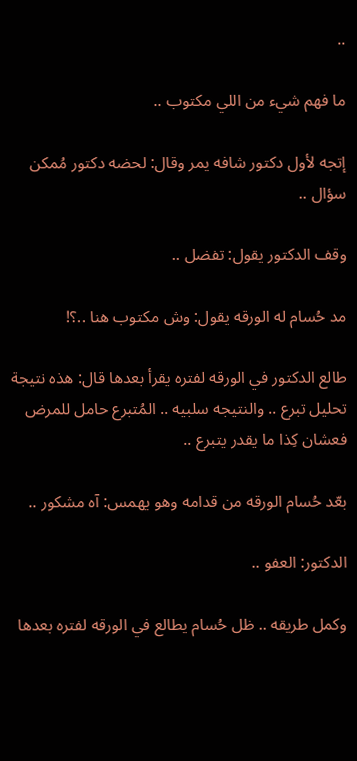..

ما فهم شيء من اللي مكتوب ..

إتجه لأول دكتور شافه يمر وقال: لحضه دكتور مُمكن سؤال ..

وقف الدكتور يقول: تفضل ..

مد حُسام له الورقه يقول: وش مكتوب هنا ..؟!

طالع الدكتور في الورقه لفتره يقرأ بعدها قال: هذه نتيجة تحليل تبرع .. والنتيجه سلبيه .. المُتبرع حامل للمرض فعشان كِذا ما يقدر يتبرع ..

بعّد حُسام الورقه من قدامه وهو يهمس: آه مشكور ..

الدكتور: العفو ..

وكمل طريقه .. ظل حُسام يطالع في الورقه لفتره بعدها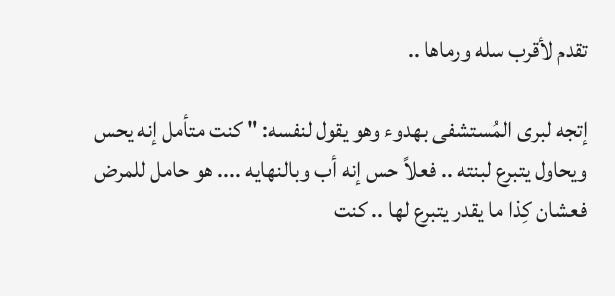تقدم لأقرب سله ورماها ..

إتجه لبرى المُستشفى بهدوء وهو يقول لنفسه: " كنت متأمل إنه يحس ويحاول يتبرع لبنته .. فعلاً حس إنه أب وبالنهايه .... هو حامل للمرض فعشان كِذا ما يقدر يتبرع لها .. كنت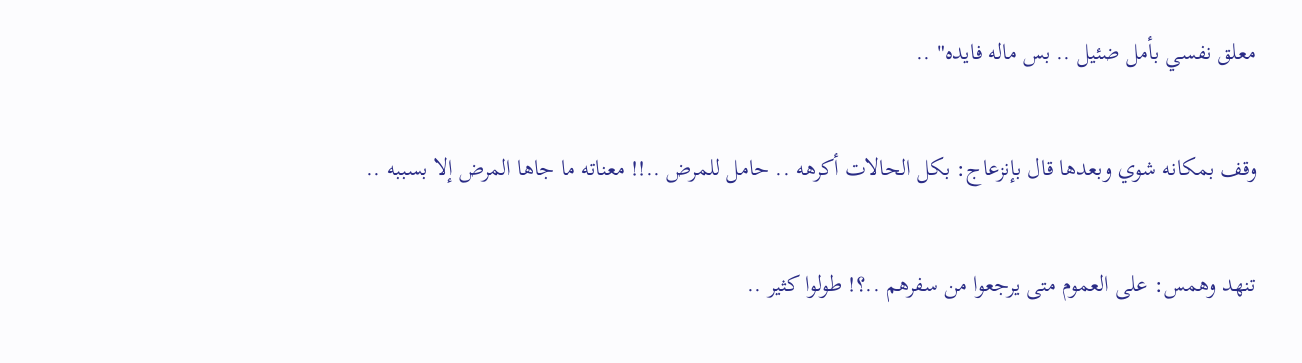معلق نفسي بأمل ضئيل .. بس ماله فايده" ..

وقف بمكانه شوي وبعدها قال بإنزعاج: بكل الحالات أكرهه .. حامل للمرض ..!! معناته ما جاها المرض إلا بسببه ..

تنهد وهمس: على العموم متى يرجعوا من سفرهم ..؟! طولوا كثير ..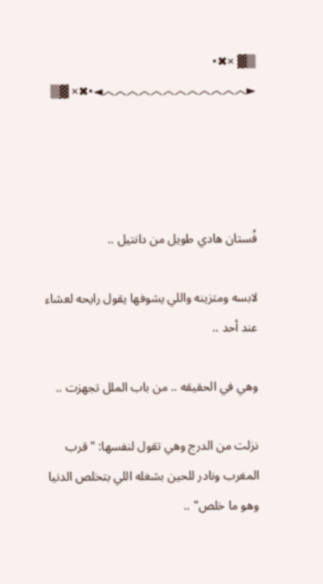▒▓ ×✖• ►︿︿︿︿︿︿︿︿︿︿︿︿◄•✖× ▓▒




فُستان هادي طويل من دانتيل ..

لابسه ومتزينه واللي يشوفها يقول رايحه لعشاء عند أحد ..

وهي في الحقيقه .. من باب الملل تجهزت ..

نزلت من الدرج وهي تقول لنفسها: "قرب المغرب ونادر للحين بشغله اللي بتخلص الدنيا وهو ما خلص" ..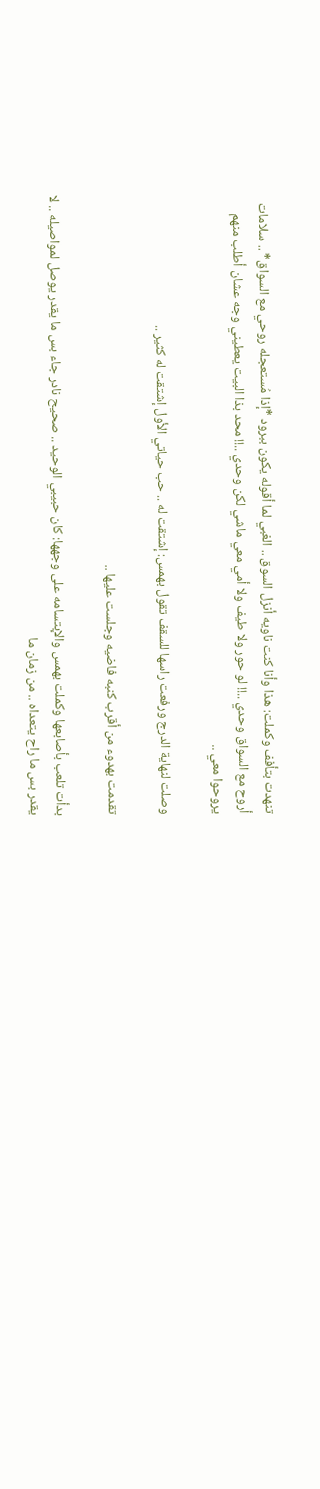تنهدت بتأفف وكملت: هذا وأنا كنت ناويه أنزل السوق .. الغبي لما أقوله يكون ببرود *إذا مُستعجله روحي مع السواق* .. سلامات أروح مع السواق وحدي ..!! لو حور ولا طيف ولا أمي معي ماشي لكن وحدي ..!! محد بذا البيت يعطيني وجه عشان أطلب منهم يروحوا معي ..

وصلت لنهاية الدرج ورفعت راسها للسقف تقول بهمس: إشتقت له .. حب حياتي الأول إشتقت له كثير ..

تقدمت بهدوء من أقرب كنبه فاضيه وجلست عليها ..

بدأت تلعب بأصابعها وكملت بهمس والإبتسامه على وجهها: كان حبيبي الوحيد .. صحيح نادر جاء بس ما يقدر يوصل لمواصيله .. لا يقدر بس ما راح يتعداه .. من زمان ما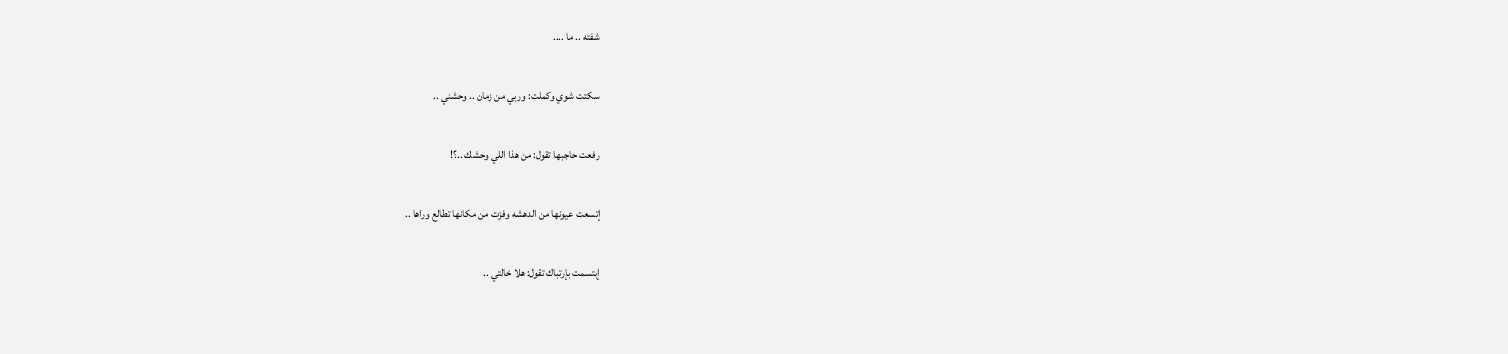شفته .. ما ....

سكتت شوي وكملت: وربي من زمان .. وحشني ..

رفعت حاجبها تقول: من هذا اللي وحشك ..؟!

إتسعت عيونها من الدهشه وفزت من مكانها تطالع وراها ..

إبتسمت بإرتباك تقول: هلا خالتي ..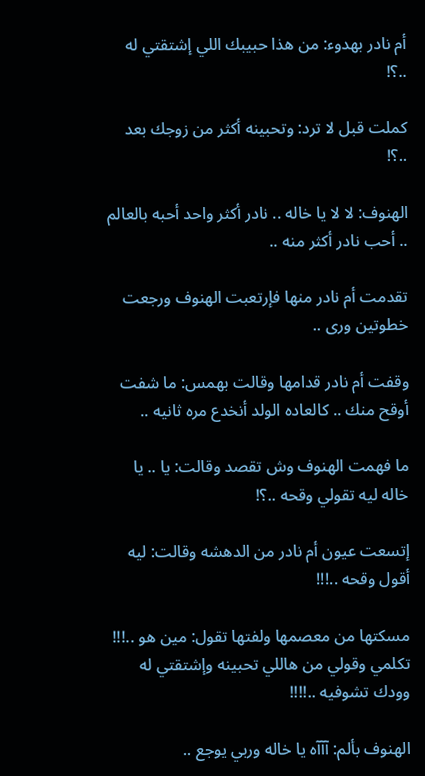أم نادر بهدوء: من هذا حبيبك اللي إشتقتي له ..؟!

كملت قبل لا ترد: وتحبينه أكثر من زوجك بعد ..؟!

الهنوف: لا لا يا خاله .. نادر أكثر واحد أحبه بالعالم .. أحب نادر أكثر منه ..

تقدمت أم نادر منها فإرتعبت الهنوف ورجعت خطوتين ورى ..

وقفت أم نادر قدامها وقالت بهمس: ما شفت أوقح منك .. كالعاده الولد أنخدع مره ثانيه ..

ما فهمت الهنوف وش تقصد وقالت: يا .. يا خاله ليه تقولي وقحه ..؟!

إتسعت عيون أم نادر من الدهشه وقالت: ليه أقول وقحه ..!!!

مسكتها من معصمها ولفتها تقول: مين هو ..!!! تكلمي وقولي من هاللي تحبينه وإشتقتي له وودك تشوفيه ..!!!!

الهنوف بألم: آآآه يا خاله وربي يوجع ..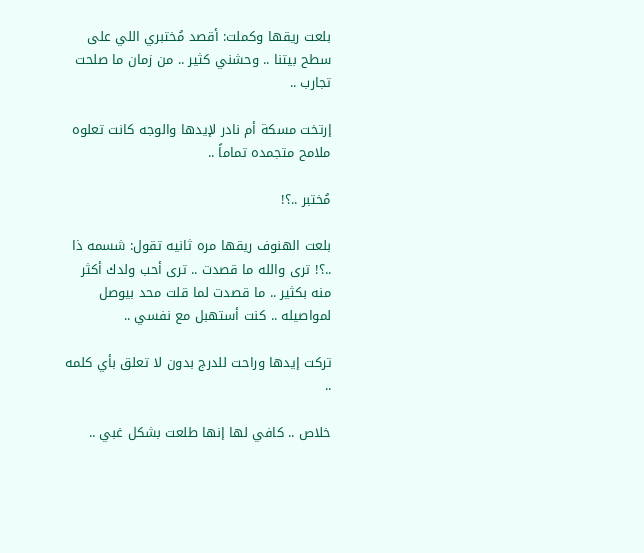بلعت ريقها وكملت: أقصد مُختبري اللي على سطح بيتنا .. وحشني كثير .. من زمان ما صلحت تجارب ..

إرتخت مسكة أم نادر لإيدها والوجه كانت تعلوه ملامح متجمده تماماً ..

مُختبر ..؟!

بلعت الهنوف ريقها مره ثانيه تقول: شسمه ذا ..؟! ترى والله ما قصدت .. ترى أحب ولدك أكثر منه بكثير .. ما قصدت لما قلت محد بيوصل لمواصيله .. كنت أستهبل مع نفسي ..

تركت إيدها وراحت للدرج بدون لا تعلق بأي كلمه ..

خلاص .. كافي لها إنها طلعت بشكل غبي ..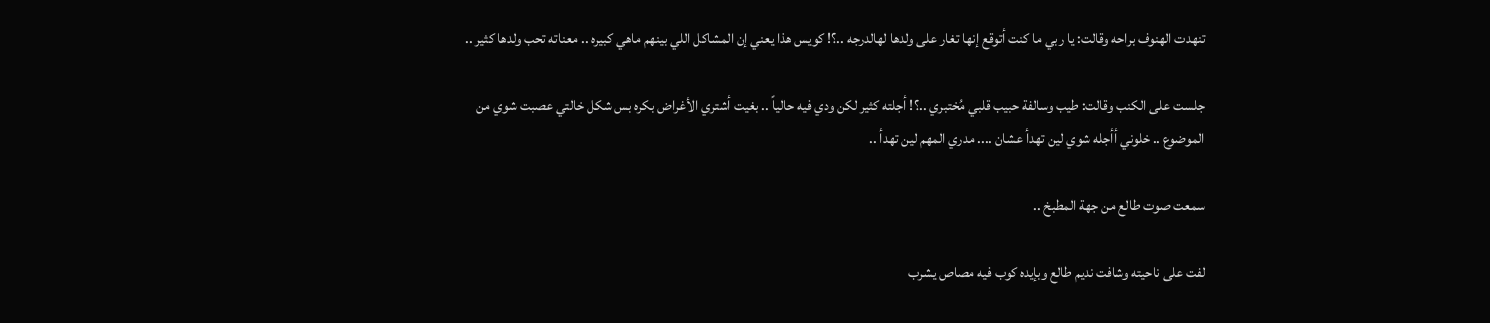تنهدت الهنوف براحه وقالت: يا ربي ما كنت أتوقع إنها تغار على ولدها لهالدرجه ..؟! كويس هذا يعني إن المشاكل اللي بينهم ماهي كبيره .. معناته تحب ولدها كثير ..

جلست على الكنب وقالت: طيب وسالفة حبيب قلبي مُختبري ..؟! أجلته كثير لكن ودي فيه حالياً .. بغيت أشتري الأغراض بكره بس شكل خالتي عصبت شوي من الموضوع .. خلوني أأجله شوي لين تهدأ عشان .... مدري المهم لين تهدأ ..

سمعت صوت طالع من جهة المطبخ ..

لفت على ناحيته وشافت نديم طالع وبإيده كوب فيه مصاص يشرب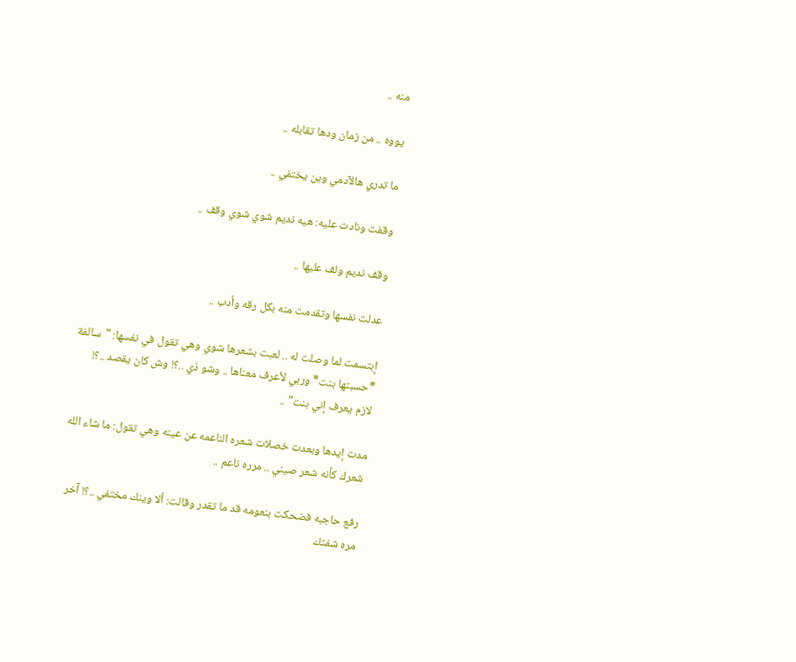منه ..

يووه .. من زمان ودها تقابله ..

ما تدري هالآدمي وين يختفي ..

وقفت ونادت عليه: هيه نديم شوي شوي وقف ..

وقف نديم ولف عليها ..

عدلت نفسها وتقدمت منه بكل رقه وأدب ..

إبتسمت لما وصلت له .. لعبت بشعرها شوي وهي تقول في نفسها: "سالفة *حسبتها بنت* وربي لأعرف معناها .. وشو ذي ..؟! وش كان يقصد ..؟! لازم يعرف إني بنت" ..

مدت إيدها وبعدت خصلات شعره الناعمه عن عينه وهي تقول: ما شاء الله شعرك كأنه شعر صيني .. مرره ناعم ..

رفع حاجبه فضحكت بنعومه قد ما تقدر وقالت: ألا وينك مختفي ..؟! آخر مره شفتك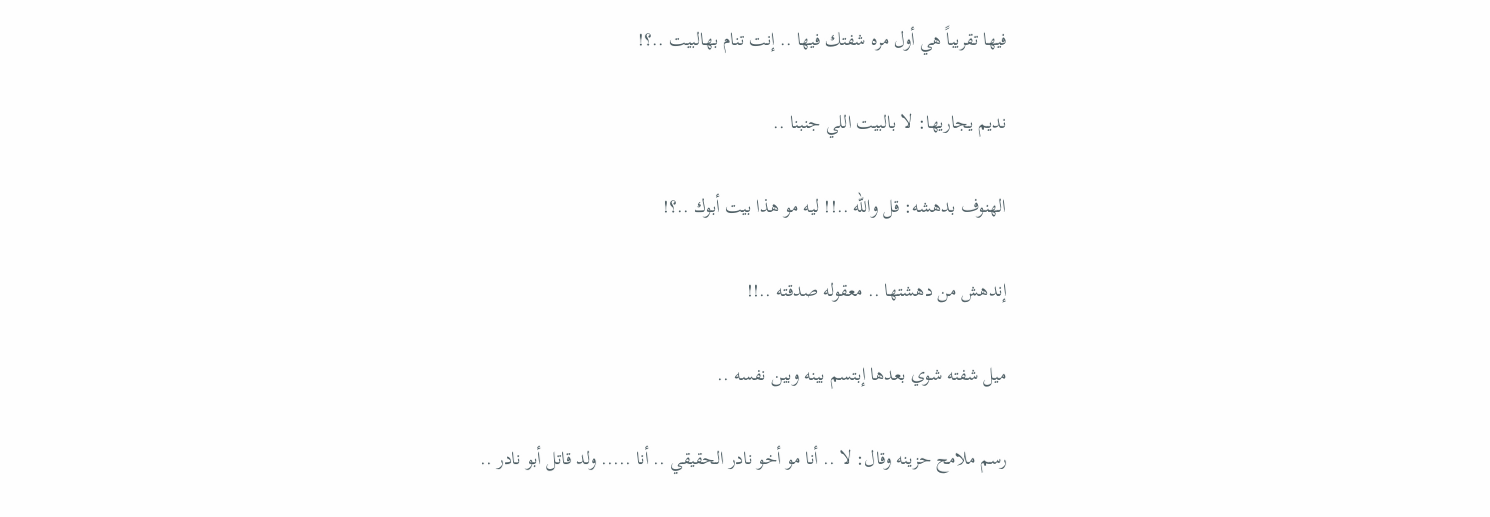فيها تقريباً هي أول مره شفتك فيها .. إنت تنام بهالبيت ..؟!

نديم يجاريها: لا بالبيت اللي جنبنا ..

الهنوف بدهشه: قل والله ..!! ليه مو هذا بيت أبوك ..؟!

إندهش من دهشتها .. معقوله صدقته ..!!

ميل شفته شوي بعدها إبتسم بينه وبين نفسه ..

رسم ملامح حزينه وقال: لا .. أنا مو أخو نادر الحقيقي .. أنا ..... ولد قاتل أبو نادر ..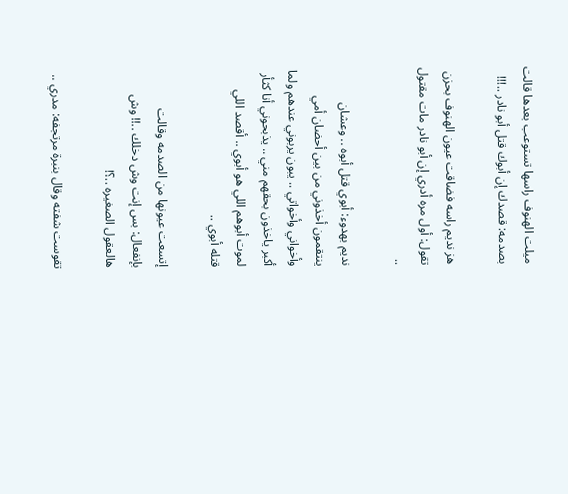ميلت الهنوف راسها تستوعب بعدها قالت بصدمه: قصدك إن أبوك قتل أبو نادر ..!!!

هز نديم راسه فضاقت عيون الهنوف بحزن تقول: أول مره أدري إن أبو نادر مات مقتول ..

نديم بهدوء: أبوي قتل أبوه .. وعشان ينتقمون أخذوني من بين أحضان أمي وأخواني وأخواتي .. يبون يربوني عندهم ولما أكبر ياخذون بحقهم مني .. يذبحوني أنا كثأر لموت أبوهم اللي هو أبوي .. أقصد اللي قتله أبوي ..

إتسعت عيونها من الصدمه وقالت بإنفعال: بس إنت وش دخلك ..!! وش هالعقول الصغيره ..؟!

تقوست شفته وقال بنبرة مرتجفه: مدري ..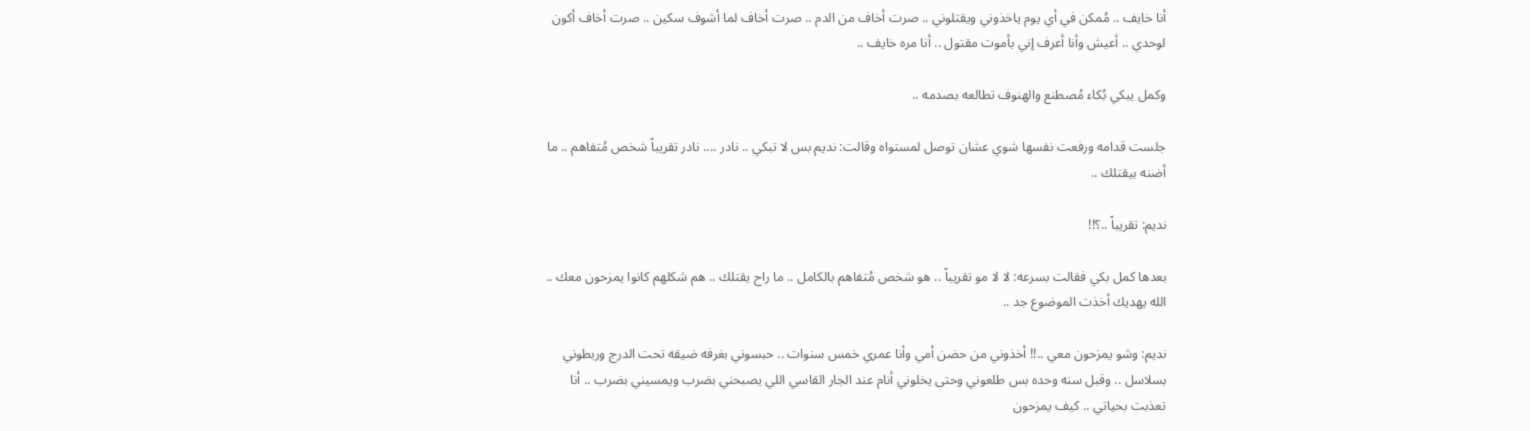أنا خايف .. مُمكن في أي يوم ياخذوني ويقتلوني .. صرت أخاف من الدم .. صرت أخاف لما أشوف سكين .. صرت أخاف أكون لوحدي .. أعيش وأنا أعرف إني بأموت مقتول .. أنا مره خايف ..

وكمل يبكي بُكاء مُصطنع والهنوف تطالعه بصدمه ..

جلست قدامه ورفعت نفسها شوي عشان توصل لمستواه وقالت: نديم بس لا تبكي .. نادر .... نادر تقريباً شخص مُتفاهم .. ما أضنه بيقتلك ..

نديم: تقريباً ..؟!!

بعدها كمل بكي فقالت بسرعه: لا لا مو تقريباً .. هو شخص مُتفاهم بالكامل .. ما راح يقتلك .. هم شكلهم كانوا يمزحون معك .. الله يهديك أخذت الموضوع جد ..

نديم: وشو يمزحون معي ..!! أخذوني من حضن أمي وأنا عمري خمس سنوات .. حبسوني بغرفه ضيقه تحت الدرج وربطوني بسلاسل .. وقبل سنه وحده بس طلعوني وحتى يخلوني أنام عند الجار القاسي اللي يصبحني بضرب ويمسيني بضرب .. أنا تعذبت بحياتي .. كيف يمزحون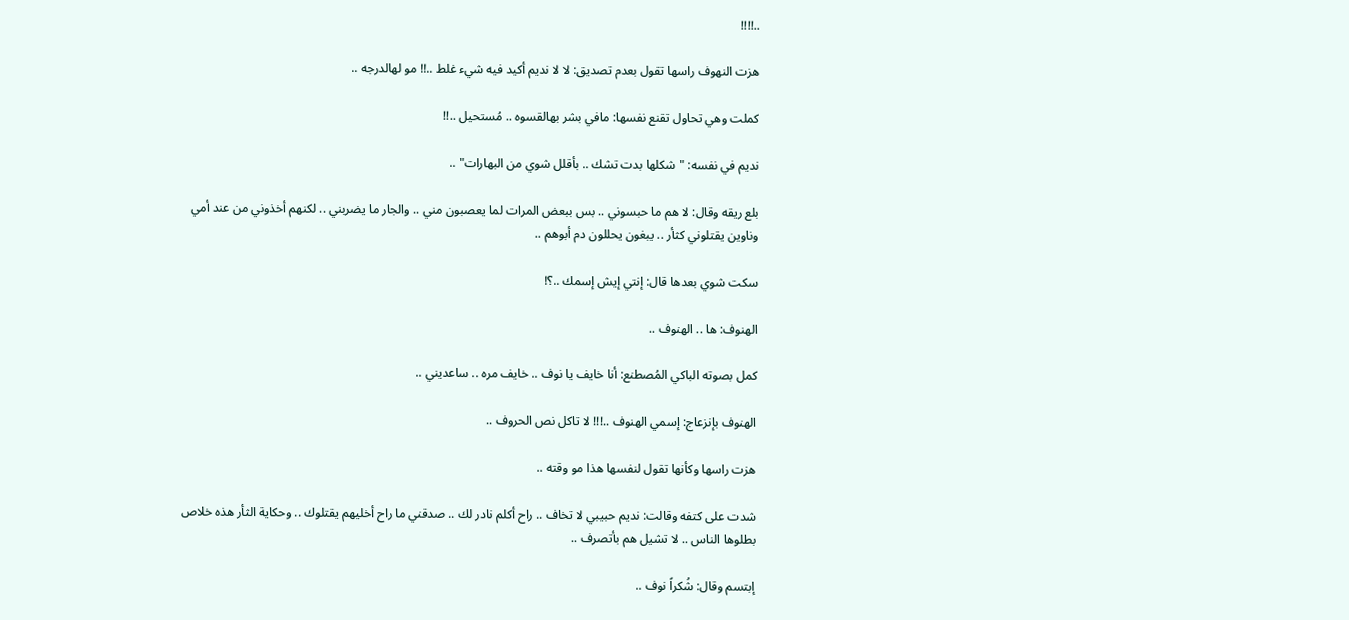..!!!!

هزت النهوف راسها تقول بعدم تصديق: لا لا نديم أكيد فيه شيء غلط ..!! مو لهالدرجه ..

كملت وهي تحاول تقنع نفسها: مافي بشر بهالقسوه .. مُستحيل ..!!

نديم في نفسه: "شكلها بدت تشك .. بأقلل شوي من البهارات" ..

بلع ريقه وقال: لا هم ما حبسوني .. بس ببعض المرات لما يعصبون مني .. والجار ما يضربني .. لكنهم أخذوني من عند أمي وناوين يقتلوني كثأر .. يبغون يحللون دم أبوهم ..

سكت شوي بعدها قال: إنتي إيش إسمك ..؟!

الهنوف: ها .. الهنوف ..

كمل بصوته الباكي المُصطنع: أنا خايف يا نوف .. خايف مره .. ساعديني ..

الهنوف بإنزعاج: إسمي الهنوف ..!!! لا تاكل نص الحروف ..

هزت راسها وكأنها تقول لنفسها هذا مو وقته ..

شدت على كتفه وقالت: نديم حبيبي لا تخاف .. راح أكلم نادر لك .. صدقني ما راح أخليهم يقتلوك .. وحكاية الثأر هذه خلاص بطلوها الناس .. لا تشيل هم بأتصرف ..

إبتسم وقال: شُكراً نوف ..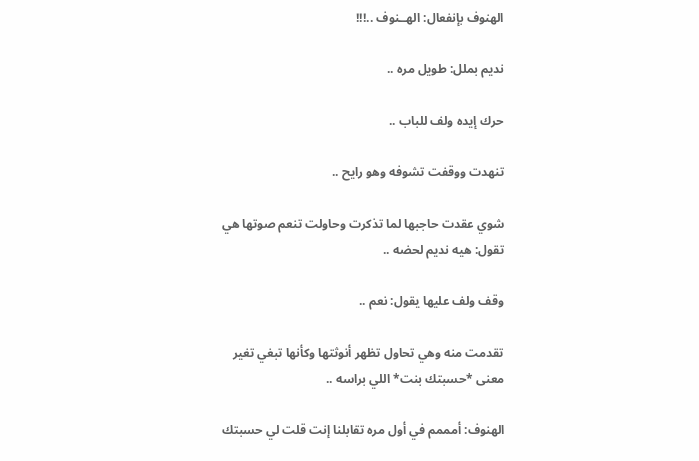الهنوف بإنفعال: الهــنوف ..!!!

نديم بملل: طويل مره ..

حرك إيده ولف للباب ..

تنهدت ووقفت تشوفه وهو رايح ..

شوي عقدت حاجبها لما تذكرت وحاولت تنعم صوتها هي تقول: هيه نديم لحضه ..

وقف ولف عليها يقول: نعم ..

تقدمت منه وهي تحاول تظهر أنوثتها وكأنها تبغي تغير معنى *حسبتك بنت* اللي براسه ..

الهنوف: أمممم في أول مره تقابلنا إنت قلت لي حسبتك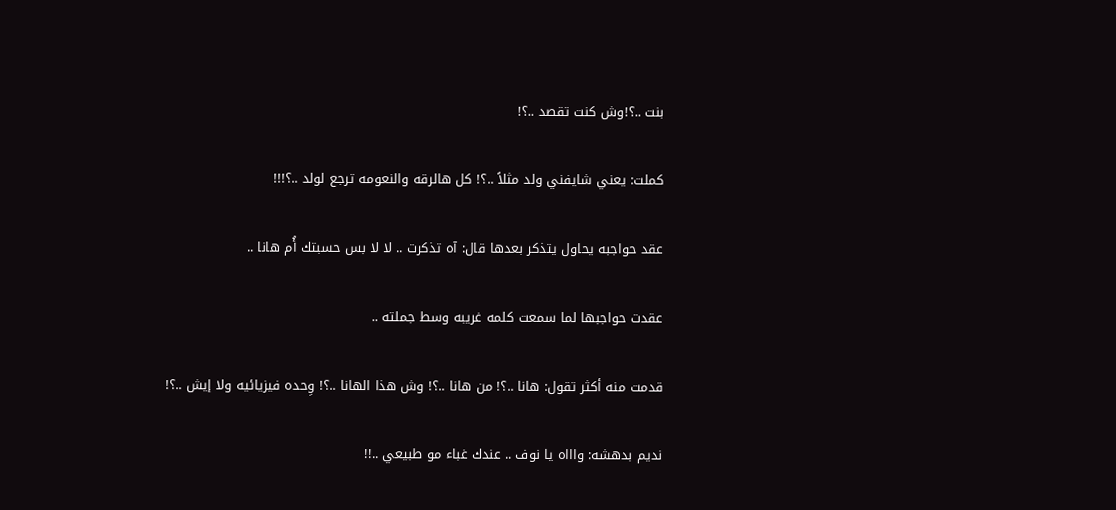بنت ..؟!وش كنت تقصد ..؟!

كملت: يعني شايفني ولد مثلاً ..؟! كل هالرقه والنعومه ترجع لولد ..؟!!!

عقد حواجبه يحاول يتذكر بعدها قال: آه تذكرت .. لا لا بس حسبتك أُم هانا ..

عقدت حواجبها لما سمعت كلمه غريبه وسط جملته ..

قدمت منه أكثر تقول: هانا ..؟! من هانا ..؟! وش هذا الهانا ..؟! وِحده فيزيائيه ولا إيش ..؟!

نديم بدهشه: واااه يا نوف .. عندك غباء مو طبيعي ..!!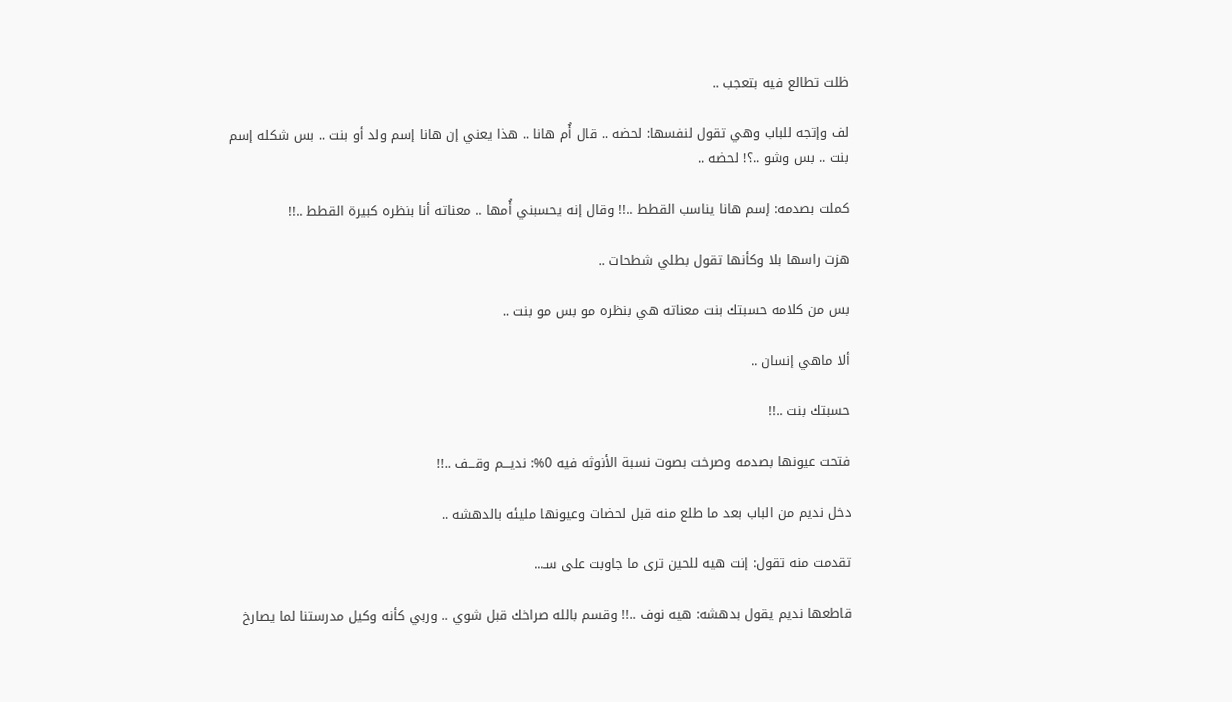ظلت تطالع فيه بتعجب ..

لف وإتجه للباب وهي تقول لنفسها: لحضه .. قال أُم هانا .. هذا يعني إن هانا إسم ولد أو بنت .. بس شكله إسم بنت .. بس وشو ..؟! لحضه ..

كملت بصدمه: إسم هانا يناسب القطط ..!! وقال إنه يحسبني أُمها .. معناته أنا بنظره كبيرة القطط ..!!

هزت راسها بلا وكأنها تقول بطلي شطحات ..

بس من كلامه حسبتك بنت معناته هي بنظره مو بس مو بنت ..

ألا ماهي إنسان ..

حسبتك بنت ..!!

فتحت عيونها بصدمه وصرخت بصوت نسبة الأنوثه فيه 0%: نديـــم وقـــف ..!!

دخل نديم من الباب بعد ما طلع منه قبل لحضات وعيونها مليئه بالدهشه ..

تقدمت منه تقول: إنت هيه للحين ترى ما جاوبت على سـ...

قاطعها نديم يقول بدهشه: هيه نوف ..!! وقسم بالله صراخك قبل شوي .. وربي كأنه وكيل مدرستنا لما يصارخ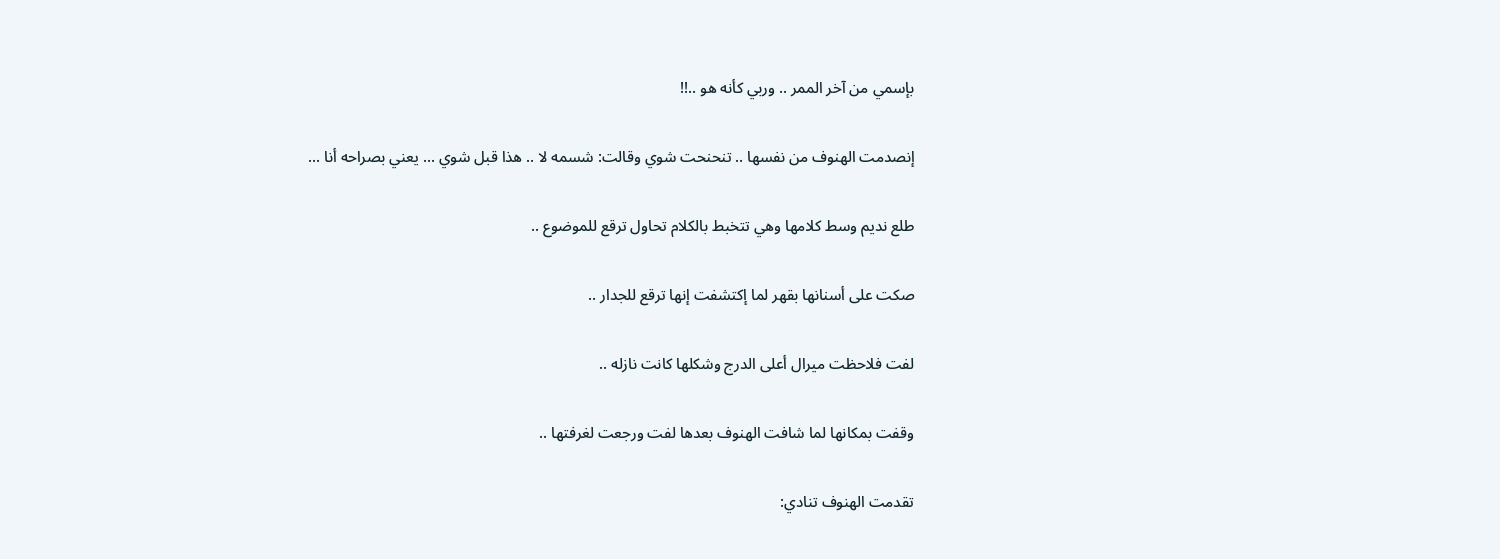بإسمي من آخر الممر .. وربي كأنه هو ..!!

إنصدمت الهنوف من نفسها .. تنحنحت شوي وقالت: شسمه لا .. هذا قبل شوي ... يعني بصراحه أنا ...

طلع نديم وسط كلامها وهي تتخبط بالكلام تحاول ترقع للموضوع ..

صكت على أسنانها بقهر لما إكتشفت إنها ترقع للجدار ..

لفت فلاحظت ميرال أعلى الدرج وشكلها كانت نازله ..

وقفت بمكانها لما شافت الهنوف بعدها لفت ورجعت لغرفتها ..

تقدمت الهنوف تنادي: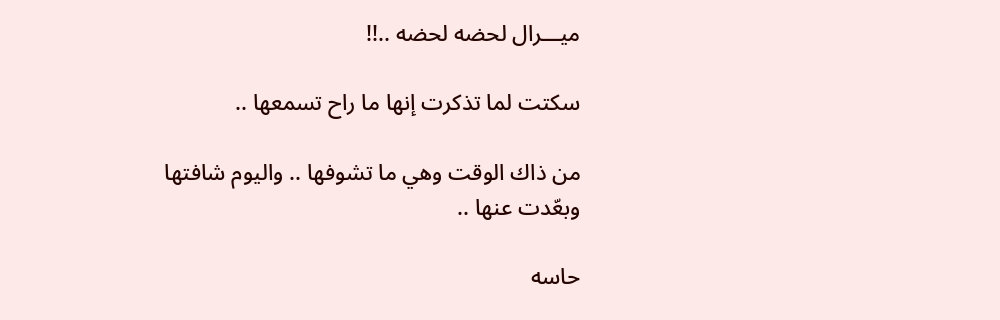ميـــرال لحضه لحضه ..!!

سكتت لما تذكرت إنها ما راح تسمعها ..

من ذاك الوقت وهي ما تشوفها .. واليوم شافتها وبعّدت عنها ..

حاسه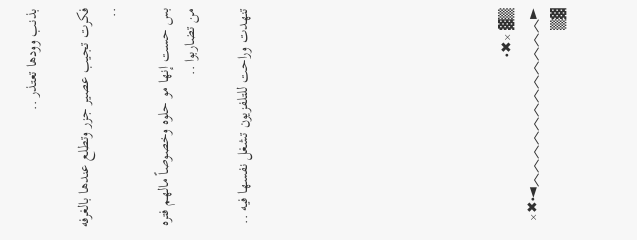بذنب وودها تعتذر ..

فكرت تجيب عصير جزر وتطلع عندها بالغرفه ..

بس حست إنها مو حلوه وخصوصاً مالهم فتره من تضاربوا ..

تنهدت وراحت للتلفزيون تشغل نفسها فيه ..









▒▓ ×✖• ►︿︿︿︿︿︿︿︿︿︿︿︿◄•✖× ▓▒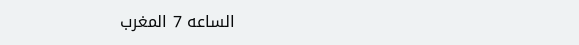الساعه 7 المغرب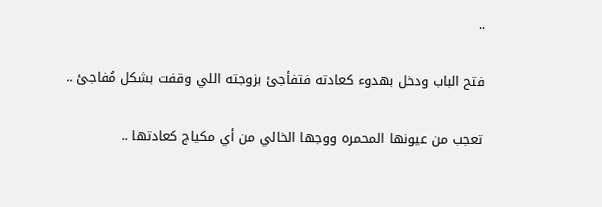..

فتح الباب ودخل بهدوء كعادته فتفأجئ بزوجته اللي وقفت بشكل مُفاجئ ..

تعجب من عيونها المحمره ووجها الخالي من أي مكياج كعادتها ..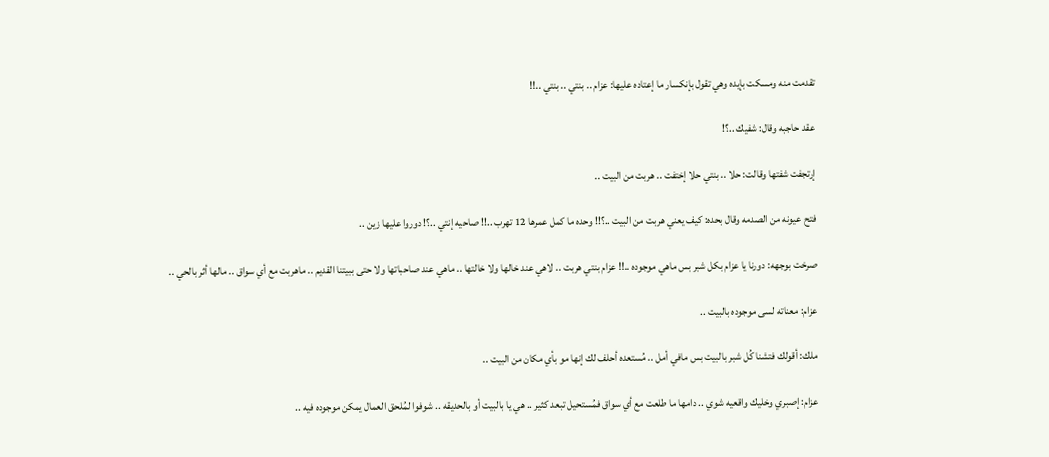تقدمت منه ومسكت بإيده وهي تقول بإنكسار ما إعتاده عليها: عزام .. بنتي .. بنتي ..!!

عقد حاجبه وقال: شفيك ..؟!

إرتجفت شفتها وقالت: حلا .. بنتي حلا إختفت .. هربت من البيت ..

فتح عيونه من الصدمه وقال بحده: كيف يعني هربت من البيت ..؟!! وحده ما كمل عمرها 12 تهرب ..!! صاحيه إنتي ..؟! دوروا عليها زين ..

صرخت بوجهه: دورنا يا عزام بكل شبر بس ماهي موجوده ..!! عزام بنتي هربت .. لاهي عند خالها ولا خالتها .. ماهي عند صاحباتها ولا حتى ببيتنا القديم .. ماهربت مع أي سواق .. مالها أثر بالحي ..

عزام: معناته لسى موجوده بالبيت ..

ملك: أقولك فتشنا كُل شبر بالبيت بس مافي أمل .. مُستعده أحلف لك إنها مو بأي مكان من البيت ..

عزام: إصبري وخليك واقعيه شوي .. دامها ما طلعت مع أي سواق فمُستحيل تبعد كثير .. هي يا بالبيت أو بالحديقه .. شوفوا لمُلحق العمال يمكن موجوده فيه ..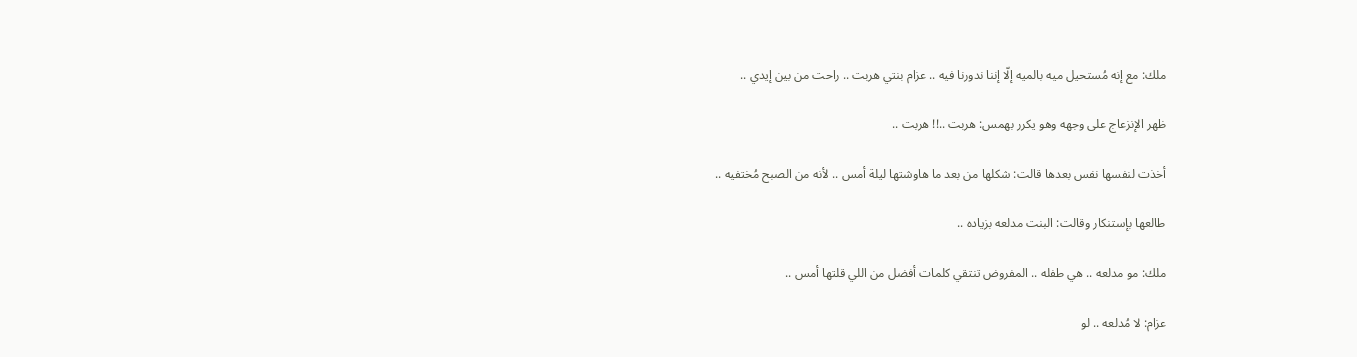ملك: مع إنه مُستحيل ميه بالميه إلّا إننا ندورنا فيه .. عزام بنتي هربت .. راحت من بين إيدي ..

ظهر الإنزعاج على وجهه وهو يكرر بهمس: هربت ..!! هربت ..

أخذت لنفسها نفس بعدها قالت: شكلها من بعد ما هاوشتها ليلة أمس .. لأنه من الصبح مُختفيه ..

طالعها بإستنكار وقالت: البنت مدلعه بزياده ..

ملك: مو مدلعه .. هي طفله .. المفروض تنتقي كلمات أفضل من اللي قلتها أمس ..

عزام: لا مُدلعه .. لو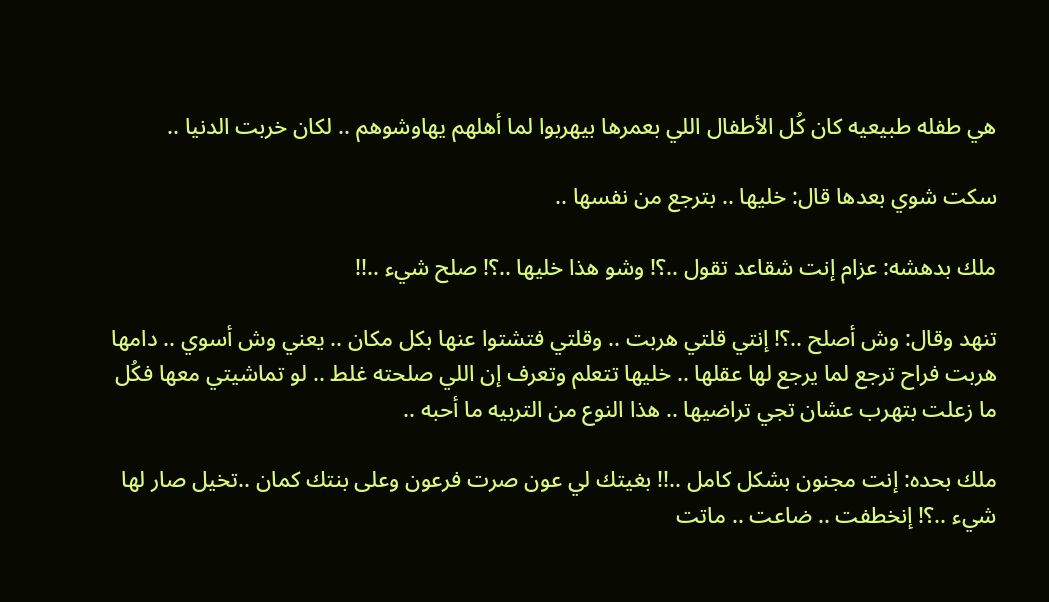هي طفله طبيعيه كان كُل الأطفال اللي بعمرها بيهربوا لما أهلهم يهاوشوهم .. لكان خربت الدنيا ..

سكت شوي بعدها قال: خليها .. بترجع من نفسها ..

ملك بدهشه: عزام إنت شقاعد تقول ..؟! وشو هذا خليها ..؟! صلح شيء ..!!

تنهد وقال: وش أصلح ..؟! إنتي قلتي هربت .. وقلتي فتشتوا عنها بكل مكان .. يعني وش أسوي .. دامها هربت فراح ترجع لما يرجع لها عقلها .. خليها تتعلم وتعرف إن اللي صلحته غلط .. لو تماشيتي معها فكُل ما زعلت بتهرب عشان تجي تراضيها .. هذا النوع من التربيه ما أحبه ..

ملك بحده: إنت مجنون بشكل كامل ..!! بغيتك لي عون صرت فرعون وعلى بنتك كمان ..تخيل صار لها شيء ..؟! إنخطفت .. ضاعت .. ماتت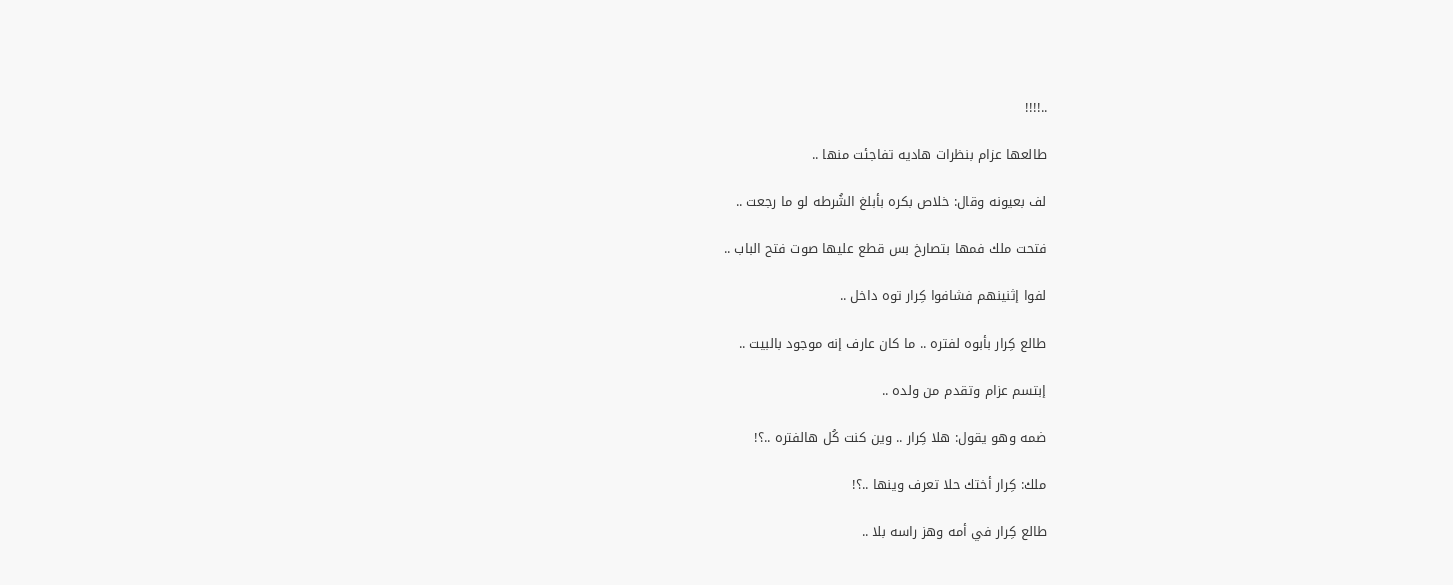..!!!!

طالعها عزام بنظرات هاديه تفاجئت منها ..

لف بعيونه وقال: خلاص بكره بأبلغ الشُرطه لو ما رجعت ..

فتحت ملك فمها بتصارخ بس قطع عليها صوت فتح الباب ..

لفوا إثنينهم فشافوا كِرار توه داخل ..

طالع كِرار بأبوه لفتره .. ما كان عارف إنه موجود بالبيت ..

إبتسم عزام وتقدم من ولده ..

ضمه وهو يقول: هلا كِرار .. وين كنت كُل هالفتره ..؟!

ملك: كِرار أختك حلا تعرف وينها ..؟!

طالع كِرار في أمه وهز راسه بلا ..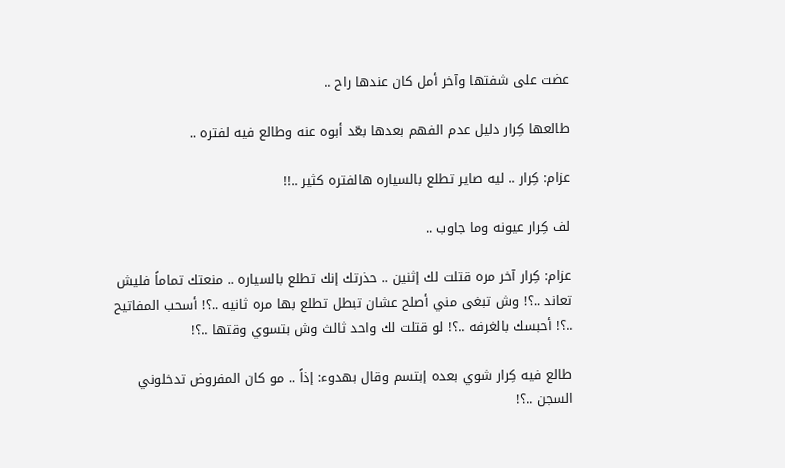عضت على شفتها وآخر أمل كان عندها راح ..

طالعها كِرار دليل عدم الفهم بعدها بعّد أبوه عنه وطالع فيه لفتره ..

عزام: كِرار .. ليه صاير تطلع بالسياره هالفتره كثير ..!!

لف كِرار عيونه وما جاوب ..

عزام: كِرار آخر مره قتلت لك إثنين .. حذرتك إنك تطلع بالسياره .. منعتك تماماً فليش تعاند ..؟! وش تبغى مني أصلح عشان تبطل تطلع بها مره ثانيه ..؟! أسحب المفاتيح ..؟! أحبسك بالغرفه ..؟! لو قتلت لك واحد ثالث وش بتسوي وقتها ..؟!

طالع فيه كِرار شوي بعده إبتسم وقال بهدوء: إذاً .. مو كان المفروض تدخلوني السجن ..؟!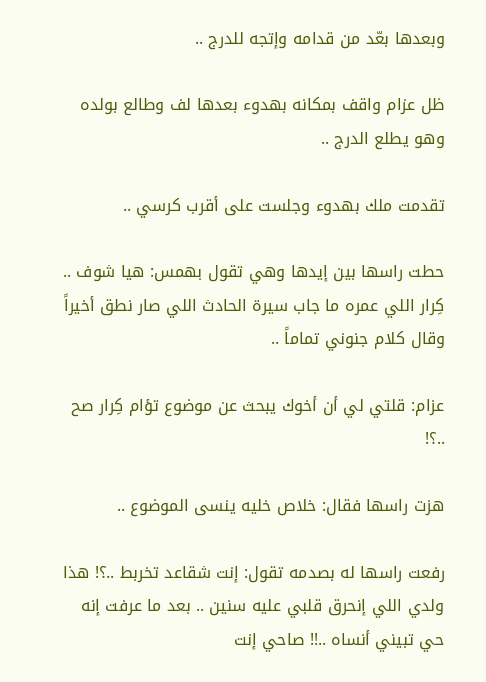وبعدها بعّد من قدامه وإتجه للدرج ..

ظل عزام واقف بمكانه بهدوء بعدها لف وطالع بولده وهو يطلع الدرج ..

تقدمت ملك بهدوء وجلست على أقرب كرسي ..

حطت راسها بين إيدها وهي تقول بهمس: هيا شوف .. كِرار اللي عمره ما جاب سيرة الحادث اللي صار نطق أخيراً وقال كلام جنوني تماماً ..

عزام: قلتي لي أن أخوك يبحث عن موضوع تؤام كِرار صح ..؟!

هزت راسها فقال: خلاص خليه ينسى الموضوع ..

رفعت راسها له بصدمه تقول: إنت شقاعد تخربط ..؟! هذا ولدي اللي إنحرق قلبي عليه سنين .. بعد ما عرفت إنه حي تبيني أنساه ..!! صاحي إنت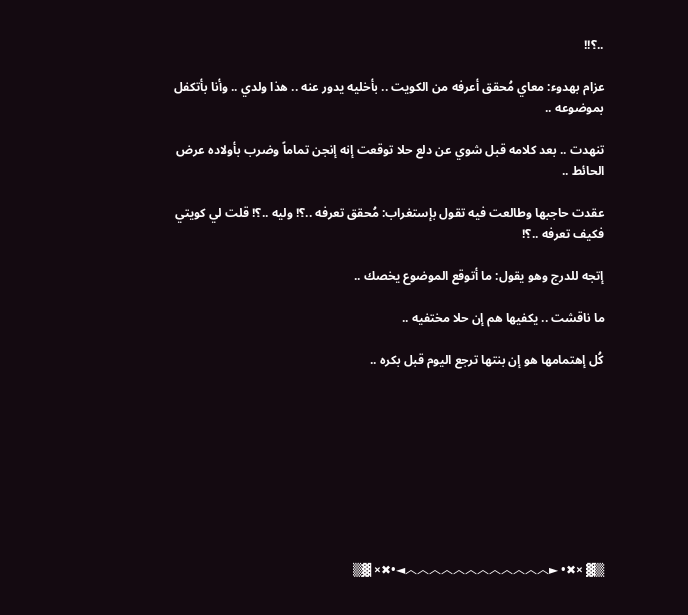..؟!!

عزام بهدوء: معاي مُحقق أعرفه من الكويت .. بأخليه يدور عنه .. هذا ولدي .. وأنا بأتكفل بموضوعه ..

تنهدت .. بعد كلامه قبل شوي عن دلع حلا توقعت إنه إنجن تماماً وضرب بأولاده عرض الحائط ..

عقدت حاجبها وطالعت فيه تقول بإستغراب: مُحقق تعرفه ..؟! وليه ..؟! قلت لي كويتي فكيف تعرفه ..؟!

إتجه للدرج وهو يقول: ما أتوقع الموضوع يخصك ..

ما ناقشت .. يكفيها هم إن حلا مختفيه ..

كُل إهتمامها هو إن بنتها ترجع اليوم قبل بكره ..









▒▓ ×✖• ►︿︿︿︿︿︿︿︿︿︿︿︿◄•✖× ▓▒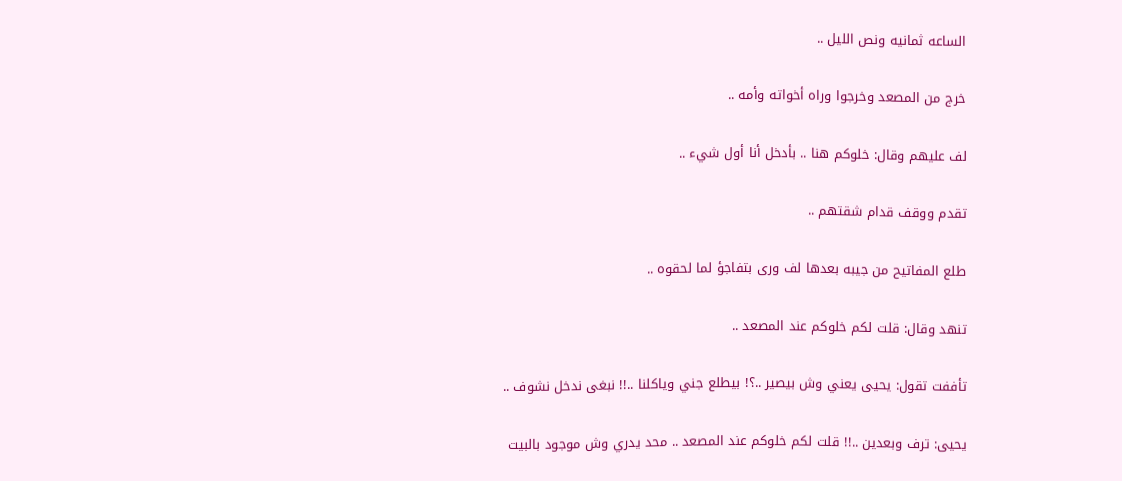الساعه ثمانيه ونص الليل ..

خرج من المصعد وخرجوا وراه أخواته وأمه ..

لف عليهم وقال: خلوكم هنا .. بأدخل أنا أول شيء ..

تقدم ووقف قدام شقتهم ..

طلع المفاتيح من جيبه بعدها لف ورى بتفاجؤ لما لحقوه ..

تنهد وقال: قلت لكم خلوكم عند المصعد ..

تأففت تقول: يحيى يعني وش بيصير ..؟! بيطلع جني وياكلنا ..!! نبغى ندخل نشوف ..

يحيى: ترف وبعدين ..!! قلت لكم خلوكم عند المصعد .. محد يدري وش موجود بالبيت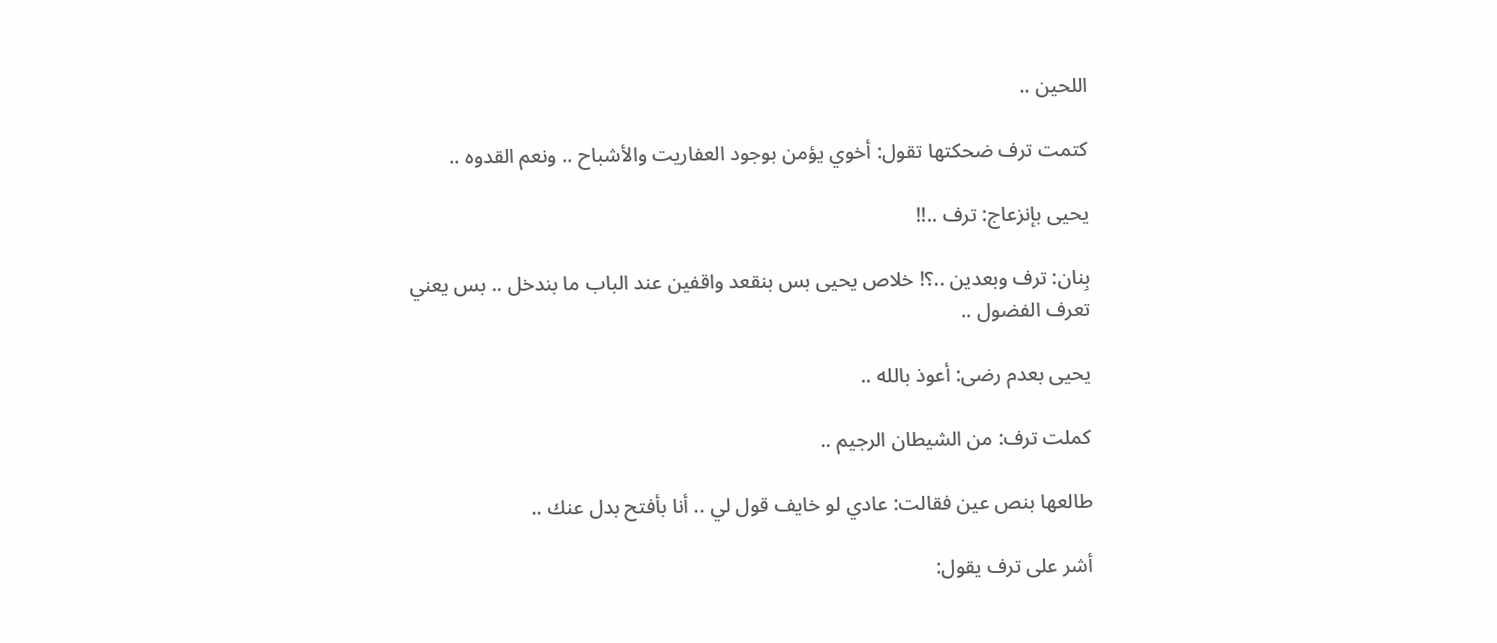اللحين ..

كتمت ترف ضحكتها تقول: أخوي يؤمن بوجود العفاريت والأشباح .. ونعم القدوه ..

يحيى بإنزعاج: ترف ..!!

بِنان: ترف وبعدين ..؟! خلاص يحيى بس بنقعد واقفين عند الباب ما بندخل .. بس يعني تعرف الفضول ..

يحيى بعدم رضى: أعوذ بالله ..

كملت ترف: من الشيطان الرجيم ..

طالعها بنص عين فقالت: عادي لو خايف قول لي .. أنا بأفتح بدل عنك ..

أشر على ترف يقول: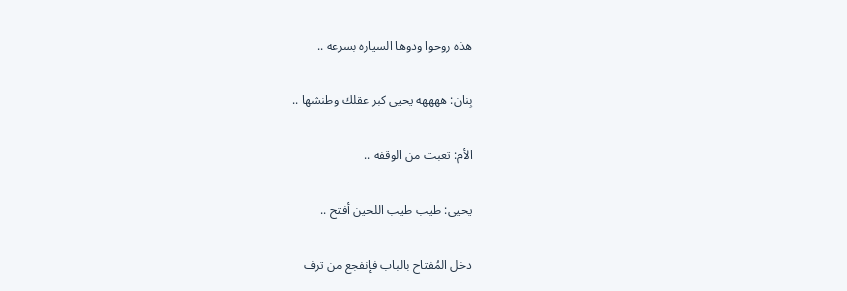هذه روحوا ودوها السياره بسرعه ..

بِنان: ههههه يحيى كبر عقلك وطنشها ..

الأم: تعبت من الوقفه ..

يحيى: طيب طيب اللحين أفتح ..

دخل المُفتاح بالباب فإنفجع من ترف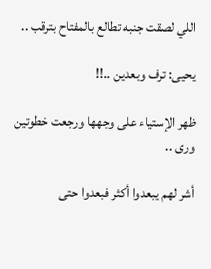اللي لصقت جنبه تطالع بالمفتاح بترقب ..

يحيى: ترف وبعدين ..!!

ظهر الإستياء على وجهها ورجعت خطوتين ورى ..

أشر لهم يبعدوا أكثر فبعدوا حتى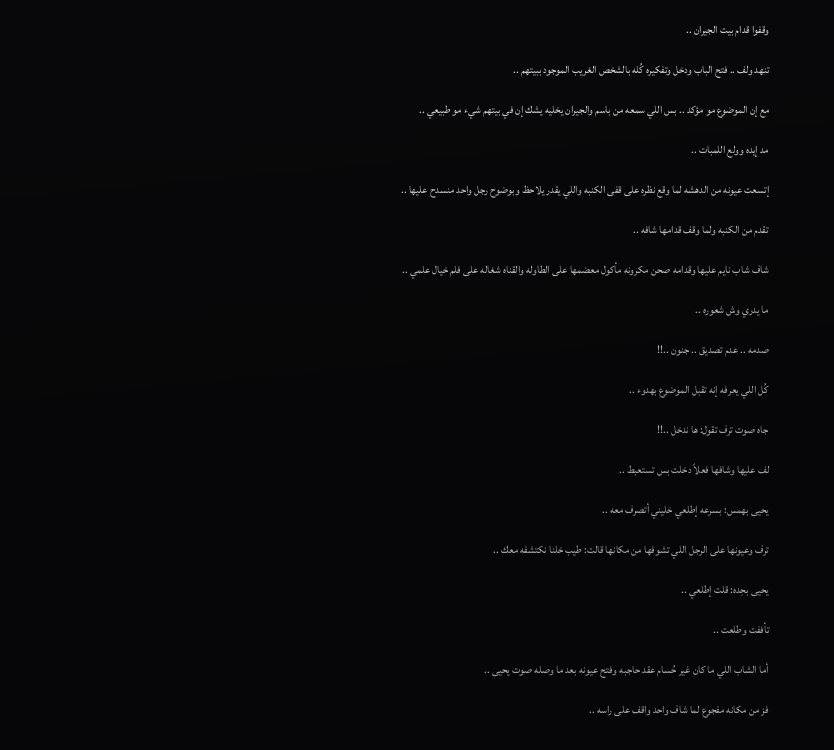وقفوا قدام بيت الجيران ..

تنهد ولف .. فتح الباب ودخل وتفكيره كُله بالشخص الغريب الموجود ببيتهم ..

مع إن الموضوع مو مؤكد .. بس اللي سمعه من باسم والجيران يخليه يشك إن في بيتهم شيء مو طبيعي ..

مد إيده وولع اللمبات ..

إتسعت عيونه من الدهشه لما وقع نظره على قفى الكنبه واللي يقدر يلاحظ وبوضوح رجل واحد منسدح عليها ..

تقدم من الكنبه ولما وقف قدامها شافه ..

شاف شاب نايم عليها وقدامه صحن مكرونه مأكول معضمها على الطاوله والقناه شغاله على فلم خيال علمي ..

ما يدري وش شعوره ..

صدمه .. عدم تصديق .. جنون ..!!

كُل اللي يعرفه إنه تقبل الموضوع بهدوء ..

جاه صوت ترف تقول: ها ندخل ..!!

لف عليها وشافها فعلاً دخلت بس تستعبط ..

يحيى بهمس: بسرعه إطلعي خليني أتصرف معه ..

ترف وعيونها على الرجل اللي تشوفها من مكانها قالت: طيب خلنا نكتشفه معك ..

يحيى بحِده: قلت إطلعي ..

تأففت وطلعت ..

أما الشاب اللي ما كان غير حُسام عقد حاجبه وفتح عيونه بعد ما وصله صوت يحيى ..

فز من مكانه مفجوع لما شاف واحد واقف على راسه ..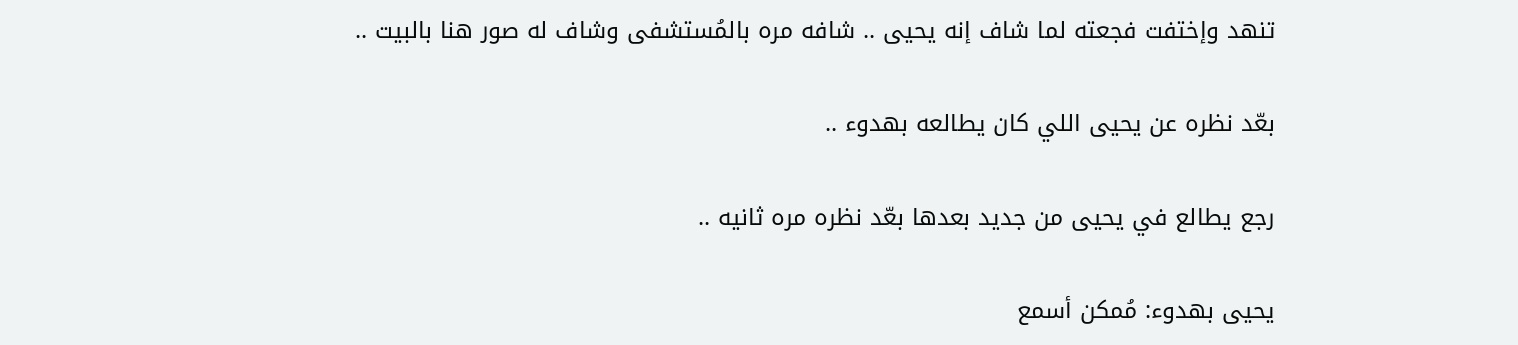تنهد وإختفت فجعته لما شاف إنه يحيى .. شافه مره بالمُستشفى وشاف له صور هنا بالبيت ..

بعّد نظره عن يحيى اللي كان يطالعه بهدوء ..

رجع يطالع في يحيى من جديد بعدها بعّد نظره مره ثانيه ..

يحيى بهدوء: مُمكن أسمع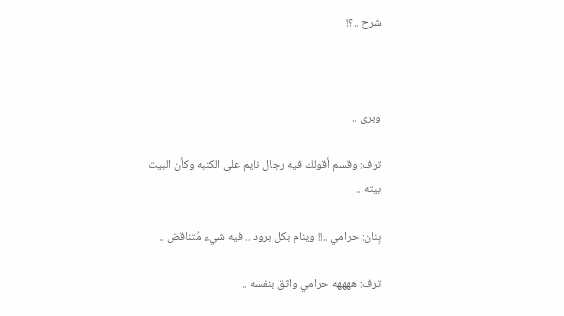شرح ..؟!



وبرى ..

ترف: وقسم أقولك فيه رجال نايم على الكنبه وكأن البيت بيته ..

بِنان: حرامي ..!! وينام بكل برود .. فيه شيء مُتناقض ..

ترف: ههههه حرامي واثق بنفسه ..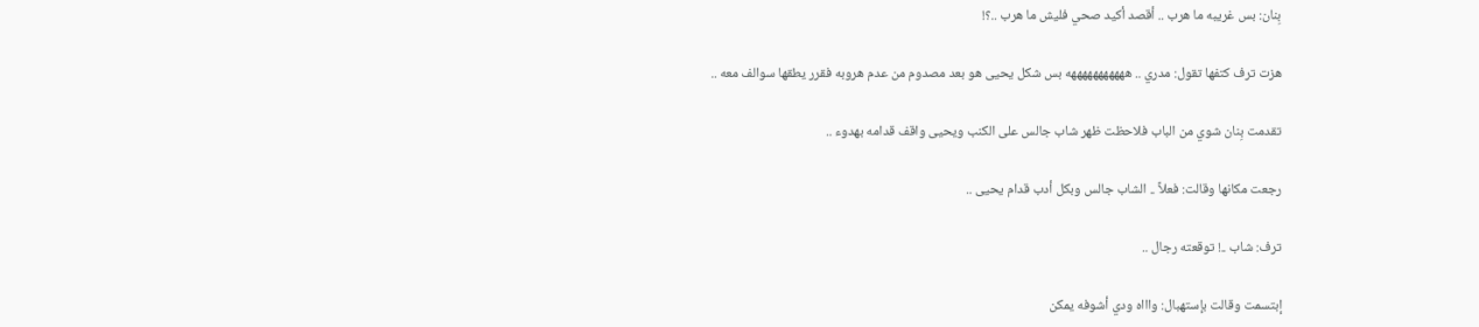بِنان: بس غريبه ما هرب .. أقصد أكيد صحي فليش ما هرب ..؟!

هزت ترف كتفها تقول: مدري .. هههههههههههه بس شكل يحيى هو بعد مصدوم من عدم هروبه فقرر يطقها سوالف معه ..

تقدمت بِنان شوي من الباب فلاحظت ظهر شاب جالس على الكنب ويحيى واقف قدامه بهدوء ..

رجعت مكانها وقالت: فعلاً .. الشاب جالس وبكل أدب قدام يحيى ..

ترف: شاب ..! توقعته رجال ..

إبتسمت وقالت بإستهبال: واااه ودي أشوفه يمكن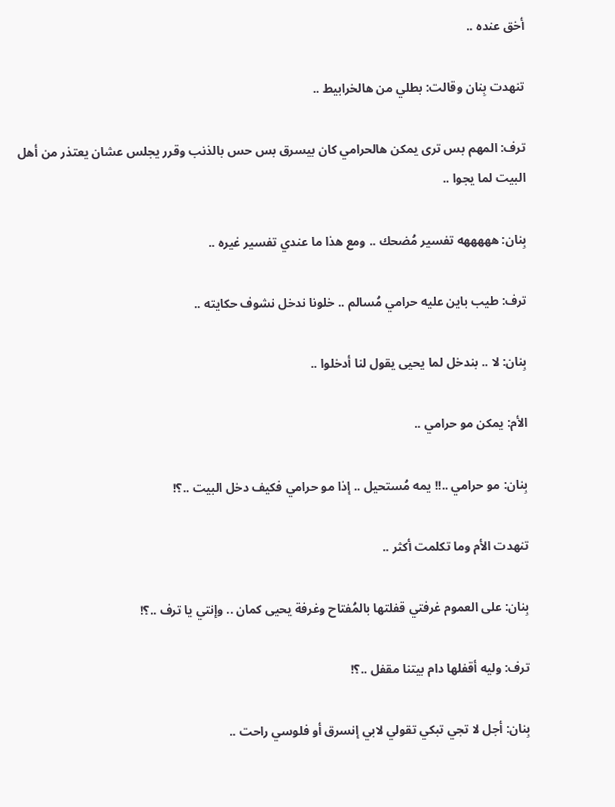أخق عنده ..

تنهدت بِنان وقالت: بطلي من هالخرابيط ..

ترف: المهم بس ترى يمكن هالحرامي كان بيسرق بس حس بالذنب وقرر يجلس عشان يعتذر من أهل البيت لما يجوا ..

بِنان: هههههه تفسير مُضحك .. ومع هذا ما عندي تفسير غيره ..

ترف: طيب باين عليه حرامي مُسالم .. خلونا ندخل نشوف حكايته ..

بِنان: لا .. بندخل لما يحيى يقول لنا أدخلوا ..

الأم: يمكن مو حرامي ..

بِنان: مو حرامي ..!! يمه مُستحيل .. إذا مو حرامي فكيف دخل البيت ..؟!

تنهدت الأم وما تكلمت أكثر ..

بِنان: على العموم غرفتي قفلتها بالمُفتاح وغرفة يحيى كمان .. وإنتي يا ترف ..؟!

ترف: وليه أقفلها دام بيتنا مقفل ..؟!

بِنان: أجل لا تجي تبكي تقولي لابي إنسرق أو فلوسي راحت ..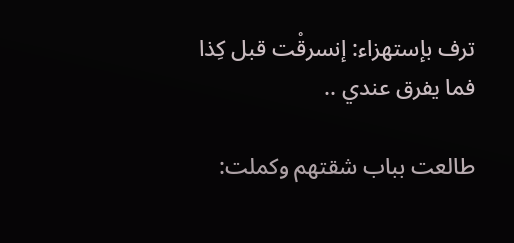ترف بإستهزاء: إنسرقْت قبل كِذا فما يفرق عندي ..

طالعت بباب شقتهم وكملت: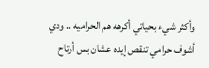وأكثر شيء بحياتي أكرهه هم الحراميه .. ودي أشوف حرامي تنقص إيده عشان بس أرتاح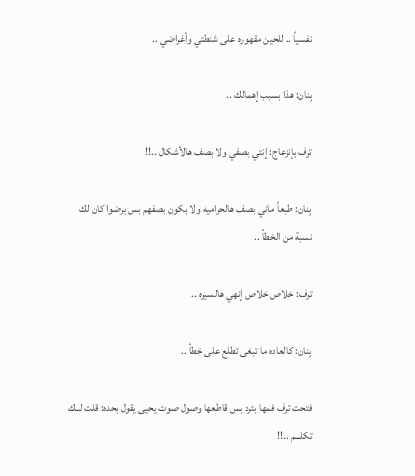نفسياً .. للحين مقهوره على شنطتي وأغراضي ..

بِنان: هذا بسبب إهمالك ..

ترف بإنزعاج: إنتي بصفي ولا بصف هالأشكال ..!!

بِنان: طبعاً ماني بصف هالحراميه ولا بكون بصفهم بس برضوا كان لك نسبة من الخطأ ..

ترف: خلاص خلاص إنهي هالسيره ..

بِنان: كالعاده ما تبغى تطلع على خطأ ..

فتحت ترف فمها بترد بس قاطعها وصول صوت يحيى يقول بحده: قلت لــك تكلـــم ..!!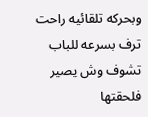وبحركه تلقائيه راحت ترف بسرعه للباب تشوف وش يصير فلحقتها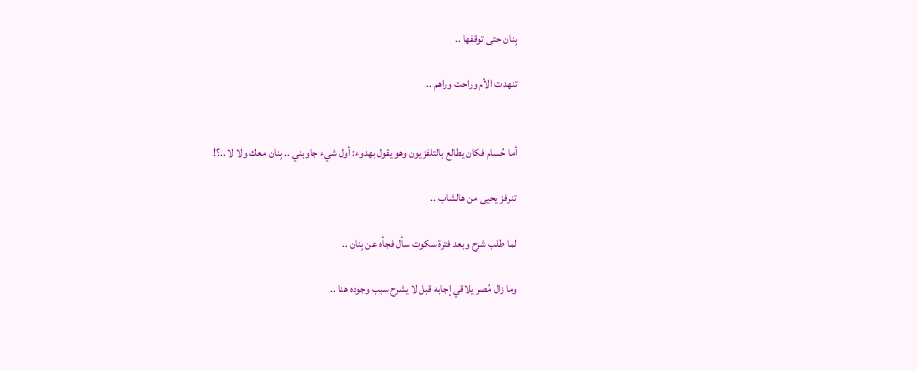بِنان حتى توقفها ..

تنهدت الأم وراحت وراهم ..


أما حُسام فكان يطالع بالتلفزيون وهو يقول بهدوء: أول شيء جاوبني .. بِنان معك ولا لا ..؟!

تنرفز يحيى من هالشاب ..

لما طلب شرح وبعد فترة سكوت سأل فجأه عن بِنان ..

وما زال مُصر يلاقي إجابه قبل لا يشرح سبب وجوده هنا ..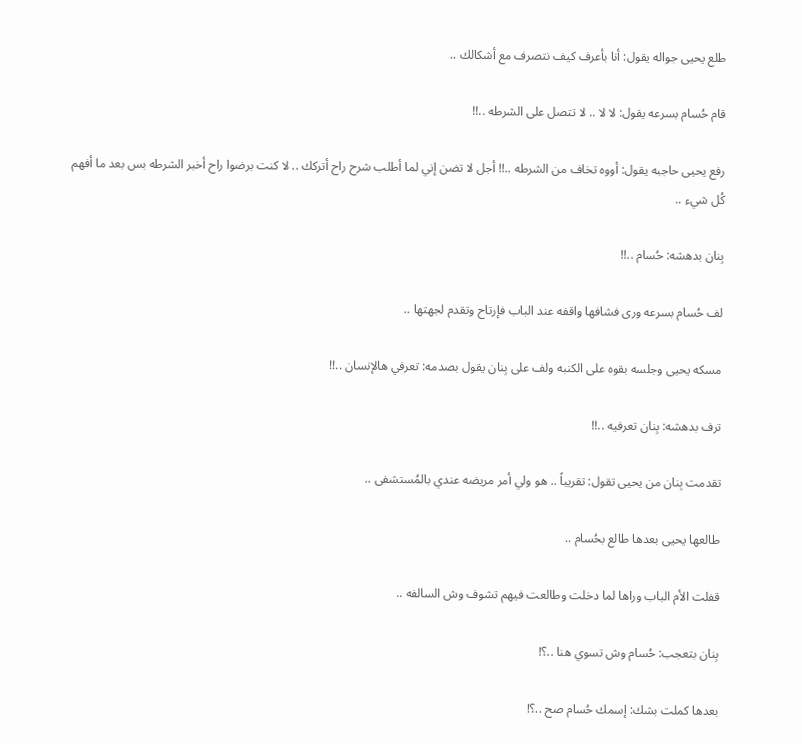طلع يحيى جواله يقول: أنا بأعرف كيف نتصرف مع أشكالك ..

قام حُسام بسرعه يقول: لا لا .. لا تتصل على الشرطه ..!!

رفع يحيى حاجبه يقول: أووه تخاف من الشرطه ..!! أجل لا تضن إني لما أطلب شرح راح أتركك .. لا كنت برضوا راح أخبر الشرطه بس بعد ما أفهم كُل شيء ..

بِنان بدهشه: حُسام ..!!

لف حُسام بسرعه ورى فشافها واقفه عند الباب فإرتاح وتقدم لجهتها ..

مسكه يحيى وجلسه بقوه على الكنبه ولف على بِنان يقول بصدمه: تعرفي هالإنسان ..!!

ترف بدهشه: بِنان تعرفيه ..!!

تقدمت بِنان من يحيى تقول: تقريباً .. هو ولي أمر مريضه عندي بالمُستشفى ..

طالعها يحيى بعدها طالع بحُسام ..

قفلت الأم الباب وراها لما دخلت وطالعت فيهم تشوف وش السالفه ..

بِنان بتعجب: حُسام وش تسوي هنا ..؟!

بعدها كملت بشك: إسمك حُسام صح ..؟!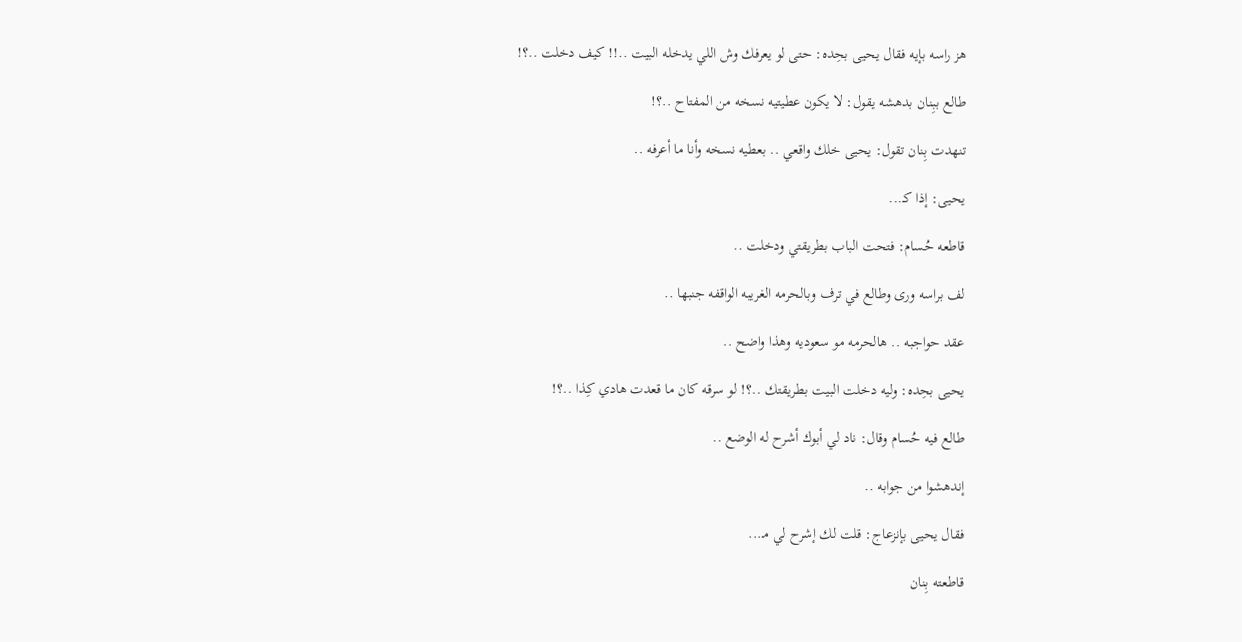هز راسه بإيه فقال يحيى بحِده: حتى لو يعرفك وش اللي يدخله البيت ..!! كيف دخلت ..؟!

طالع ببِنان بدهشه يقول: لا يكون عطيتيه نسخه من المفتاح ..؟!

تنهدت بِنان تقول: يحيى خلك واقعي .. بعطيه نسخه وأنا ما أعرفه ..

يحيى: إذا كـ...

قاطعه حُسام: فتحت الباب بطريقتي ودخلت ..

لف براسه ورى وطالع في ترف وبالحرمه الغريبه الواقفه جنبها ..

عقد حواجبه .. هالحرمه مو سعوديه وهذا واضح ..

يحيى بحِده: وليه دخلت البيت بطريقتك ..؟! لو سرقه كان ما قعدت هادي كِذا ..؟!

طالع فيه حُسام وقال: ناد لي أبوك أشرح له الوضع ..

إندهشوا من جوابه ..

فقال يحيى بإنزعاج: قلت لك إشرح لي مـ...

قاطعته بِنان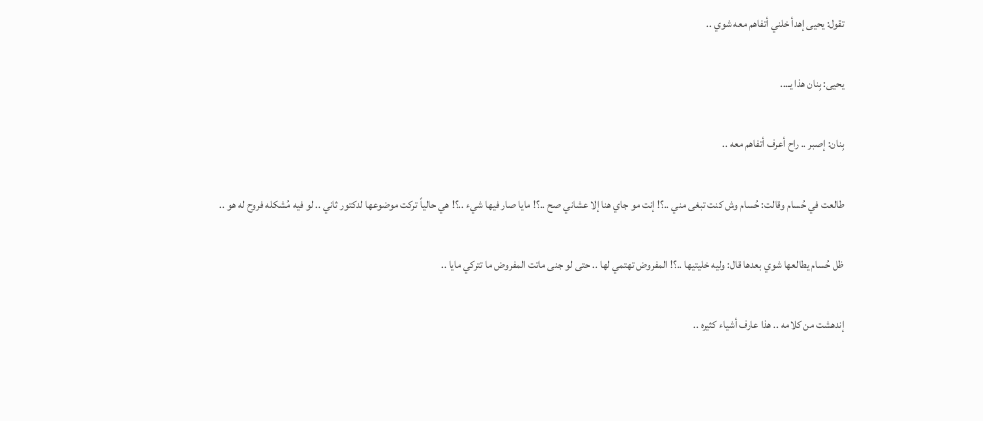تقول: يحيى إهدأ خلني أتفاهم معه شوي ..

يحيى: بِنان هذا يـ...

بِنان: إصبر .. راح أعرف أتفاهم معه ..

طالعت في حُسام وقالت: حُسام وش كنت تبغى مني ..؟! إنت مو جاي هنا إلا عشاني صح ..؟! مايا صار فيها شيء ..؟! هي حالياً تركت موضوعها لدكتور ثاني .. لو فيه مُشكله فروح له هو ..

ظل حُسام يطالعها شوي بعدها قال: وليه خليتيها ..؟! المفروض تهتمي لها .. حتى لو جنى ماتت المفروض ما تتركي مايا ..

إندهشت من كلامه .. هذا عارف أشياء كثيره ..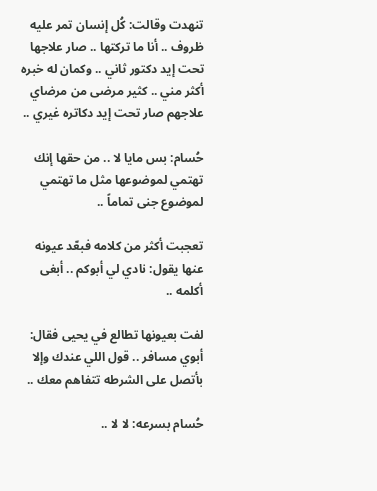تنهدت وقالت: كُل إنسان تمر عليه ظروف .. أنا ما تركتها .. صار علاجها تحت إيد دكتور ثاني .. وكمان له خبره أكثر مني .. كثير مرضى من مرضاي علاجهم صار تحت إيد دكاتره غيري ..

حُسام: بس مايا لا .. من حقها إنك تهتمي لموضوعها مثل ما تهتمي لموضوع جنى تماماً ..

تعجبت أكثر من كلامه فبعّد عيونه عنها يقول: نادي لي أبوكم .. أبغى أكلمه ..

لفت بعيونها تطالع في يحيى فقال: أبوي مسافر .. قول اللي عندك وإلا بأتصل على الشرطه تتفاهم معك ..

حُسام بسرعه: لا لا ..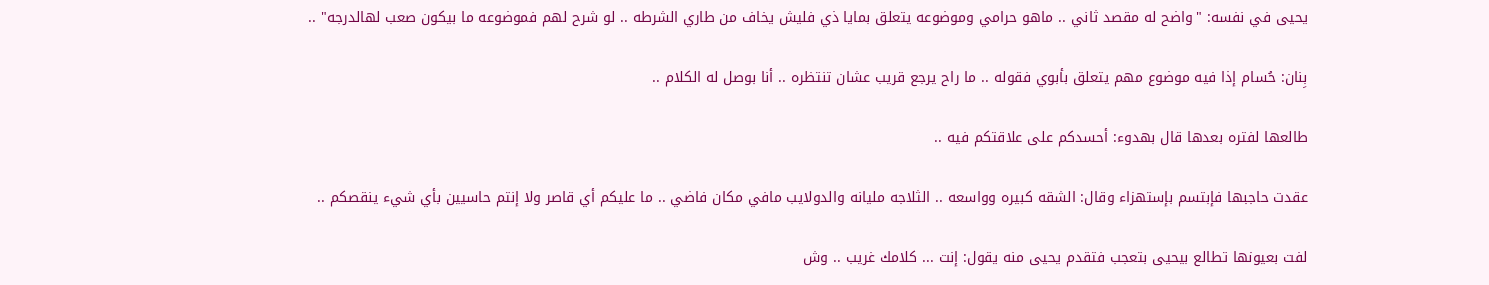يحيى في نفسه: "واضح له مقصد ثاني .. ماهو حرامي وموضوعه يتعلق بمايا ذي فليش يخاف من طاري الشرطه .. لو شرح لهم فموضوعه ما بيكون صعب لهالدرجه" ..

بِنان: حُسام إذا فيه موضوع مهم يتعلق بأبوي فقوله .. ما راح يرجع قريب عشان تنتظره .. أنا بوصل له الكلام ..

طالعها لفتره بعدها قال بهدوء: أحسدكم على علاقتكم فيه ..

عقدت حاجبها فإبتسم بإستهزاء وقال: الشقه كبيره وواسعه .. الثلاجه مليانه والدولايب مافي مكان فاضي .. ما عليكم أي قاصر ولا إنتم حاسيين بأي شيء ينقصكم ..

لفت بعيونها تطالع بيحيى بتعجب فتقدم يحيى منه يقول: إنت ... كلامك غريب .. وش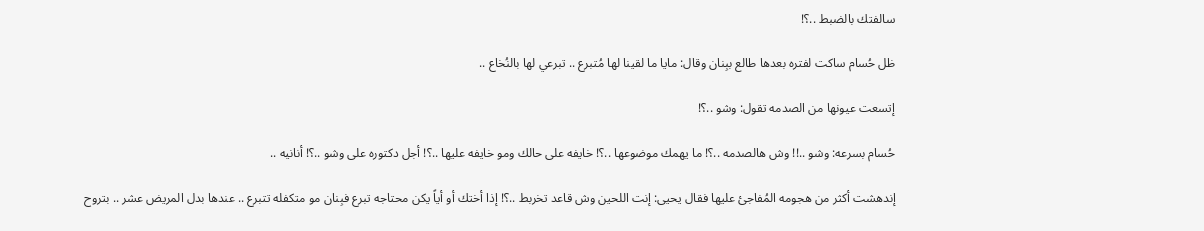سالفتك بالضبط ..؟!

ظل حُسام ساكت لفتره بعدها طالع ببِنان وقال: مايا ما لقينا لها مُتبرع .. تبرعي لها بالنُخاع ..

إتسعت عيونها من الصدمه تقول: وشو ..؟!

حُسام بسرعه: وشو ..!! وش هالصدمه ..؟! ما يهمك موضوعها ..؟! خايفه على حالك ومو خايفه عليها ..؟! أجل دكتوره على وشو ..؟! أنانيه ..

إندهشت أكثر من هجومه المُفاجئ عليها فقال يحيى: إنت اللحين وش قاعد تخربط ..؟! إذا أختك أو أياً يكن محتاجه تبرع فبِنان مو متكفله تتبرع .. عندها بدل المريض عشر .. بتروح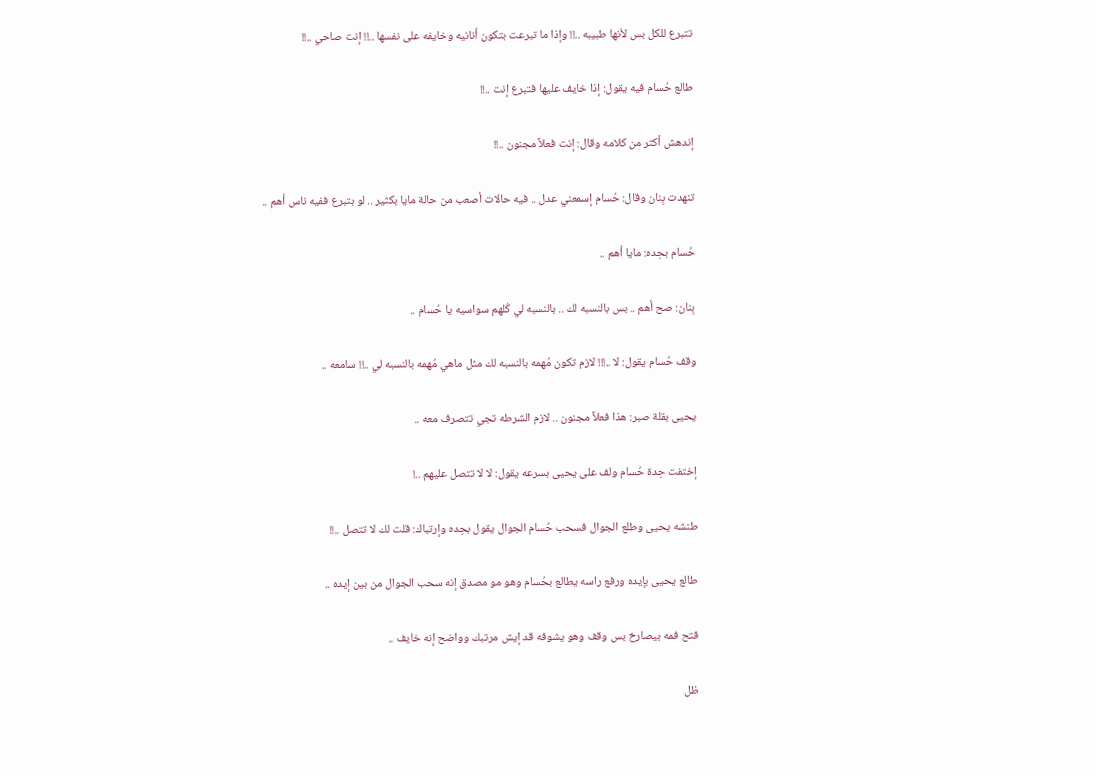تتبرع للكل بس لأنها طبيبه ..!! وإذا ما تبرعت بتكون أنانيه وخايفه على نفسها ..!! إنت صاحي ..!!

طالع حُسام فيه يقول: إذا خايف عليها فتبرع إنت ..!!

إندهش أكثر من كلامه وقال: إنت فعلاً مجنون ..!!

تنهدت بِنان وقال: حُسام إسمعني عدل .. فيه حالات أصعب من حالة مايا بكثير .. لو بتبرع ففيه ناس أهم ..

حُسام بحِده: مايا أهم ..

بِنان: صح أهم .. بس بالنسبه لك .. بالنسبه لي كُلهم سواسيه يا حُسام ..

وقف حُسام يقول: لا ..!!! لازم تكون مُهمه بالنسبه لك مثل ماهي مُهمه بالنسبه لي ..!! سامعه ..

يحيى بقلة صبر: هذا فعلاً مجنون .. لازم الشرطه تجي تتصرف معه ..

إختفت حِدة حُسام ولف على يحيى بسرعه يقول: لا لا تتصل عليهم ..!

طنشه يحيى وطلع الجوال فسحب حُسام الجوال يقول بحِده وإرتباك: قلت لك لا تتصل ..!!

طالع يحيى بإيده ورفع راسه يطالع بحُسام وهو مو مصدق إنه سحب الجوال من بين إيده ..

فتح فمه بيصارخ بس وقف وهو يشوفه قد إيش مرتبك وواضح إنه خايف ..

ظل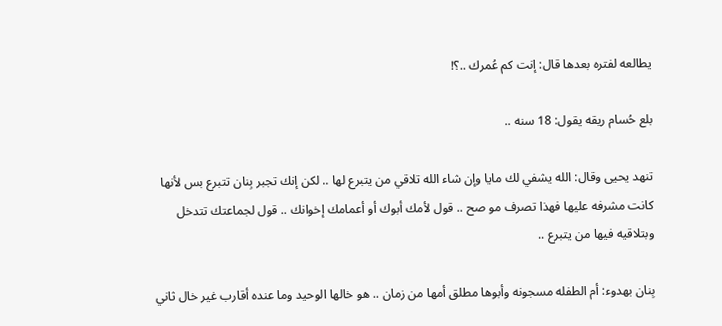يطالعه لفتره بعدها قال: إنت كم عُمرك ..؟!

بلع حُسام ريقه يقول: 18 سنه ..

تنهد يحيى وقال: الله يشفي لك مايا وإن شاء الله تلاقي من يتبرع لها .. لكن إنك تجبر بِنان تتبرع بس لأنها كانت مشرفه عليها فهذا تصرف مو صح .. قول لأمك أبوك أو أعمامك إخوانك .. قول لجماعتك تتدخل وبتلاقيه فيها من يتبرع ..

بِنان بهدوء: أم الطفله مسجونه وأبوها مطلق أمها من زمان .. هو خالها الوحيد وما عنده أقارب غير خال ثاني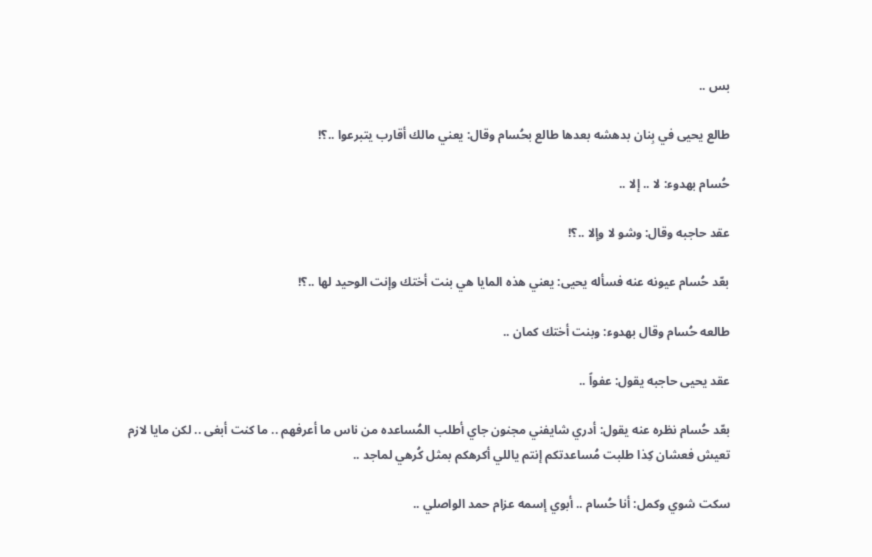بس ..

طالع يحيى في بِنان بدهشه بعدها طالع بحُسام وقال: يعني مالك أقارب يتبرعوا ..؟!

حُسام بهدوء: لا .. إلا ..

عقد حاجبه وقال: وشو لا وإلا ..؟!

بعّد حُسام عيونه عنه فسأله يحيى: يعني هذه المايا هي بنت أختك وإنت الوحيد لها ..؟!

طالعه حُسام وقال بهدوء: وبنت أختك كمان ..

عقد يحيى حاجبه يقول: عفواً ..

بعّد حُسام نظره عنه يقول: أدري شايفني مجنون جاي أطلب المُساعده من ناس ما أعرفهم .. ما كنت أبغى .. لكن مايا لازم تعيش فعشان كِذا طلبت مُساعدتكم إنتم ياللي أكرهكم بمثل كُرهي لماجد ..

سكت شوي وكمل: أنا حُسام .. أبوي إسمه عزام حمد الواصلي ..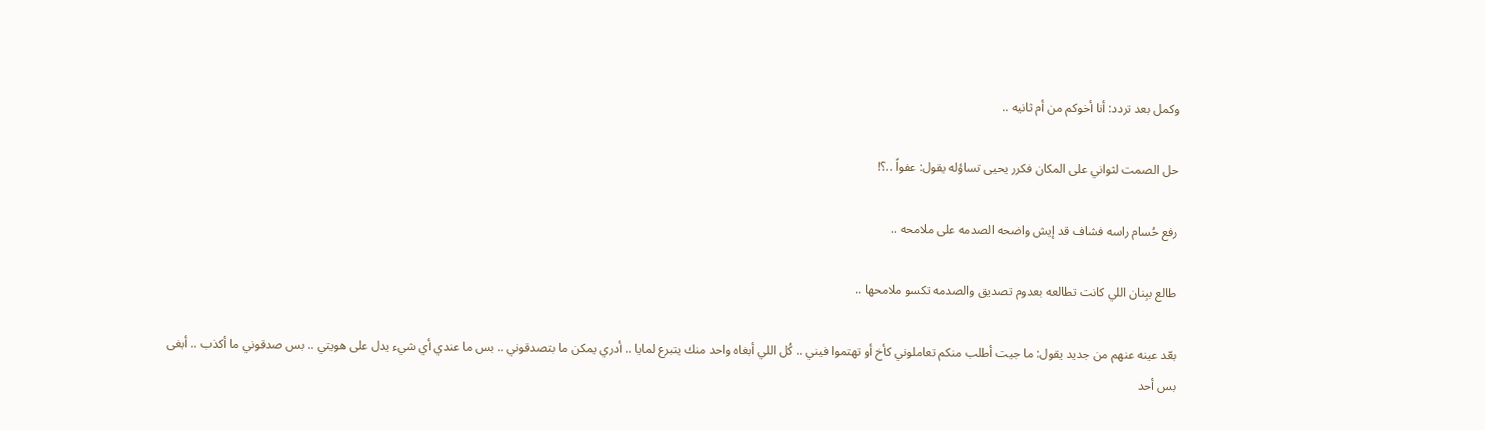وكمل بعد تردد: أنا أخوكم من أم ثانيه ..

حل الصمت لثواني على المكان فكرر يحيى تساؤله يقول: عفواً ..؟!

رفع حُسام راسه فشاف قد إيش واضحه الصدمه على ملامحه ..

طالع ببِنان اللي كانت تطالعه بعدوم تصديق والصدمه تكسو ملامحها ..

بعّد عينه عنهم من جديد يقول: ما جيت أطلب منكم تعاملوني كأخ أو تهتموا فيني .. كُل اللي أبغاه واحد منك يتبرع لمايا .. أدري يمكن ما بتصدقوني .. بس ما عندي أي شيء يدل على هويتي .. بس صدقوني ما أكذب .. أبغى بس أحد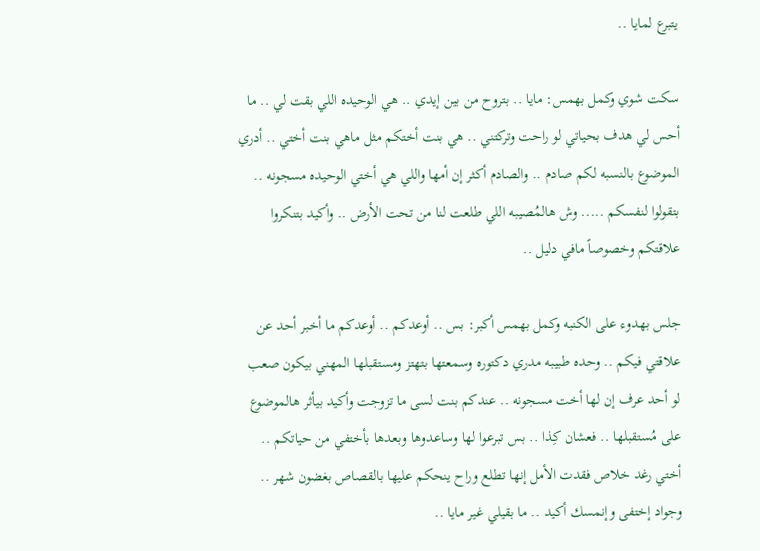يتبرع لمايا ..

سكت شوي وكمل بهمس: مايا .. بتروح من بين إيدي .. هي الوحيده اللي بقت لي .. ما أحس لي هدف بحياتي لو راحت وتركتني .. هي بنت أختكم مثل ماهي بنت أختي .. أدري الموضوع بالنسبه لكم صادم .. والصادم أكثر إن أمها واللي هي أختي الوحيده مسجونه .. بتقولوا لنفسكم ..... وش هالمُصيبه اللي طلعت لنا من تحت الأرض .. وأكيد بتنكروا علاقتكم وخصوصاً مافي دليل ..

جلس بهدوء على الكنبه وكمل بهمس أكبر: بس .. أوعدكم .. أوعدكم ما أخبر أحد عن علاقتي فيكم .. وحده طبيبه مدري دكتوره وسمعتها بتهتز ومستقبلها المهني بيكون صعب لو أحد عرف إن لها أخت مسجونه .. عندكم بنت لسى ما تزوجت وأكيد بيأثر هالموضوع على مُستقبلها .. فعشان كِذا .. بس تبرعوا لها وساعدوها وبعدها بأختفي من حياتكم .. أختي رغد خلاص فقدت الأمل إنها تطلع وراح ينحكم عليها بالقصاص بغضون شهر .. وجواد إختفى وإنمسك أكيد .. ما بقيلي غير مايا ..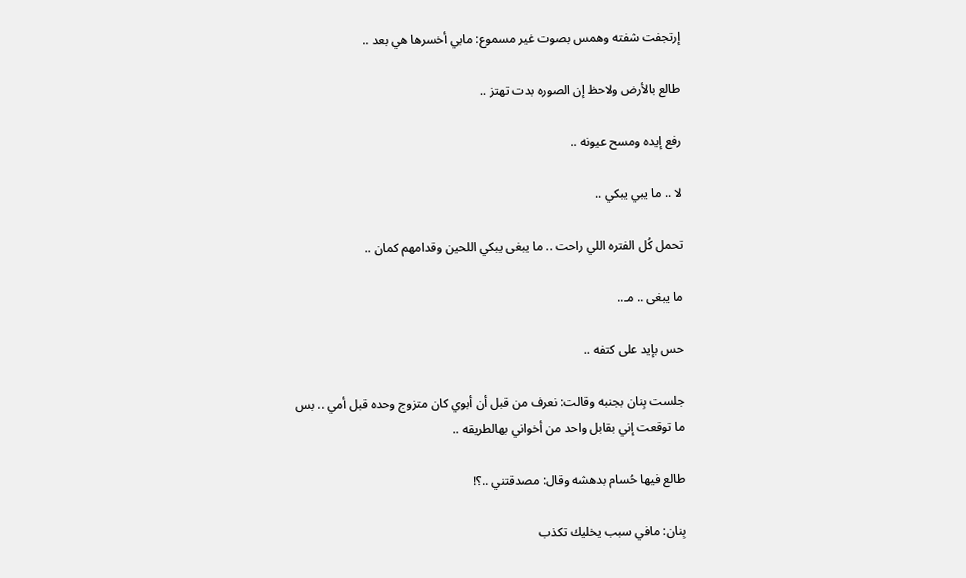إرتجفت شفته وهمس بصوت غير مسموع: مابي أخسرها هي بعد ..

طالع بالأرض ولاحظ إن الصوره بدت تهتز ..

رفع إيده ومسح عيونه ..

لا .. ما يبي يبكي ..

تحمل كُل الفتره اللي راحت .. ما يبغى يبكي اللحين وقدامهم كمان ..

ما يبغى .. مـ..

حس بإيد على كتفه ..

جلست بِنان بجنبه وقالت: نعرف من قبل أن أبوي كان متزوج وحده قبل أمي .. بس ما توقعت إني بقابل واحد من أخواني بهالطريقه ..

طالع فيها حُسام بدهشه وقال: مصدقتني ..؟!

بِنان: مافي سبب يخليك تكذب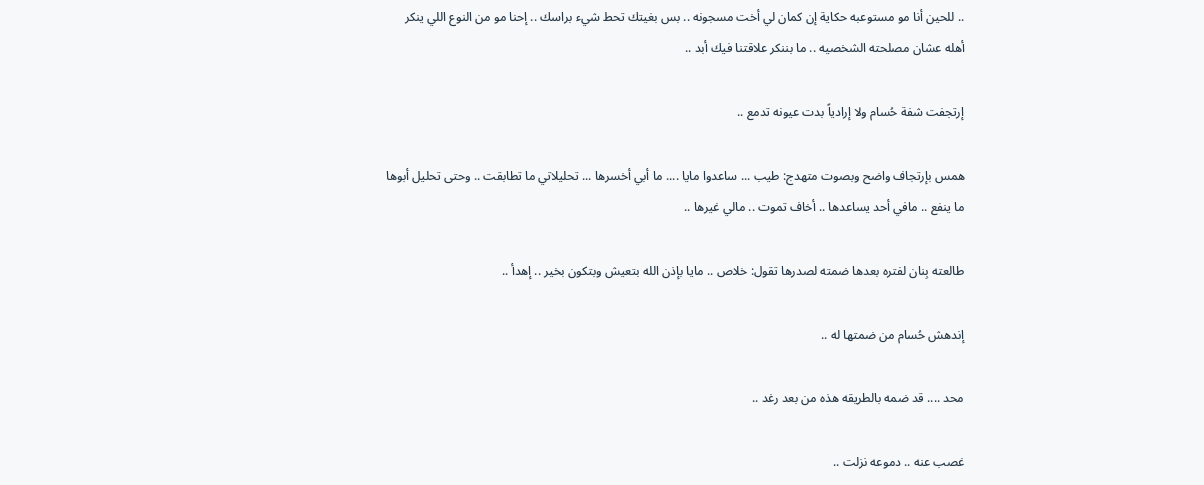.. للحين أنا مو مستوعبه حكاية إن كمان لي أخت مسجونه .. بس بغيتك تحط شيء براسك .. إحنا مو من النوع اللي ينكر أهله عشان مصلحته الشخصيه .. ما بننكر علاقتنا فيك أبد ..

إرتجفت شفة حُسام ولا إرادياً بدت عيونه تدمع ..

همس بإرتجاف واضح وبصوت متهدج: طيب ... ساعدوا مايا .... ما أبي أخسرها ... تحليلاتي ما تطابقت .. وحتى تحليل أبوها ما ينفع .. مافي أحد يساعدها .. أخاف تموت .. مالي غيرها ..

طالعته بِنان لفتره بعدها ضمته لصدرها تقول: خلاص .. مايا بإذن الله بتعيش وبتكون بخير .. إهدأ ..

إندهش حُسام من ضمتها له ..

محد .... قد ضمه بالطريقه هذه من بعد رغد ..

غصب عنه .. دموعه نزلت ..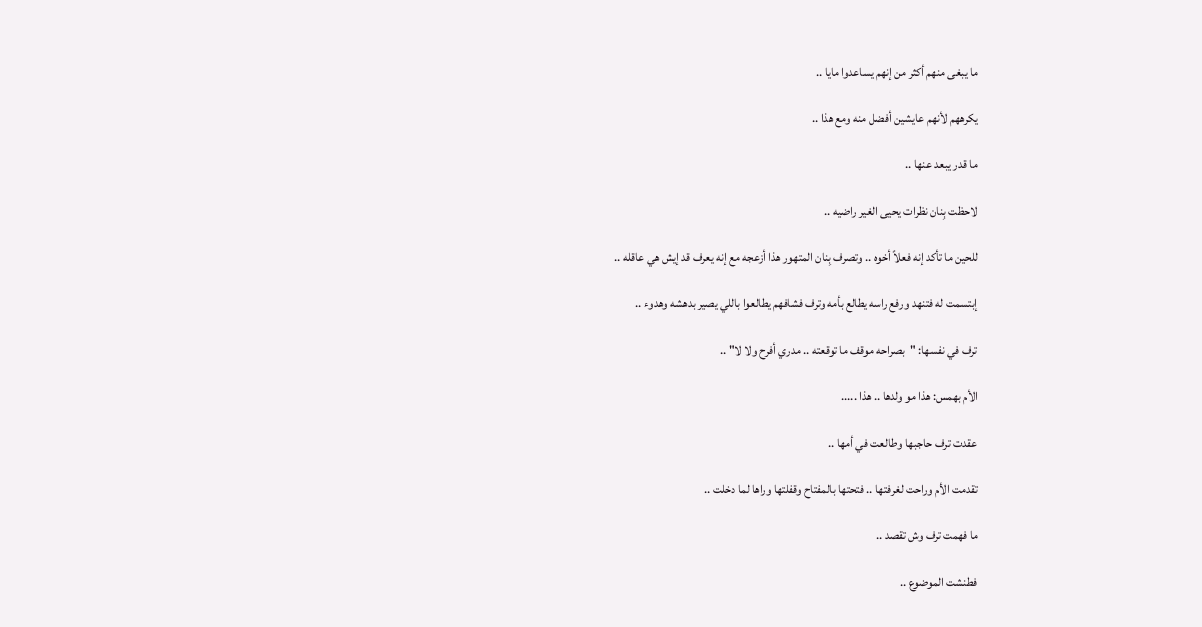ما يبغى منهم أكثر من إنهم يساعدوا مايا ..

يكرههم لأنهم عايشين أفضل منه ومع هذا ..

ما قدر يبعد عنها ..

لاحظت بِنان نظرات يحيى الغير راضيه ..

للحين ما تأكد إنه فعلاً أخوه .. وتصرف بِنان المتهور هذا أزعجه مع إنه يعرف قد إيش هي عاقله ..

إبتسمت له فتنهد ورفع راسه يطالع بأمه وترف فشافهم يطالعوا باللي يصير بدهشه وهدوء ..

ترف في نفسها: "بصراحه موقف ما توقعته .. مدري أفرح ولا لا" ..

الأم بهمس: هذا مو ولدها .. هذا .....

عقدت ترف حاجبها وطالعت في أمها ..

تقدمت الأم وراحت لغرفتها .. فتحتها بالمفتاح وقفلتها وراها لما دخلت ..

ما فهمت ترف وش تقصد ..

فطنشت الموضوع ..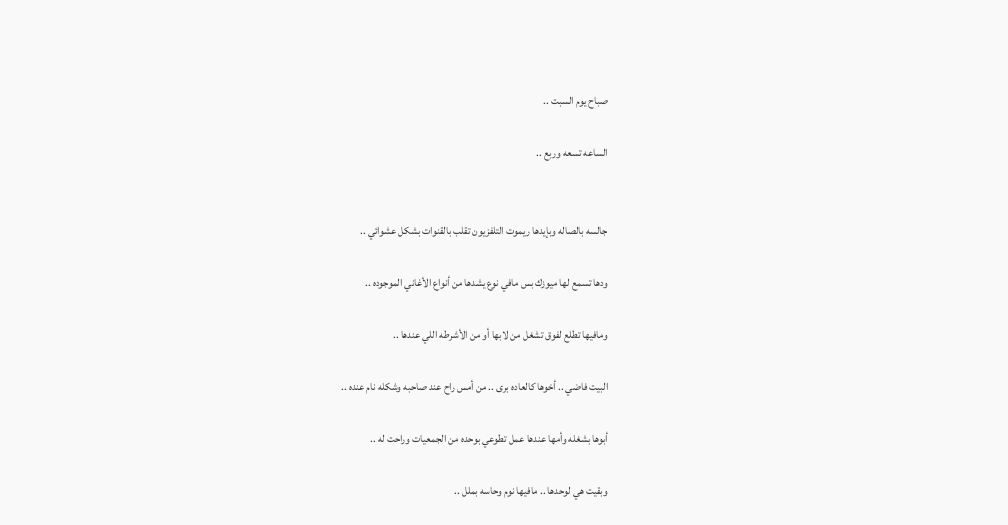صباح يوم السبت ..

الساعه تسعه وربع ..


جالسه بالصاله وبإيدها ريموت التلفزيون تقلب بالقنوات بشكل عشوائي ..

ودها تسمع لها ميوزك بس مافي نوع يشدها من أنواع الأغاني الموجوده ..

ومافيها تطلع لفوق تشغل من لابها أو من الأشرطه اللي عندها ..

البيت فاضي .. أخوها كالعاده برى .. من أمس راح عند صاحبه وشكله نام عنده ..

أبوها بشغله وأمها عندها عمل تطوعي بوحده من الجمعيات وراحت له ..

وبقيت هي لوحدها .. مافيها نوم وحاسه بملل ..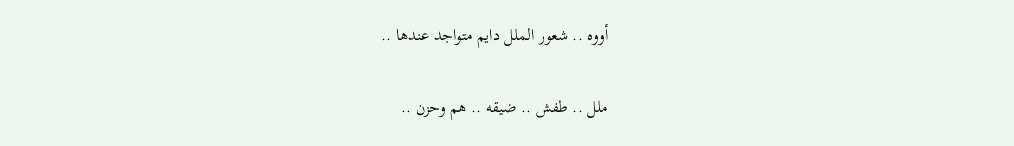أووه .. شعور الملل دايم متواجد عندها ..

ملل .. طفش .. ضيقه .. هم وحزن ..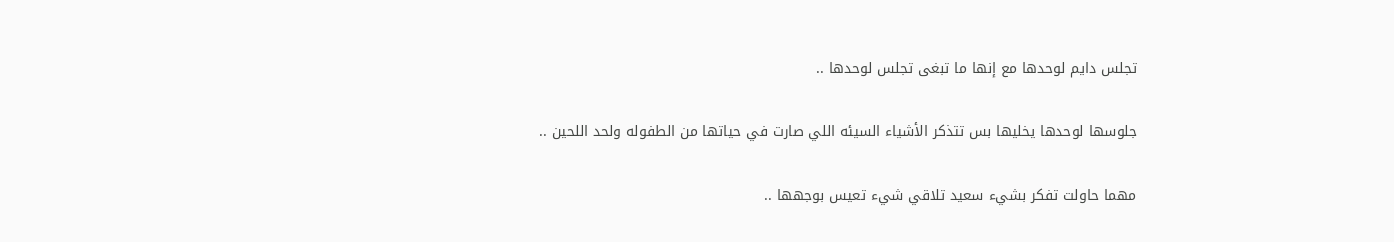تجلس دايم لوحدها مع إنها ما تبغى تجلس لوحدها ..

جلوسها لوحدها يخليها بس تتذكر الأشياء السيئه اللي صارت في حياتها من الطفوله ولحد اللحين ..

مهما حاولت تفكر بشيء سعيد تلاقي شيء تعيس بوجهها ..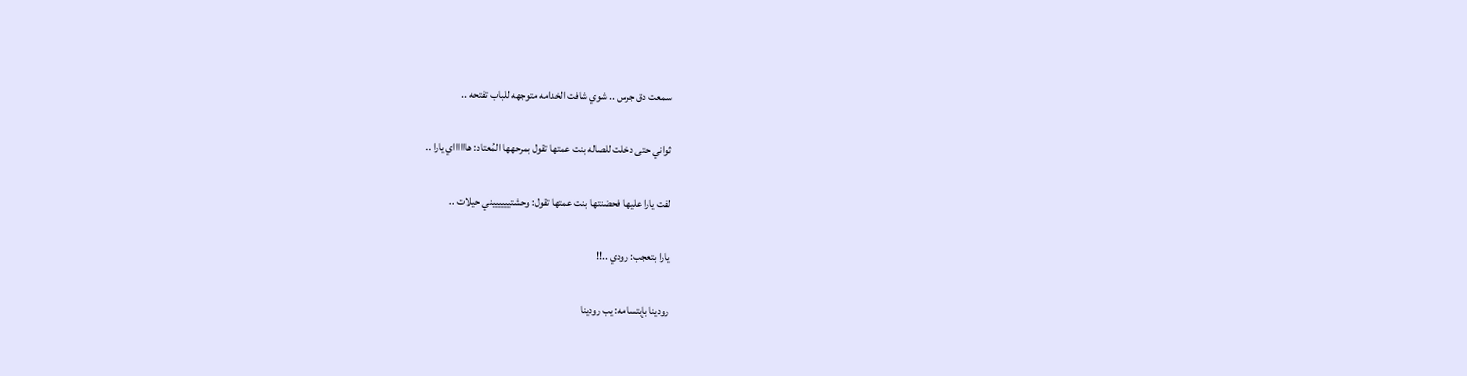سمعت دق جرس .. شوي شافت الخدامه متوجهه للباب تفتحه ..

ثواني حتى دخلت للصاله بنت عمتها تقول بمرحهها المُعتاد: هااااااي يارا ..

لفت يارا عليها فحضنتها بنت عمتها تقول: وحشتييييييني حيلات ..

يارا بتعجب: رودي ..!!

رودينا بإبتسامه: يب رودينا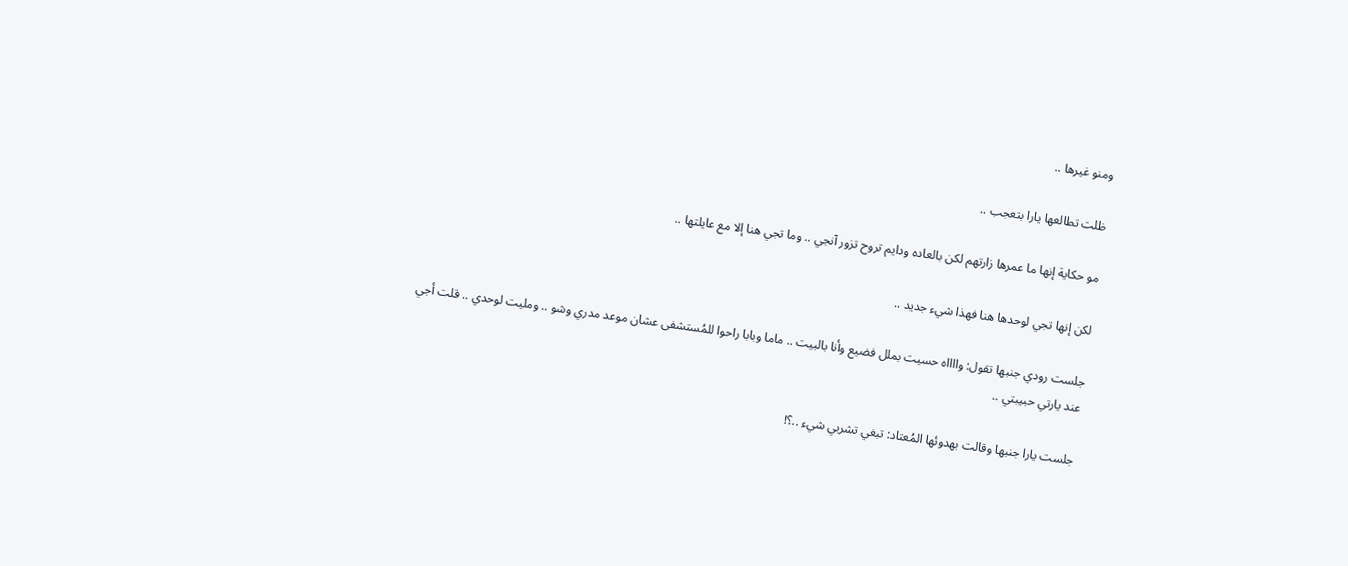ومنو غيرها ..

ظلت تطالعها يارا بتعجب ..

مو حكاية إنها ما عمرها زارتهم لكن بالعاده ودايم تروح تزور آنجي .. وما تجي هنا إلا مع عايلتها ..

لكن إنها تجي لوحدها هنا فهذا شيء جديد ..

جلست رودي جنبها تقول: وااااه حسيت بملل فضيع وأنا بالبيت .. ماما وبابا راحوا للمُستشفى عشان موعد مدري وشو .. ومليت لوحدي .. قلت أجي عند يارتي حبيبتي ..

جلست يارا جنبها وقالت بهدوئها المُعتاد: تبغي تشربي شيء ..؟!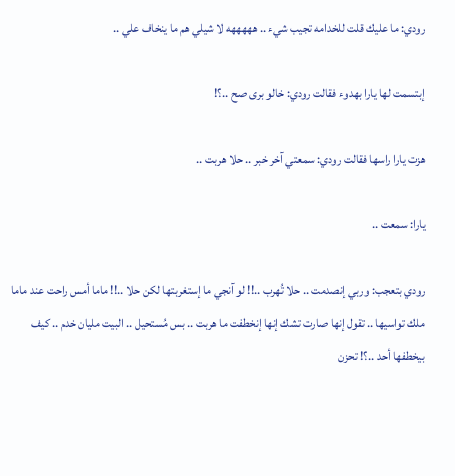رودي: ما عليك قلت للخدامه تجيب شيء .. هههههه لا شيلي هم ما ينخاف علي ..

إبتسمت لها يارا بهدوء فقالت رودي: خالو برى صح ..؟!

هزت يارا راسها فقالت رودي: سمعتي آخر خبر .. حلا هربت ..

يارا: سمعت ..

رودي بتعجب: وربي إنصدمت .. حلا تُهرب ..!! لو آنجي ما إستغربتها لكن حلا ..!! ماما أمس راحت عند ماما ملك تواسيها .. تقول إنها صارت تشك إنها إنخطفت ما هربت .. بس مُستحيل .. البيت مليان خدم .. كيف بيخطفها أحد ..؟! تحزن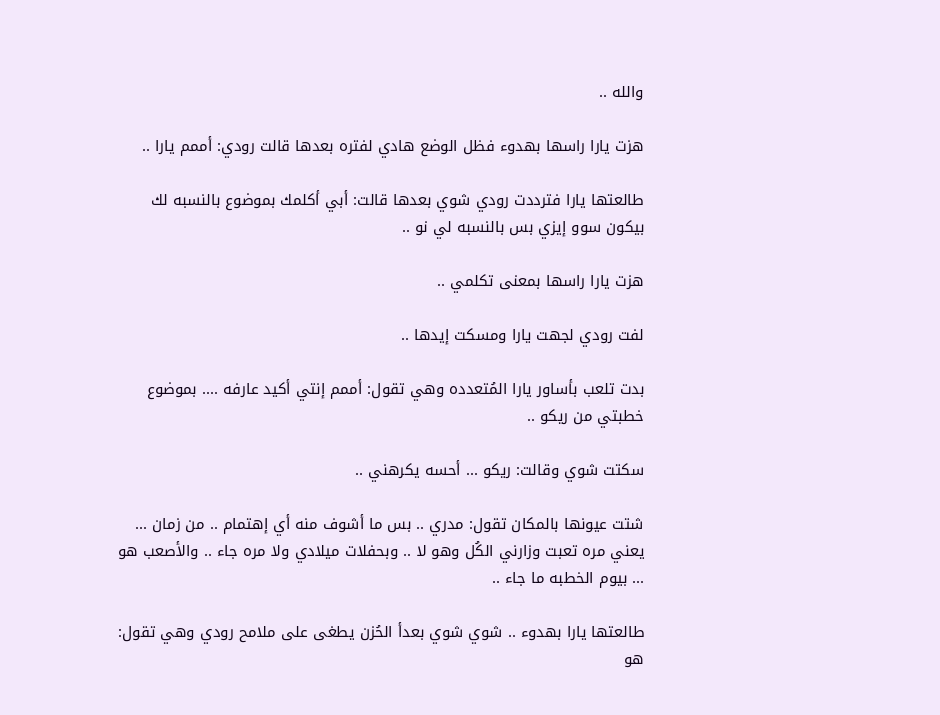والله ..

هزت يارا راسها بهدوء فظل الوضع هادي لفتره بعدها قالت رودي: أممم يارا ..

طالعتها يارا فترددت رودي شوي بعدها قالت: أبي أكلمك بموضوع بالنسبه لك بيكون سوو إيزي بس بالنسبه لي نو ..

هزت يارا راسها بمعنى تكلمي ..

لفت رودي لجهت يارا ومسكت إيدها ..

بدت تلعب بأساور يارا المُتعدده وهي تقول: أممم إنتي أكيد عارفه .... بموضوع خطبتي من ريكو ..

سكتت شوي وقالت: ريكو ... أحسه يكرهني ..

شتت عيونها بالمكان تقول: مدري .. بس ما أشوف منه أي إهتمام .. من زمان ... يعني مره تعبت وزارني الكُل وهو لا .. وبحفلات ميلادي ولا مره جاء .. والأصعب هو ... بيوم الخطبه ما جاء ..

طالعتها يارا بهدوء .. شوي شوي بعدأ الحُزن يطغى على ملامح رودي وهي تقول: هو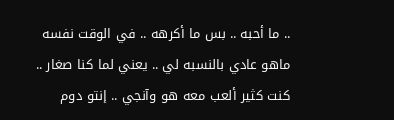.. ما أحبه .. بس ما أكرهه .. في الوقت نفسه ماهو عادي بالنسبه لي .. يعني لما كنا صغار .. كنت كثير ألعب معه هو وآنجي .. إنتو دوم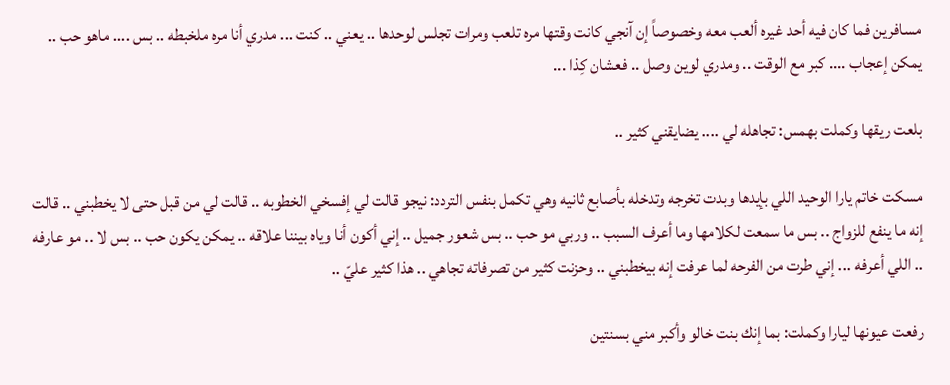مسافرين فما كان فيه أحد غيره ألعب معه وخصوصاً إن آنجي كانت وقتها مره تلعب ومرات تجلس لوحدها .. يعني .. كنت ... مدري أنا مره ملخبطه .. بس .... ماهو حب .. يمكن إعجاب .... كبر مع الوقت .. ومدري لوين وصل .. فعشان كِذا ...

بلعت ريقها وكملت بهمس: تجاهله لي .... يضايقني كثير ..

مسكت خاتم يارا الوحيد اللي بإيدها وبدت تخرجه وتدخله بأصابع ثانيه وهي تكمل بنفس التردد: نيجو قالت لي إفسخي الخطوبه .. قالت لي من قبل حتى لا يخطبني .. قالت إنه ما ينفع للزواج .. بس ما سمعت لكلامها وما أعرف السبب .. وربي مو حب .. بس شعور جميل .. إني أكون أنا وياه بيننا علاقه .. يمكن يكون حب .. بس لا .. مو عارفه .. اللي أعرفه ... إني طرت من الفرحه لما عرفت إنه بيخطبني .. وحزنت كثير من تصرفاته تجاهي .. هذا كثير عليّ ..

رفعت عيونها ليارا وكملت: بما إنك بنت خالو وأكبر مني بسنتين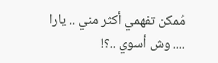مُمكن تفهمي أكثر مني .. يارا .... وش أسوي ..؟!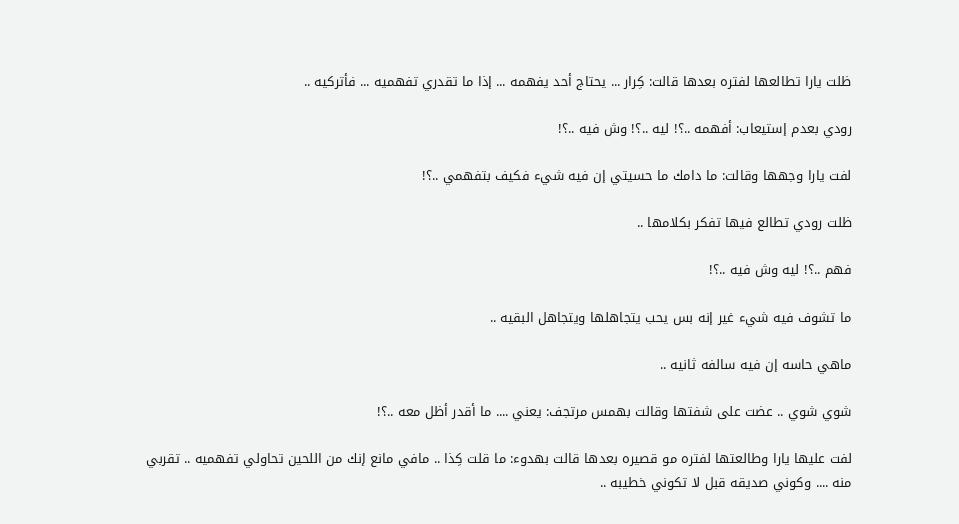ظلت يارا تطالعها لفتره بعدها قالت: كِرار ... يحتاج أحد يفهمه ... إذا ما تقدري تفهميه ... فأتركيه ..

رودي بعدم إستيعاب: أفهمه ..؟! ليه ..؟! وش فيه ..؟!

لفت يارا وجهها وقالت: ما دامك ما حسيتي إن فيه شيء فكيف بتفهمي ..؟!

ظلت رودي تطالع فيها تفكر بكلامها ..

فهم ..؟! ليه وش فيه ..؟!

ما تشوف فيه شيء غير إنه بس يحب يتجاهلها ويتجاهل البقيه ..

ماهي حاسه إن فيه سالفه ثانيه ..

شوي شوي .. عضت على شفتها وقالت بهمس مرتجف: يعني .... ما أقدر أظل معه ..؟!

لفت عليها يارا وطالعتها لفتره مو قصيره بعدها قالت بهدوء: ما قلت كِذا .. مافي مانع إنك من اللحين تحاولي تفهميه .. تقربي منه .... وكوني صديقه قبل لا تكوني خطيبه ..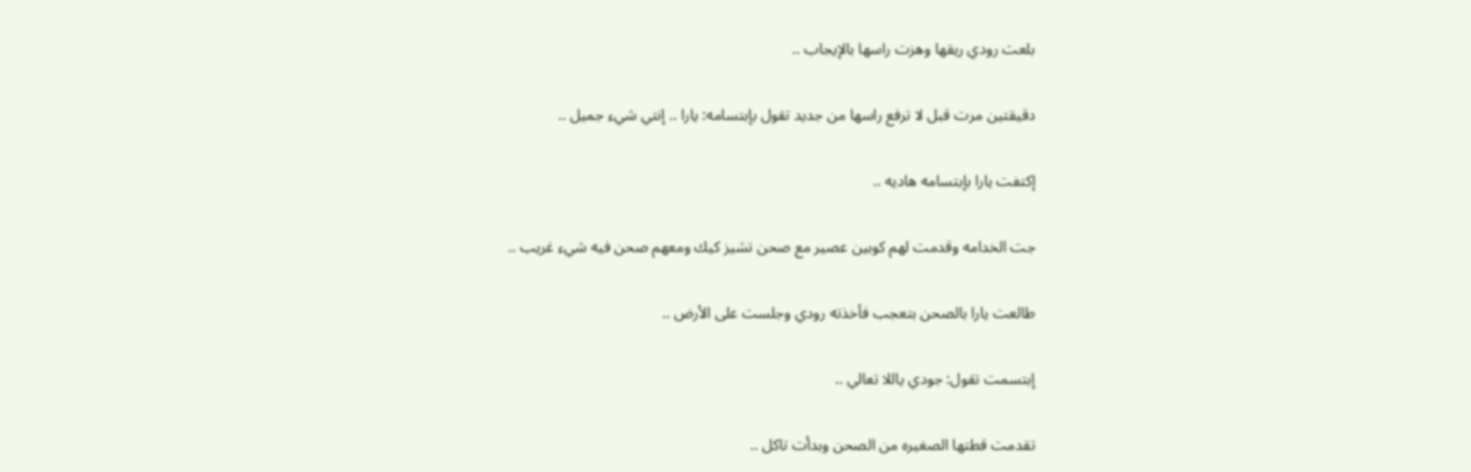بلعت رودي ريقها وهزت راسها بالإيجاب ..

دقيقتين مرت قبل لا ترفع راسها من جديد تقول بإبتسامه: يارا .. إنتي شيء جميل ..

إكتفت يارا بإبتسامه هاديه ..

جت الخدامه وقدمت لهم كوبين عصير مع صحن تشيز كيك ومعهم صحن فيه شيء غريب ..

طالعت يارا بالصحن بتعجب فأخذته رودي وجلست على الأرض ..

إبتسمت تقول: جودي ياللا تعالي ..

تقدمت قطتها الصغيره من الصحن وبدأت تاكل ..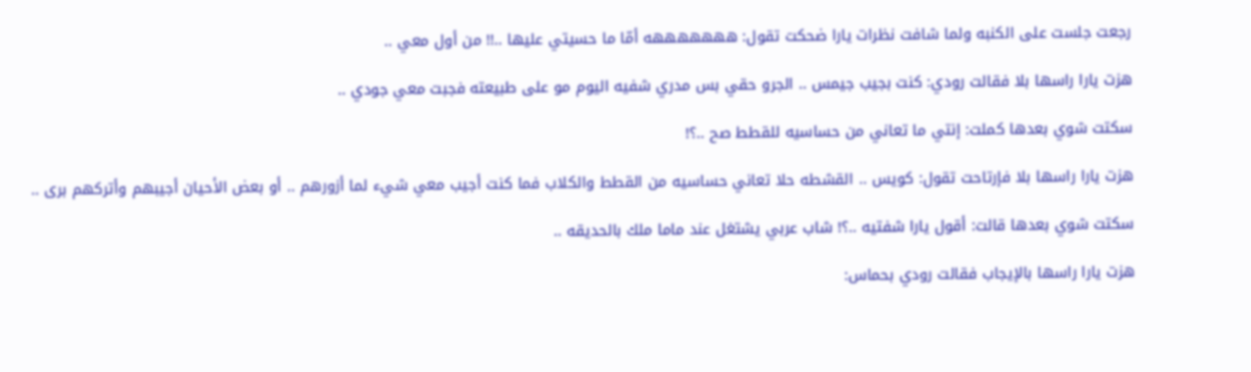رجعت جلست على الكنبه ولما شافت نظرات يارا ضحكت تقول: هههههههه أمّا ما حسيتي عليها ..!! من أول معي ..

هزت يارا راسها بلا فقالت رودي: كنت بجيب جيمس .. الجرو حقي بس مدري شفيه اليوم مو على طبيعته فجبت معي جودي ..

سكتت شوي بعدها كملت: إنتي ما تعاني من حساسيه للقطط صح ..؟!

هزت يارا راسها بلا فإرتاحت تقول: كويس .. القشطه حلا تعاني حساسيه من القطط والكلاب فما كنت أجيب معي شيء لما أزورهم .. أو بعض الأحيان أجيبهم وأتركهم برى ..

سكتت شوي بعدها قالت: أقول يارا شفتيه ..؟! شاب عربي يشتغل عند ماما ملك بالحديقه ..

هزت يارا راسها بالإيجاب فقالت رودي بحماس: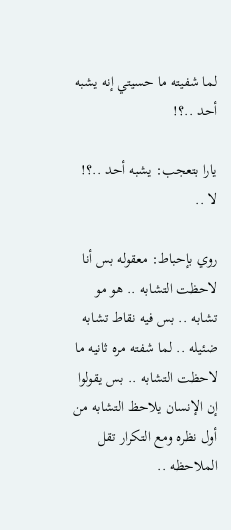لما شفيته ما حسيتي إنه يشبه أحد ..؟!

يارا بتعجب: يشبه أحد ..؟! لا ..

روي بإحباط: معقوله بس أنا لاحظت التشابه .. هو مو تشابه .. بس فيه نقاط تشابه ضئيله .. لما شفته مره ثانيه ما لاحظت التشابه .. بس يقولوا إن الإنسان يلاحظ التشابه من أول نظره ومع التكرار تقل الملاحظه ..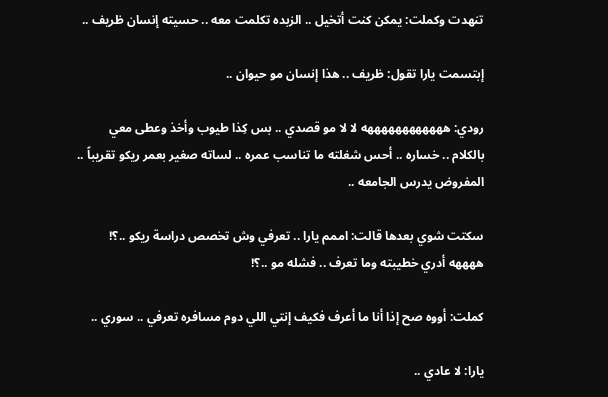تنهدت وكملت: يمكن كنت أتخيل .. الزبده تكلمت معه .. حسيته إنسان ظريف ..

إبتسمت يارا تقول: ظريف .. هذا إنسان مو حيوان ..

رودي: ههههههههههههه لا لا مو قصدي .. بس كِذا طيوب وأخذ وعطى معي بالكلام .. خساره .. أحس شغلته ما تناسب عمره .. لساته صغير بعمر ريكو تقريباً .. المفروض يدرس الجامعه ..

سكتت شوي بعدها قالت: اممم يارا .. تعرفي وش تخصص دراسة ريكو ..؟! ههههه أدري خطيبته وما تعرف .. فشله مو ..؟!

كملت: أووه صح إذا أنا ما أعرف فكيف إنتي اللي دوم مسافره تعرفي .. سوري ..

يارا: لا عادي ..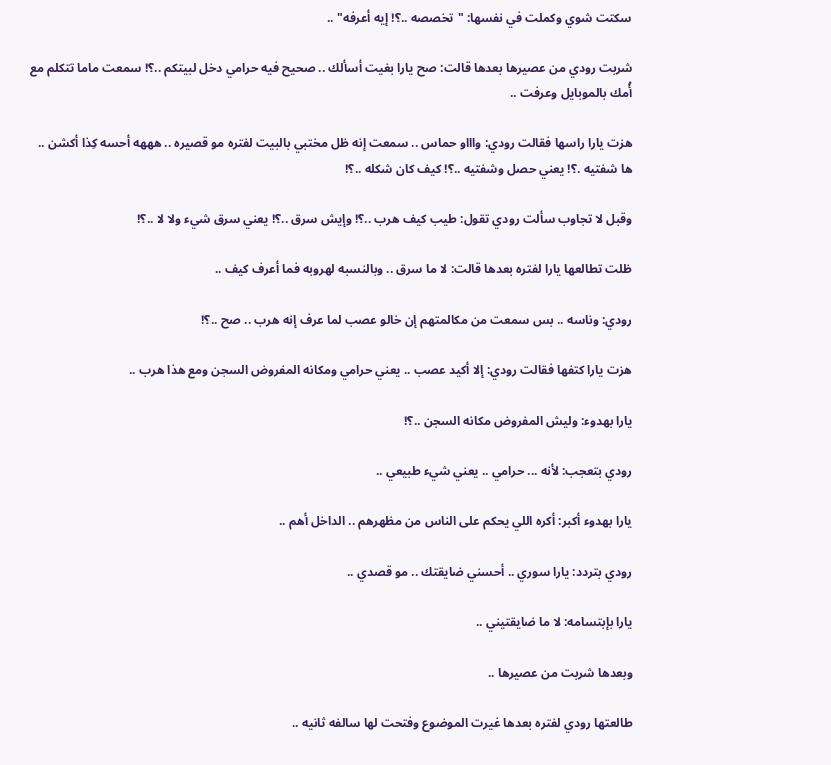سكتت شوي وكملت في نفسها: "تخصصه ..؟! إيه أعرفه" ..

شربت رودي من عصيرها بعدها قالت: صح يارا بغيت أسألك .. صحيح فيه حرامي دخل لبيتكم ..؟! سمعت ماما تتكلم مع أُمك بالموبايل وعرفت ..

هزت يارا راسها فقالت رودي: واااو حماس .. سمعت إنه ظل مختبي بالبيت لفتره مو قصيره .. هههه أحسه كِذا أكشن .. ها شفتيه .؟! يعني حصل وشفتيه ..؟! كيف كان شكله ..؟!

وقبل لا تجاوب سألت رودي تقول: طيب كيف هرب ..؟! وإيش سرق ..؟! يعني سرق شيء ولا لا ..؟!

ظلت تطالعها يارا لفتره بعدها قالت: لا ما سرق .. وبالنسبه لهروبه فما أعرف كيف ..

رودي: وناسه .. بس سمعت من مكالمتهم إن خالو عصب لما عرف إنه هرب .. صح ..؟!

هزت يارا كتفها فقالت رودي: إلا أكيد عصب .. يعني حرامي ومكانه المفروض السجن ومع هذا هرب ..

يارا بهدوء: وليش المفروض مكانه السجن ..؟!

رودي بتعجب: لأنه ... حرامي .. يعني شيء طبيعي ..

يارا بهدوء أكبر: أكره اللي يحكم على الناس من مظهرهم .. الداخل أهم ..

رودي بتردد: يارا سوري .. أحسني ضايقتك .. مو قصدي ..

يارا بإبتسامه: لا ما ضايقتيني ..

وبعدها شربت من عصيرها ..

طالعتها رودي لفتره بعدها غيرت الموضوع وفتحت لها سالفه ثانيه ..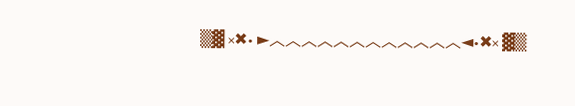▒▓ ×✖• ►︿︿︿︿︿︿︿︿︿︿︿︿◄•✖× ▓▒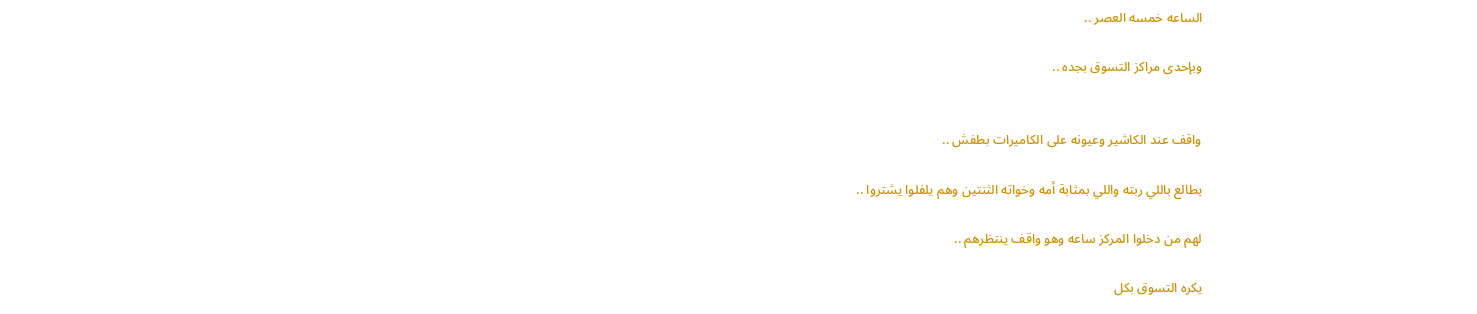الساعه خمسه العصر ..

وبإحدى مراكز التسوق بجده ..


واقف عند الكاشير وعيونه على الكاميرات بطفش ..

يطالع باللي ربته واللي بمثابة أمه وخواته الثنتين وهم يلفلوا يشتروا ..

لهم من دخلوا المركز ساعه وهو واقف ينتظرهم ..

يكره التسوق بكل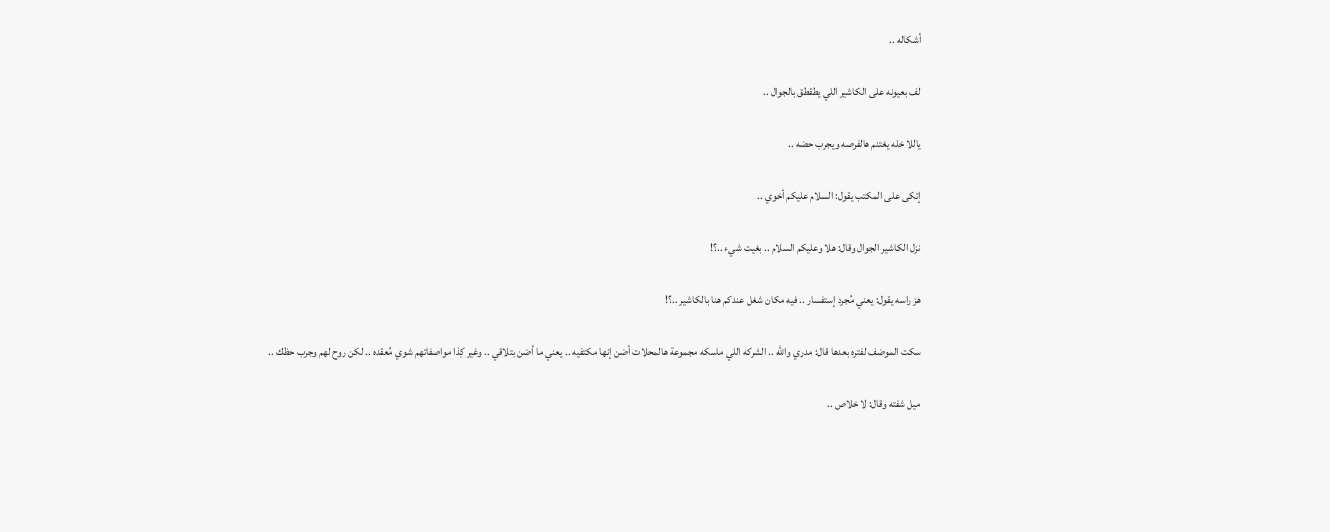أشكاله ..

لف بعيونه على الكاشير اللي يطقطق بالجوال ..

ياللا خله يغتنم هالفرصه ويجرب حضه ..

إتكى على المكتب يقول: السلام عليكم أخوي ..

نزل الكاشير الجوال وقال: هلا وعليكم السلام .. بغيت شيء ..؟!

هز راسه يقول: يعني مُجرد إستفسار .. فيه مكان شغل عندكم هنا بالكاشير ..؟!

سكت الموضف لفتره بعدها قال: مدري والله .. الشركه اللي ماسكه مجموعة هالمحلات أضن إنها مكتفيه .. يعني ما أضن بتلاقي .. وغير كِذا مواصفاتهم شوي مُعقده .. لكن روح لهم وجرب حظك ..

ميل شفته وقال: لا خلاص ..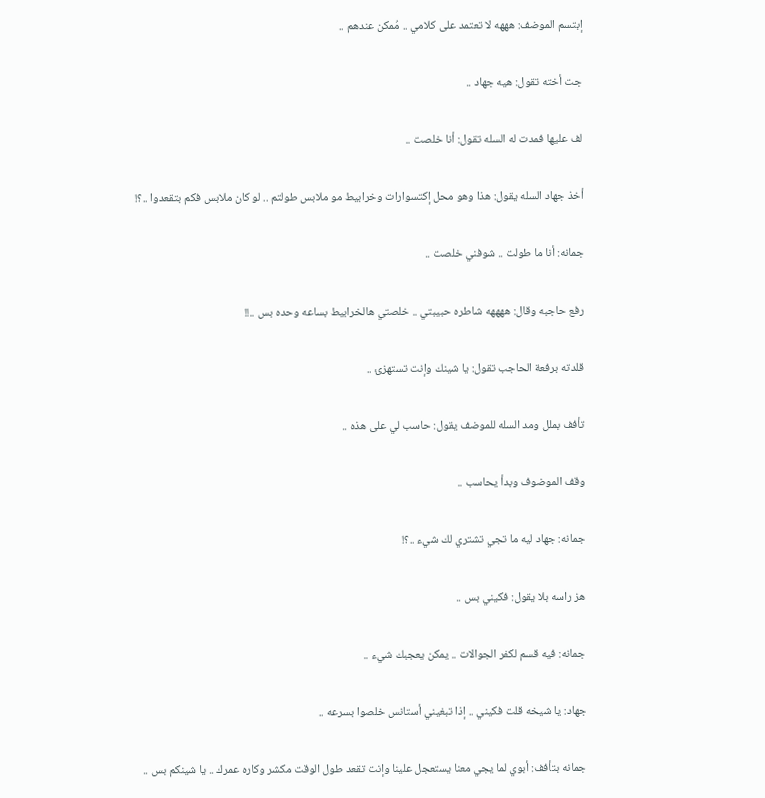إبتسم الموضف: هههه لا تعتمد على كلامي .. مُمكن عندهم ..

جت أخته تقول: هيه جهاد ..

لف عليها فمدت له السله تقول: أنا خلصت ..

أخذ جهاد السله يقول: هذا وهو محل إكتسوارات وخرابيط مو ملابس طولتم .. لو كان ملابس فكم بتقعدوا ..؟!

جمانه: أنا ما طولت .. شوفني خلصت ..

رفع حاجبه وقال: ههههه شاطره حبيبتي .. خلصتي هالخرابيط بساعه وحده بس ..!!

قلدته برفعة الحاجب تقول: يا شينك وإنت تستهزئ ..

تأفف بملل ومد السله للموضف يقول: حاسب لي على هذه ..

وقف الموضوف وبدأ يحاسب ..

جمانه: جهاد ليه ما تجي تشتري لك شيء ..؟!

هز راسه بلا يقول: فكيني بس ..

جمانه: فيه قسم لكفر الجوالات .. يمكن يعجبك شيء ..

جهاد: يا شيخه قلت فكيني .. إذا تبغيني أستانس خلصوا بسرعه ..

جمانه بتأفف: أبوي لما يجي معنا يستعجل علينا وإنت تقعد طول الوقت مكشر وكاره عمرك .. يا شينكم بس ..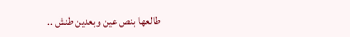طالعها بنص عين وبعدين طنش ..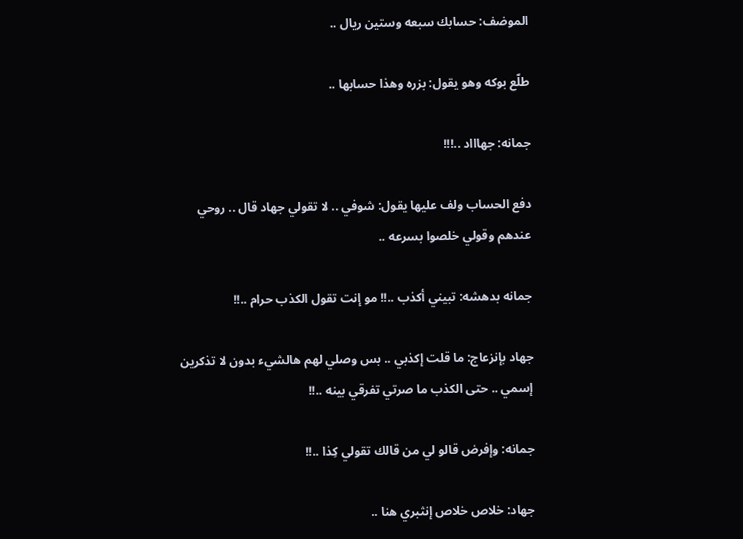الموضف: حسابك سبعه وستين ريال ..

طلّع بوكه وهو يقول: بزره وهذا حسابها ..

جمانه: جهاااد ..!!!

دفع الحساب ولف عليها يقول: شوفي .. لا تقولي جهاد قال .. روحي عندهم وقولي خلصوا بسرعه ..

جمانه بدهشه: تبيني أكذب ..!! مو إنت تقول الكذب حرام ..!!

جهاد بإنزعاج: ما قلت إكذبي .. بس وصلي لهم هالشيء بدون لا تذكرين إسمي .. حتى الكذب ما صرتي تفرقي بينه ..!!

جمانه: وإفرض قالو لي من قالك تقولي كِذا ..!!

جهاد: خلاص خلاص إنثبري هنا ..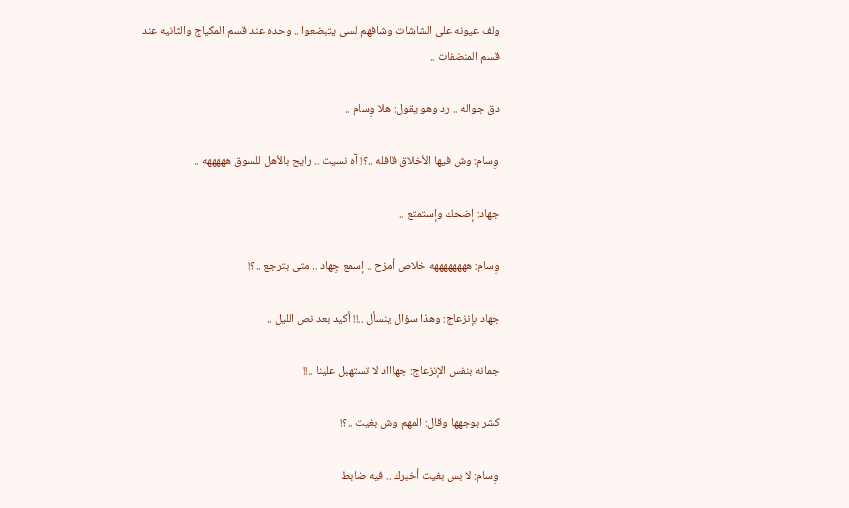ولف عيونه على الشاشات وشافهم لسى يتبضعوا .. وحده عند قسم المكياج والثانيه عند قسم المنضفات ..

دق جواله .. رد وهو يقول: هلا وِسام ..

وِسام: وش فيها الأخلاق قافله ..؟! آه نسيت .. رايح بالأهل للسوق هههههه ..

جهاد: إضحك وإستمتع ..

وِسام: ههههههههه خلاص أمزح .. إسمع جِهاد .. متى بترجع ..؟!

جهاد بإنزعاج: وهذا سؤال ينسأل ..!! أكيد بعد نص الليل ..

جمانه بنفس الإنزعاج: جهاااد لا تستهبل علينا ..!!

كشر بوجهها وقال: المهم وش بغيت ..؟!

وِسام: لا بس بغيت أخبرك .. فيه ضابط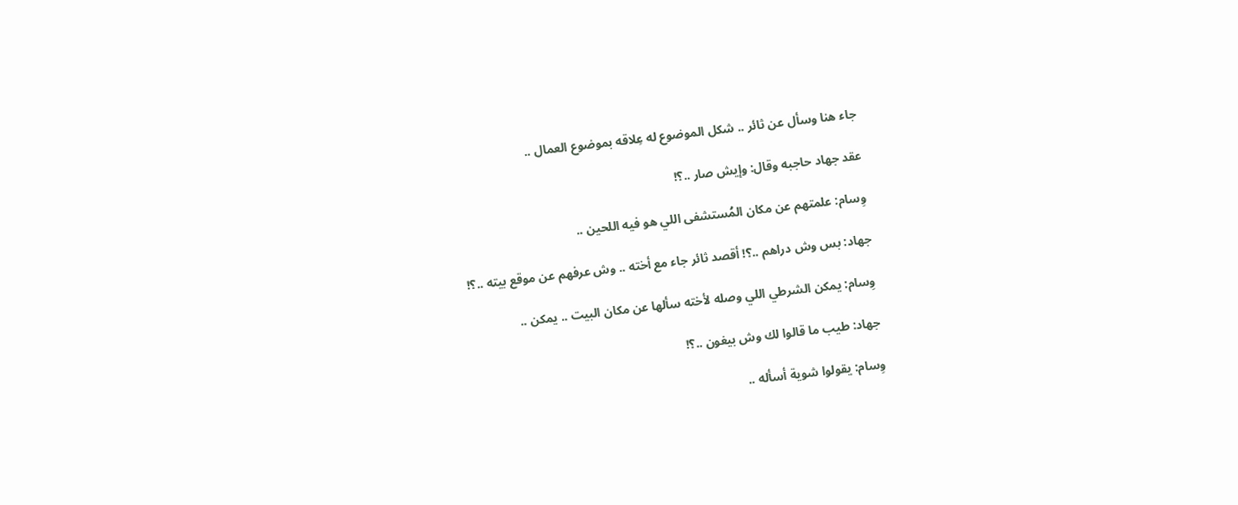جاء هنا وسأل عن ثائر .. شكل الموضوع له عِلاقه بموضوع العمال ..

عقد جهاد حاجبه وقال: وإيش صار ..؟!

وِسام: علمتهم عن مكان المُستشفى اللي هو فيه اللحين ..

جهاد: بس وش دراهم ..؟! أقصد ثائر جاء مع أخته .. وش عرفهم عن موقع بيته ..؟!

وِسام: يمكن الشرطي اللي وصله لأخته سألها عن مكان البيت .. يمكن ..

جهاد: طيب ما قالوا لك وش بيغون ..؟!

وِسام: يقولوا شوية أسأله ..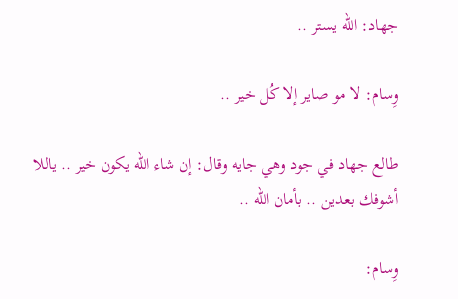جهاد: الله يستر ..

وِسام: لا مو صاير إلا كُل خير ..

طالع جهاد في جود وهي جايه وقال: إن شاء الله يكون خير .. ياللا أشوفك بعدين .. بأمان الله ..

وِسام: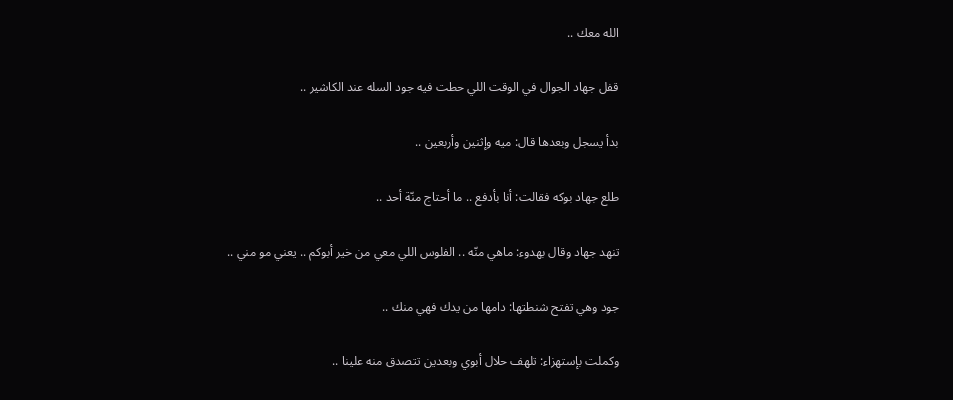الله معك ..

قفل جهاد الجوال في الوقت اللي حطت فيه جود السله عند الكاشير ..

بدأ يسجل وبعدها قال: ميه وإثنين وأربعين ..

طلع جهاد بوكه فقالت: أنا بأدفع .. ما أحتاج منّة أحد ..

تنهد جهاد وقال بهدوء: ماهي منّه .. الفلوس اللي معي من خير أبوكم .. يعني مو مني ..

جود وهي تفتح شنطتها: دامها من يدك فهي منك ..

وكملت بإستهزاء: تلهف حلال أبوي وبعدين تتصدق منه علينا ..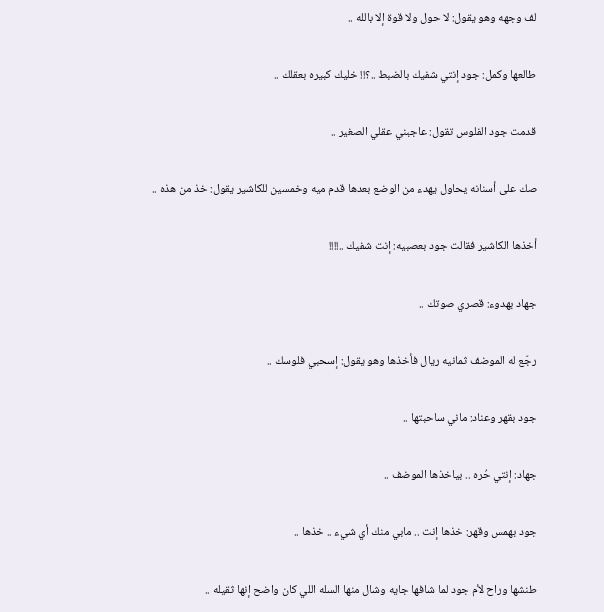لف وجهه وهو يقول: لا حول ولا قوة إلا بالله ..

طالعها وكمل: جود إنتي شفيك بالضبط ..؟!! خليك كبيره بعقلك ..

قدمت جود الفلوس تقول: عاجبني عقلي الصغير ..

صك على أسنانه يحاول يهدء من الوضع بعدها قدم ميه وخمسين للكاشير يقول: خذ من هذه ..

أخذها الكاشير فقالت جود بعصبيه: إنت شفيك ..!!!!

جهاد بهدوء: قصري صوتك ..

رجّع له الموضف ثمانيه ريال فأخذها وهو يقول: إسحبي فلوسك ..

جود بقهر وعناد: ماني ساحبتها ..

جهاد: إنتي حُره .. بياخذها الموضف ..

جود بهمس وقهر: خذها إنت .. مابي منك أي شيء .. خذها ..

طنشها وراح لأم جود لما شافها جايه وشال منها السله اللي كان واضح إنها ثقيله ..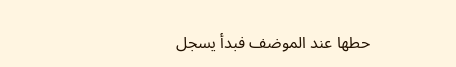حطها عند الموضف فبدأ يسجل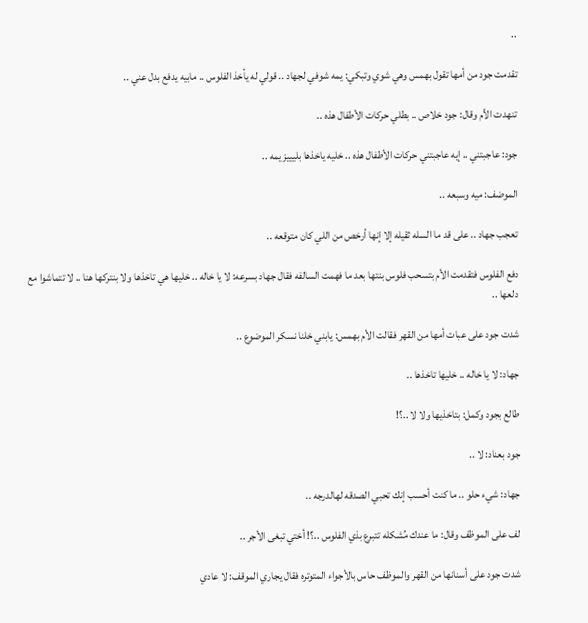..

تقدمت جود من أمها تقول بهمس وهي شوي وتبكي: يمه شوفي لجهاد .. قولي له يأخذ الفلوس .. مابيه يدفع بدل عني ..

تنهدت الأم وقال: جود خلاص .. بطلي حركات الأطفال هذه ..

جود: عاجبتني .. إيه عاجبتني حركات الأطفال هذه .. خليه ياخذها بليييز يمه ..

الموضف: ميه وسبعه ..

تعجب جهاد .. على قد ما السله ثقيله إلا إنها أرخص من اللي كان متوقعه ..

دفع الفلوس فتقدمت الأم بتسحب فلوس بنتها بعد ما فهمت السالفه فقال جهاد بسرعه: لا يا خاله .. خليها هي تاخذها ولا بنتركها هنا .. لا تتماشوا مع دلعها ..

شدت جود على عبات أمها من القهر فقالت الأم بهمس: يابني خلنا نسكر الموضوع ..

جهاد: لا يا خاله .. خليها تاخذها ..

طالع بجود وكمل: بتاخذيها ولا لا ..؟!

جود بعناد: لا ..

جهاد: شيء حلو .. ما كنت أحسب إنك تحبي الصدقه لهالدرجه ..

لف على الموظف وقال: ما عندك مُشكله تتبرع بذي الفلوس ..؟! أختي تبغى الأجر ..

شدت جود على أسنانها من القهر والموظف حاس بالأجواء المتوتره فقال يجاري الموقف: لا عادي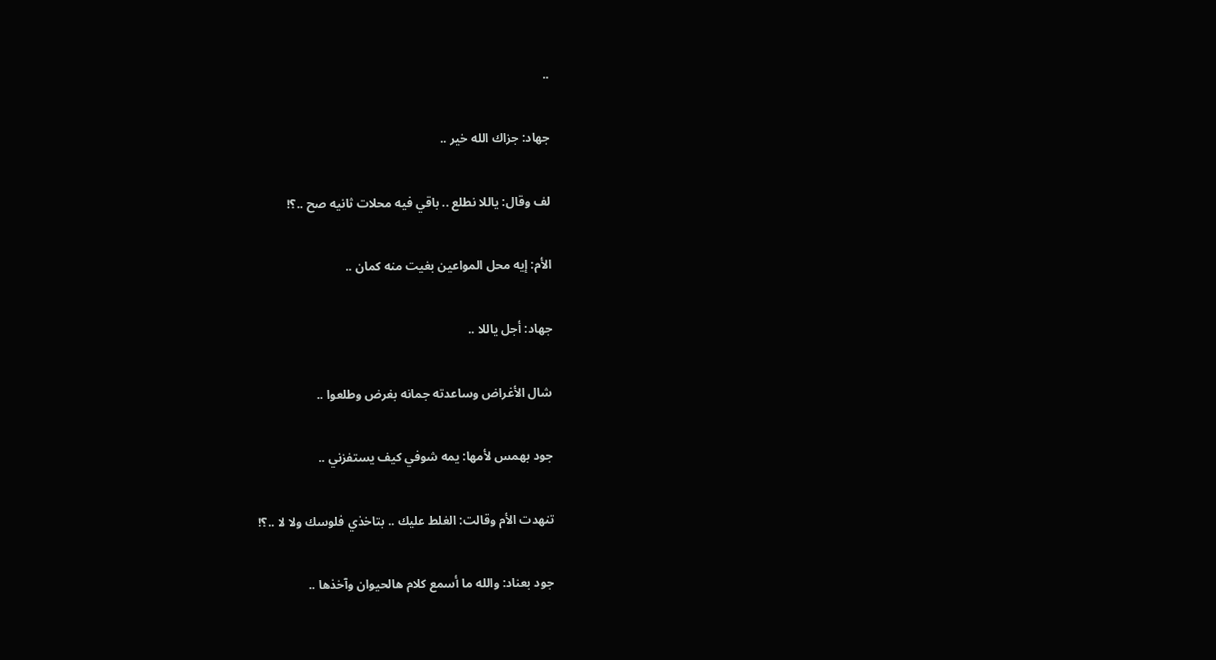..

جهاد: جزاك الله خير ..

لف وقال: ياللا نطلع .. باقي فيه محلات ثانيه صح ..؟!

الأم: إيه محل المواعين بغيت منه كمان ..

جهاد: أجل ياللا ..

شال الأغراض وساعدته جمانه بغرض وطلعوا ..

جود بهمس لأمها: يمه شوفي كيف يستفزني ..

تنهدت الأم وقالت: الغلط عليك .. بتاخذي فلوسك ولا لا ..؟!

جود بعناد: والله ما أسمع كلام هالحيوان وآخذها ..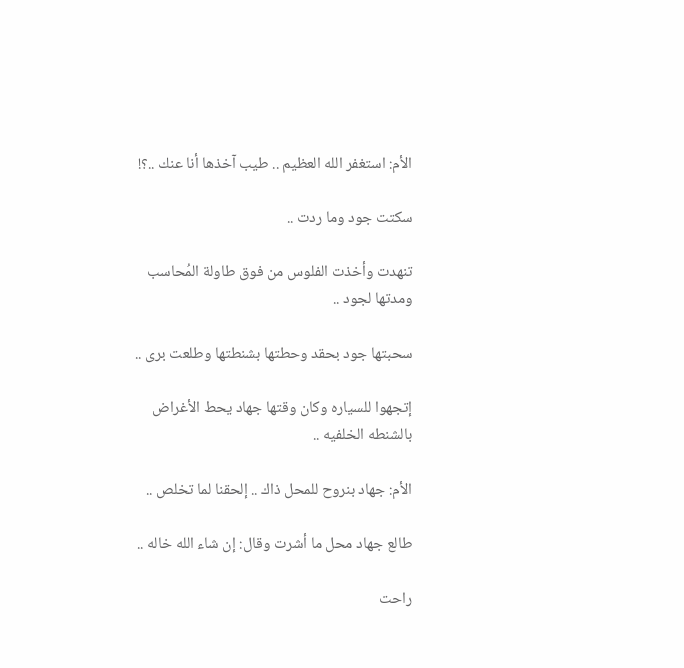الأم: استغفر الله العظيم .. طيب آخذها أنا عنك ..؟!

سكتت جود وما ردت ..

تنهدت وأخذت الفلوس من فوق طاولة المُحاسب ومدتها لجود ..

سحبتها جود بحقد وحطتها بشنطتها وطلعت برى ..

إتجهوا للسياره وكان وقتها جهاد يحط الأغراض بالشنطه الخلفيه ..

الأم: جهاد بنروح للمحل ذاك .. إلحقنا لما تخلص ..

طالع جهاد محل ما أشرت وقال: إن شاء الله خاله ..

راحت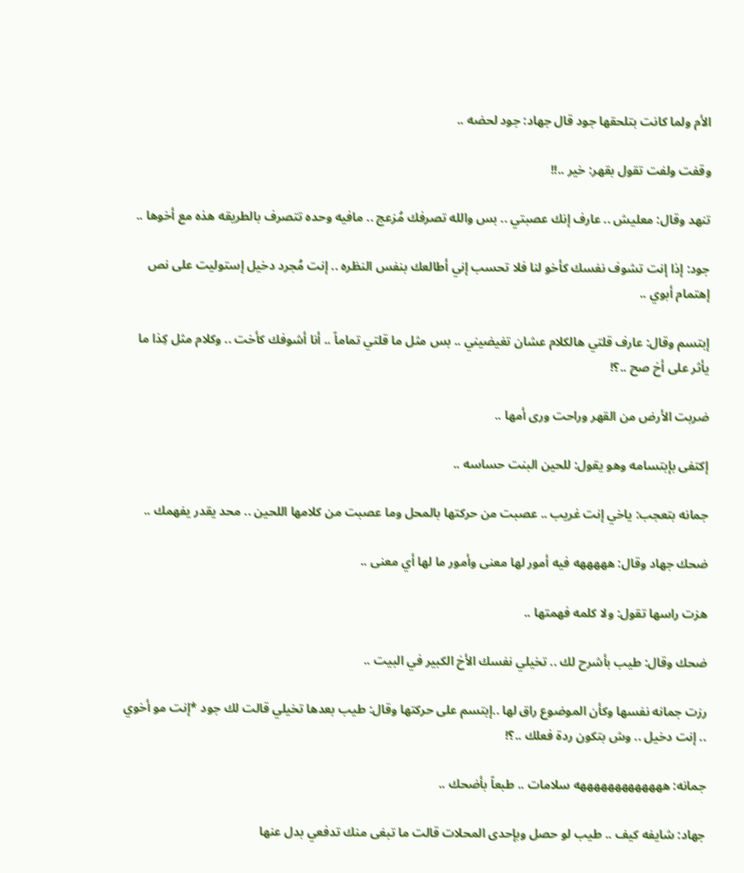الأم ولما كانت بتلحقها جود قال جهاد: جود لحضه ..

وقفت ولفت تقول بقهر: خير ..!!

تنهد وقال: معليش .. عارف إنك عصبتي .. بس والله تصرفك مُزعج .. مافيه وحده تتصرف بالطريقه هذه مع أخوها ..

جود: إذا إنت تشوف نفسك كأخو لنا فلا تحسب إني أطالعك بنفس النظره .. إنت مُجرد دخيل إستوليت على نص إهتمام أبوي ..

إبتسم وقال: عارف قلتي هالكلام عشان تغيضيني .. بس مثل ما قلتي تماماً .. أنا أشوفك كأخت .. وكلام مثل كِذا ما يأثر على أخ صح ..؟!

ضربت الأرض من القهر وراحت ورى أمها ..

إكتفى بإبتسامه وهو يقول: للحين البنت حساسه ..

جمانه بتعجب: ياخي إنت غريب .. عصبت من حركتها بالمحل وما عصبت من كلامها اللحين .. محد يقدر يفهمك ..

ضحك جهاد وقال: هههههه فيه أمور لها معنى وأمور ما لها أي معنى ..

هزت راسها تقول: ولا كلمه فهمتها ..

ضحك وقال: طيب بأشرح لك .. تخيلي نفسك الأخ الكبير في البيت ..

رزت جمانه نفسها وكأن الموضوع راق لها ..إبتسم على حركتها وقال: طيب بعدها تخيلي قالت لك جود *إنت مو أخوي .. إنت دخيل .. وش بتكون ردة فعلك ..؟!

جمانه: هههههههههههههه سلامات .. طبعاً بأضحك ..

جهاد: شايفه كيف .. طيب لو حصل وبإحدى المحلات قالت ما تبغى منك تدفعي بدل عنها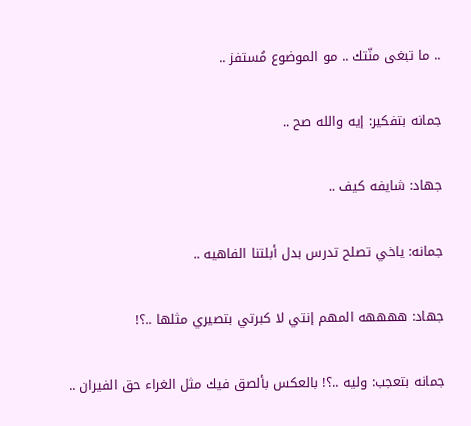.. ما تبغى منّتك .. مو الموضوع مُستفز ..

جمانه بتفكير: إيه والله صح ..

جهاد: شايفه كيف ..

جمانه: ياخي تصلح تدرس بدل أبلتنا الفاهيه ..

جهاد: ههههه المهم إنتي لا كبرتي بتصيري مثلها ..؟!

جمانه بتعجب: وليه ..؟! بالعكس بألصق فيك مثل الغراء حق الفيران ..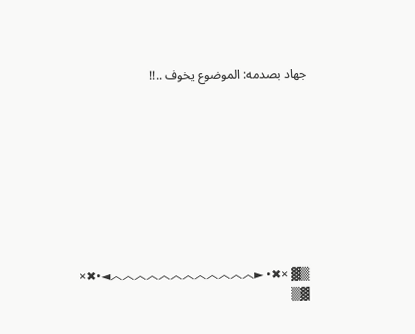جهاد بصدمه: الموضوع يخوف ..!!









▒▓ ×✖• ►︿︿︿︿︿︿︿︿︿︿︿︿◄•✖× ▓▒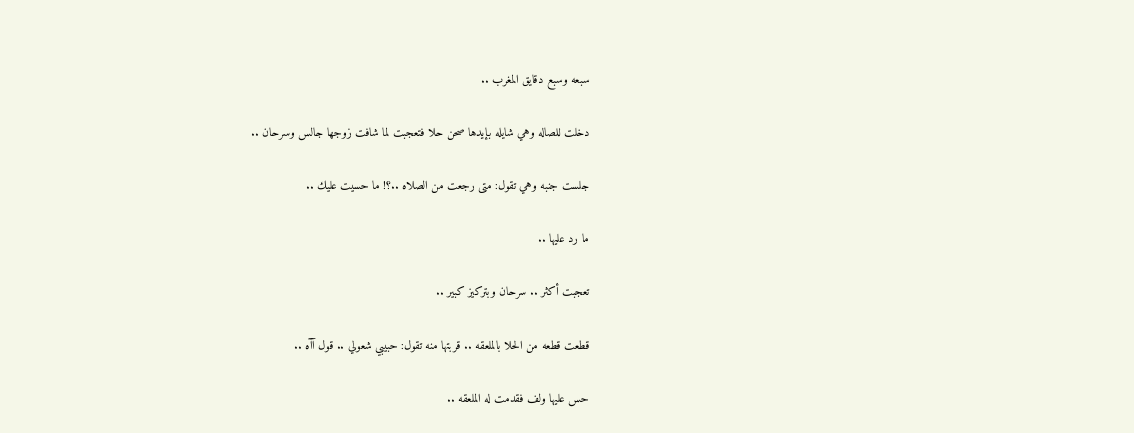سبعه وسبع دقايق المغرب ..

دخلت للصاله وهي شايله بإيدها صحن حلا فتعجبت لما شافت زوجها جالس وسرحان ..

جلست جنبه وهي تقول: متى رجعت من الصلاه ..؟! ما حسيت عليك ..

ما رد عليها ..

تعجبت أكثر .. سرحان وبتركيز كبير ..

قطعت قطعه من الحلا بالملعقه .. قربتها منه تقول: حبيبي شعولي .. قول آآه ..

حس عليها ولف فقدمت له الملعقه ..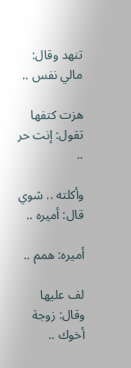تنهد وقال: مالي نفس ..

هزت كتفها تقول: إنت حر ..

وأكلته .. شوي قال: أميره ..

أميره: همم ..

لف عليها وقال: زوجة أخوك ..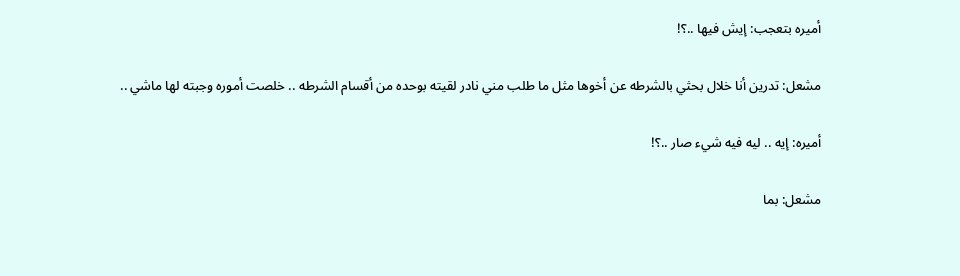أميره بتعجب: إيش فيها ..؟!

مشعل: تدرين أنا خلال بحثي بالشرطه عن أخوها مثل ما طلب مني نادر لقيته بوحده من أقسام الشرطه .. خلصت أموره وجبته لها ماشي ..

أميره: إيه .. ليه فيه شيء صار ..؟!

مشعل: بما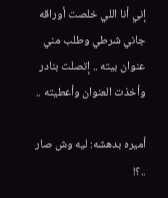إني أنا اللي خلصت أوراقه جاني شرطي وطلب مني عنوان بيته .. إتصلت بنادر وأخذت العنوان وأعطيته ..

أميره بدهشه: ليه وش صار ..؟!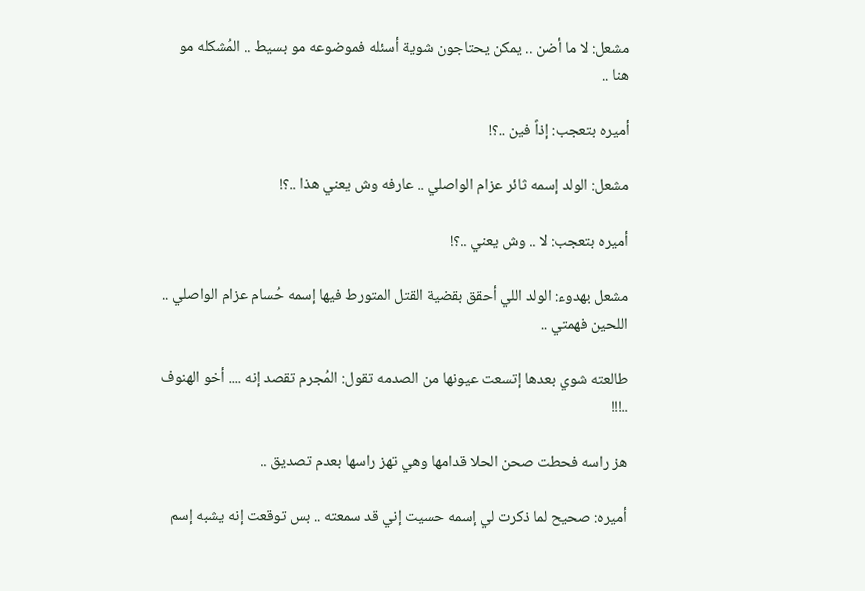مشعل: لا ما أضن .. يمكن يحتاجون شوية أسئله فموضوعه مو بسيط .. المُشكله مو هنا ..

أميره بتعجب: إذاً فين ..؟!

مشعل: الولد إسمه ثائر عزام الواصلي .. عارفه وش يعني هذا ..؟!

أميره بتعجب: لا .. وش يعني ..؟!

مشعل بهدوء: الولد اللي أحقق بقضية القتل المتورط فيها إسمه حُسام عزام الواصلي .. اللحين فهمتي ..

طالعته شوي بعدها إتسعت عيونها من الصدمه تقول: المُجرم تقصد إنه .... أخو الهنوف ..!!!

هز راسه فحطت صحن الحلا قدامها وهي تهز راسها بعدم تصديق ..

أميره: صحيح لما ذكرت لي إسمه حسيت إني قد سمعته .. بس توقعت إنه يشبه إسم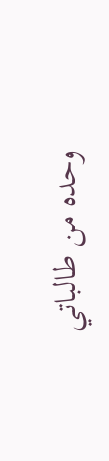وحده من طالباتي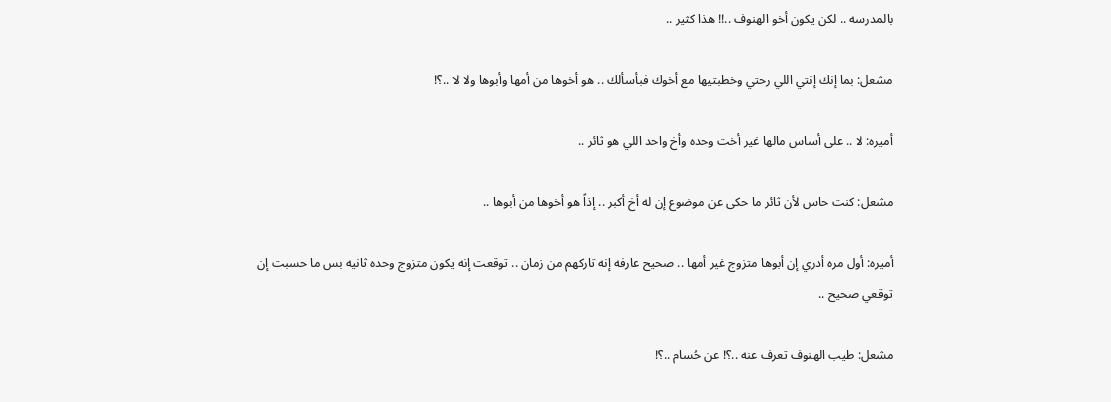بالمدرسه .. لكن يكون أخو الهنوف ..!! هذا كثير ..

مشعل: بما إنك إنتي اللي رحتي وخطبتيها مع أخوك فبأسألك .. هو أخوها من أمها وأبوها ولا لا ..؟!

أميره: لا .. على أساس مالها غير أخت وحده وأخ واحد اللي هو ثائر ..

مشعل: كنت حاس لأن ثائر ما حكى عن موضوع إن له أخ أكبر .. إذاً هو أخوها من أبوها ..

أميره: أول مره أدري إن أبوها متزوج غير أمها .. صحيح عارفه إنه تاركهم من زمان .. توقعت إنه يكون متزوج وحده ثانيه بس ما حسبت إن توقعي صحيح ..

مشعل: طيب الهنوف تعرف عنه ..؟! عن حُسام ..؟!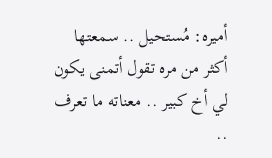أميره: مُستحيل .. سمعتها أكثر من مره تقول أتمنى يكون لي أخ كبير .. معناته ما تعرف ..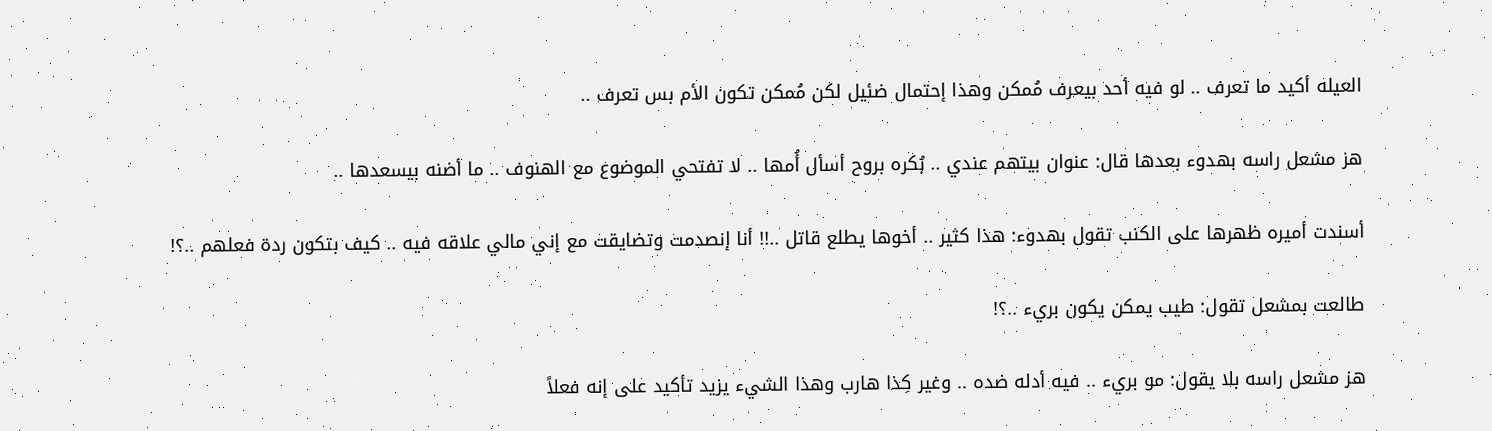العيله أكيد ما تعرف .. لو فيه أحد بيعرف مُمكن وهذا إحتمال ضئيل لكن مُمكن تكون الأم بس تعرف ..

هز مشعل راسه بهدوء بعدها قال: عنوان بيتهم عندي .. بُكره بروح أسأل أُمها .. لا تفتحي الموضوع مع الهنوف .. ما أضنه بيسعدها ..

أسندت أميره ظهرها على الكنب تقول بهدوء: هذا كثير .. أخوها يطلع قاتل ..!! أنا إنصدمت وتضايقت مع إني مالي علاقه فيه .. كيف بتكون ردة فعلهم ..؟!

طالعت بمشعل تقول: طيب يمكن يكون بريء ..؟!

هز مشعل راسه بلا يقول: مو بريء .. فيه أدله ضده .. وغير كِذا هارب وهذا الشيء يزيد تأكيد على إنه فعلاً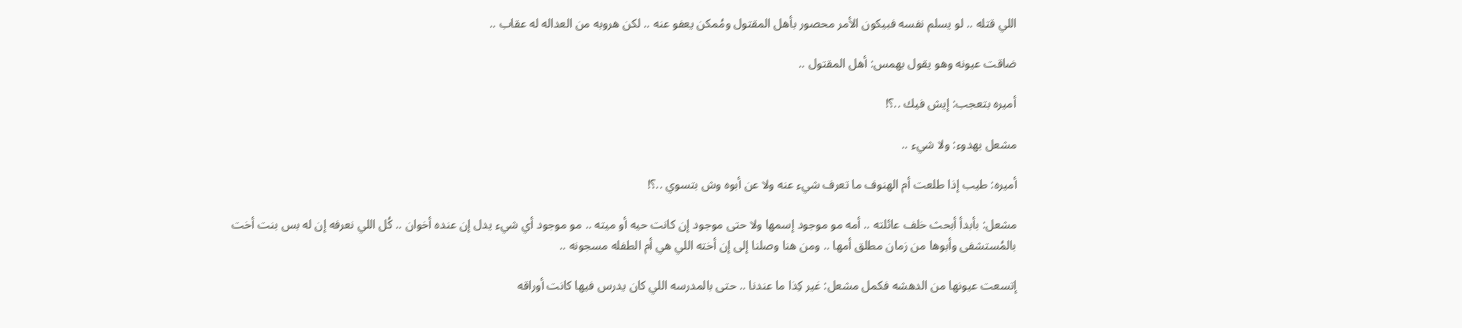اللي قتله .. لو يسلم نفسه فبيكون الأمر محصور بأهل المقتول ومُمكن يعفو عنه .. لكن هروبه من العداله له عقاب ..

ضاقت عيونه وهو يقول بهمس: أهل المقتول ..

أميره بتعجب: إيش فيك ..؟!

مشعل بهدوء: ولا شيء ..

أميره: طيب إذا طلعت أم الهنوف ما تعرف شيء عنه ولا عن أبوه وش بتسوي ..؟!

مشعل: بأبدأ أبحث خلف عائلته .. أمه مو موجود إسمها ولا حتى موجود إن كانت حيه أو ميته .. مو موجود أي شيء يدل إن عنده أخوان .. كُل اللي نعرفه إن له بس بنت أخت بالمُستشفى وأبوها من زمان مطلق أمها .. ومن هنا وصلنا إلى إن أخته اللي هي أم الطفله مسجونه ..

إتسعت عيونها من الدهشه فكمل مشعل: غير كِذا ما عندنا .. حتى بالمدرسه اللي كان يدرس فيها كانت أوراقه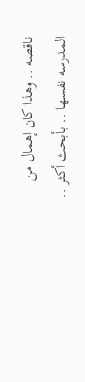ناقصه .. وهذا كان إهمال من المدرسه نفسها .. بأبحث أكثر ..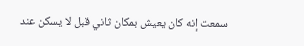سمعت إنه كان يعيش بمكان ثاني قبل لا يسكن عند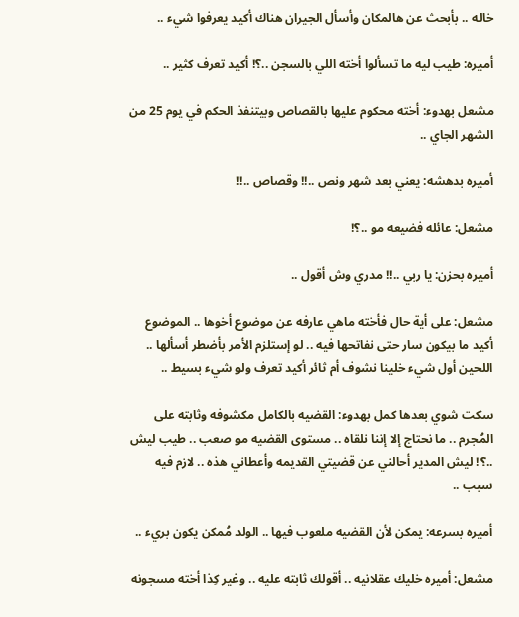خاله .. بأبحث عن هالمكان وأسأل الجيران هناك أكيد يعرفوا شيء ..

أميره: طيب ليه ما تسألوا أخته اللي بالسجن ..؟! أكيد تعرف كثير ..

مشعل بهدوء: أخته محكوم عليها بالقصاص وبيتنفذ الحكم في يوم 25 من الشهر الجاي ..

أميره بدهشه: يعني بعد شهر ونص ..!! وقصاص ..!!

مشعل: عائله فضيعه مو ..؟!

أميره بحزن: يا ربي ..!! مدري وش أقول ..

مشعل: على أية حال فأخته ماهي عارفه عن موضوع أخوها .. الموضوع أكيد ما بيكون سار حتى نفاتحها فيه .. لو إستلزم الأمر بأضطر أسألها .. اللحين أول شيء خلينا نشوف أم ثائر أكيد تعرف ولو شيء بسيط ..

سكت شوي بعدها كمل بهدوء: القضيه بالكامل مكشوفه وثابته على المُجرم .. ما نحتاج إلا إننا نلقاه .. مستوى القضيه مو صعب .. طيب ليش ..؟! ليش المدير أحالني عن قضيتي القديمه وأعطاني هذه .. لازم فيه سبب ..

أميره بسرعه: يمكن لأن القضيه ملعوب فيها .. الولد مُمكن يكون بريء ..

مشعل: أميره خليك عقلانيه .. أقولك ثابته عليه .. وغير كِذا أخته مسجونه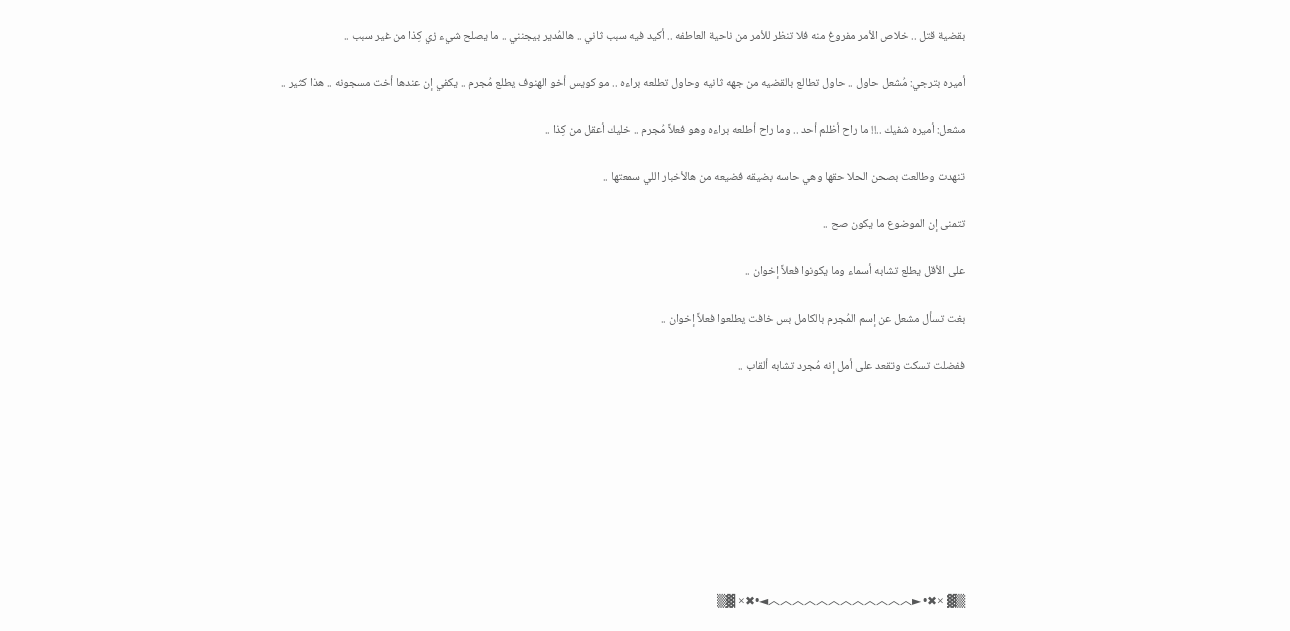بقضية قتل .. خلاص الأمر مفروغ منه فلا تنظر للأمر من ناحية العاطفه .. أكيد فيه سبب ثاني .. هالمُدير بيجنني .. ما يصلح شيء زي كِذا من غير سبب ..

أميره بترجي: مُشعل حاول .. حاول تطالع بالقضيه من جهه ثانيه وحاول تطلعه براءه .. مو كويس أخو الهنوف يطلع مُجرم .. يكفي إن عندها أخت مسجونه .. هذا كثير ..

مشعل: أميره شفيك ..!! ما راح أظلم أحد .. وما راح أطلعه براءه وهو فعلاً مُجرم .. خليك أعقل من كِذا ..

تنهدت وطالعت بصحن الحلا حقها وهي حاسه بضيقه فضيعه من هالأخبار اللي سمعتها ..

تتمنى إن الموضوع ما يكون صح ..

على الأقل يطلع تشابه أسماء وما يكونوا فعلاً إخوان ..

بغت تسأل مشعل عن إسم المُجرم بالكامل بس خافت يطلعوا فعلاً إخوان ..

ففضلت تسكت وتقعد على أمل إنه مُجرد تشابه ألقاب ..









▒▓ ×✖• ►︿︿︿︿︿︿︿︿︿︿︿︿◄•✖× ▓▒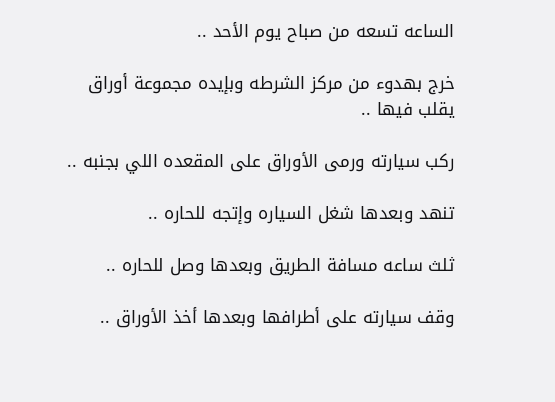الساعه تسعه من صباح يوم الأحد ..

خرج بهدوء من مركز الشرطه وبإيده مجموعة أوراق يقلب فيها ..

ركب سيارته ورمى الأوراق على المقعده اللي بجنبه ..

تنهد وبعدها شغل السياره وإتجه للحاره ..

ثلث ساعه مسافة الطريق وبعدها وصل للحاره ..

وقف سيارته على أطرافها وبعدها أخذ الأوراق ..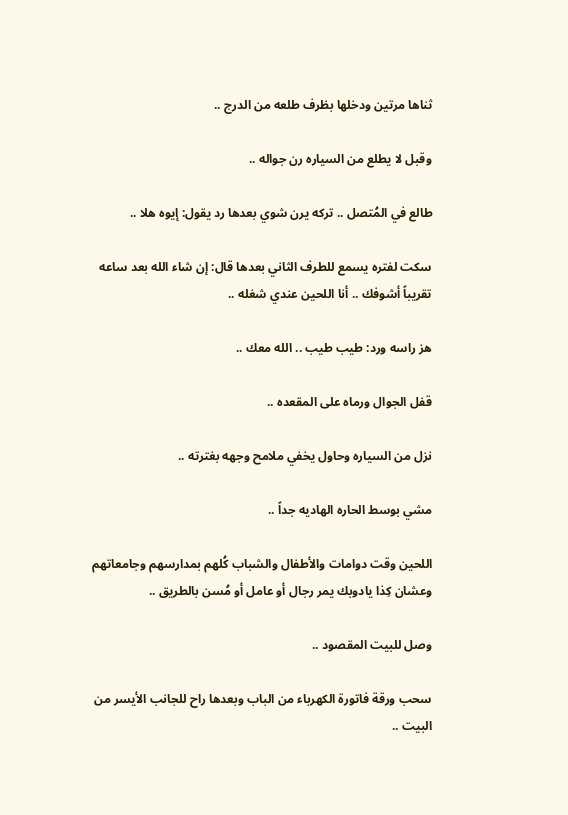ثناها مرتين ودخلها بظرف طلعه من الدرج ..

وقبل لا يطلع من السياره رن جواله ..

طالع في المُتصل .. تركه يرن شوي بعدها رد يقول: إيوه هلا ..

سكت لفتره يسمع للطرف الثاني بعدها قال: إن شاء الله بعد ساعه تقريباً أشوفك .. أنا اللحين عندي شغله ..

هز راسه ورد: طيب طيب .. الله معك ..

قفل الجوال ورماه على المقعده ..

نزل من السياره وحاول يخفي ملامح وجهه بغترته ..

مشي بوسط الحاره الهاديه جداً ..

اللحين وقت دوامات والأطفال والشباب كُلهم بمدارسهم وجامعاتهم وعشان كِذا يادوبك يمر رجال أو عامل أو مُسن بالطريق ..

وصل للبيت المقصود ..

سحب ورقة فاتورة الكهرباء من الباب وبعدها راح للجانب الأيسر من البيت ..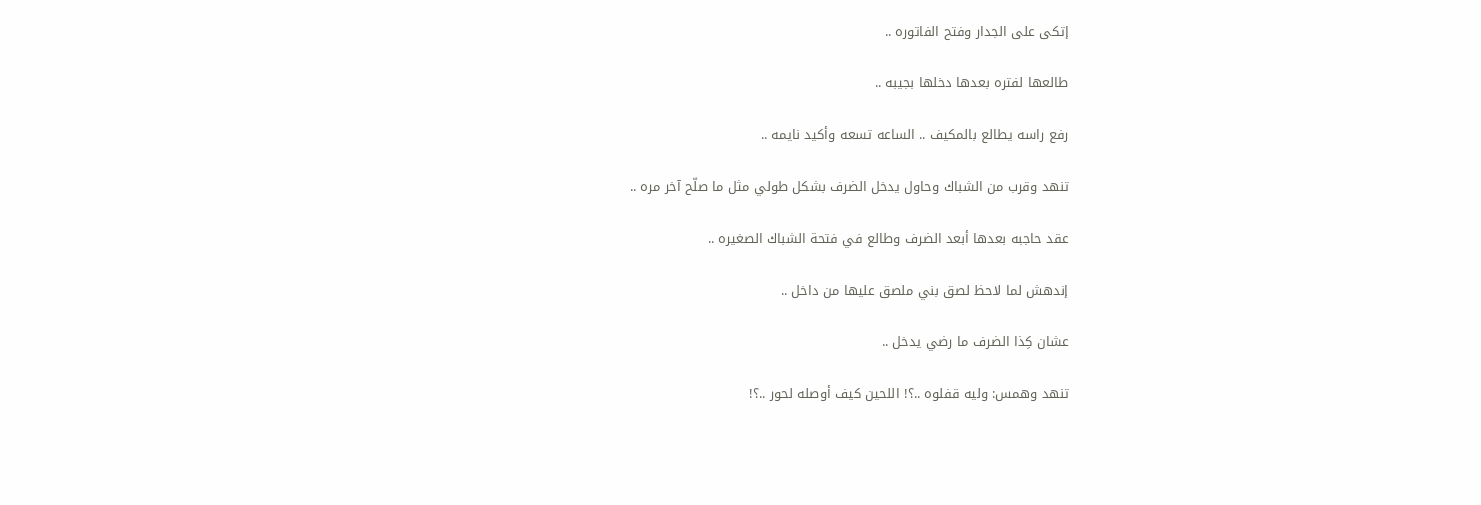إتكى على الجدار وفتح الفاتوره ..

طالعها لفتره بعدها دخلها بجيبه ..

رفع راسه يطالع بالمكيف .. الساعه تسعه وأكيد نايمه ..

تنهد وقرب من الشباك وحاول يدخل الضرف بشكل طولي مثل ما صلّح آخر مره ..

عقد حاجبه بعدها أبعد الضرف وطالع في فتحة الشباك الصغيره ..

إندهش لما لاحظ لصق بني ملصق عليها من داخل ..

عشان كِذا الضرف ما رضي يدخل ..

تنهد وهمس: وليه قفلوه ..؟! اللحين كيف أوصله لحور ..؟!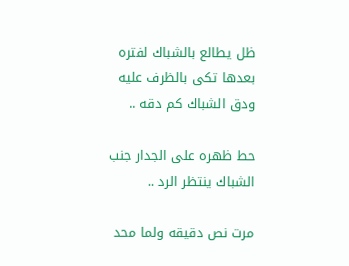ظل يطالع بالشباك لفتره بعدها تكى بالظرف عليه ودق الشباك كم دقه ..

حط ظهره على الجدار جنب الشباك ينتظر الرد ..

مرت نص دقيقه ولما محد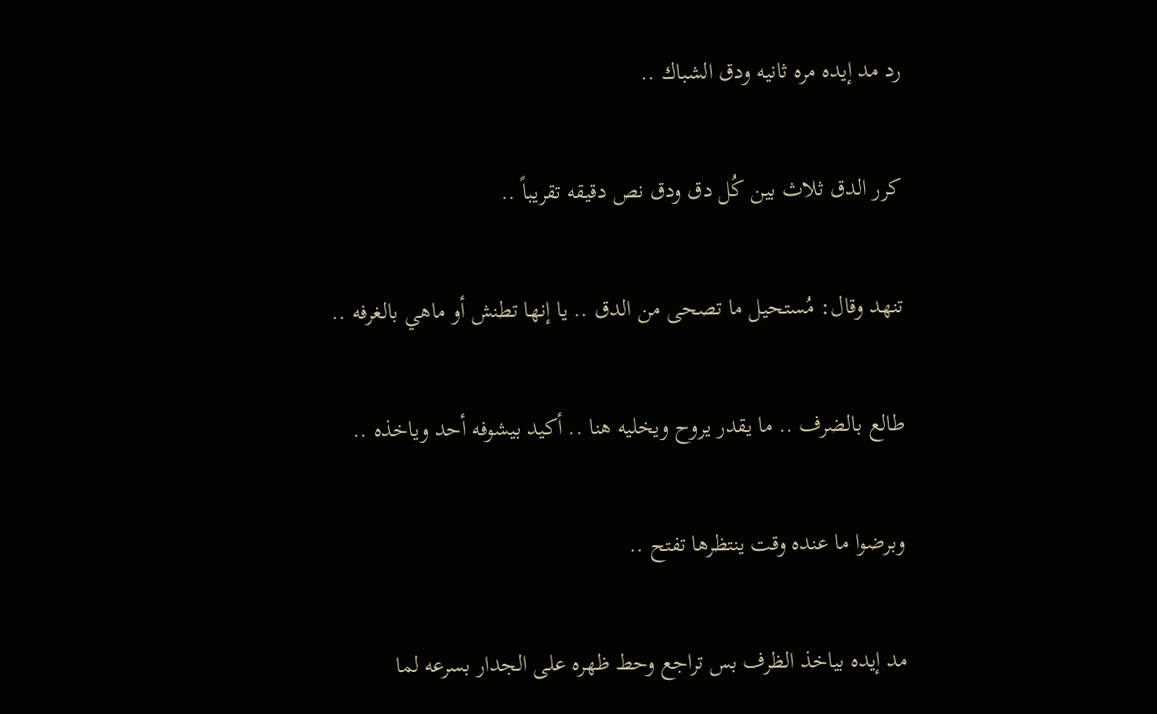رد مد إيده مره ثانيه ودق الشباك ..

كرر الدق ثلاث بين كُل دق ودق نص دقيقه تقريباً ..

تنهد وقال: مُستحيل ما تصحى من الدق .. يا إنها تطنش أو ماهي بالغرفه ..

طالع بالضرف .. ما يقدر يروح ويخليه هنا .. أكيد بيشوفه أحد وياخذه ..

وبرضوا ما عنده وقت ينتظرها تفتح ..

مد إيده بياخذ الظرف بس تراجع وحط ظهره على الجدار بسرعه لما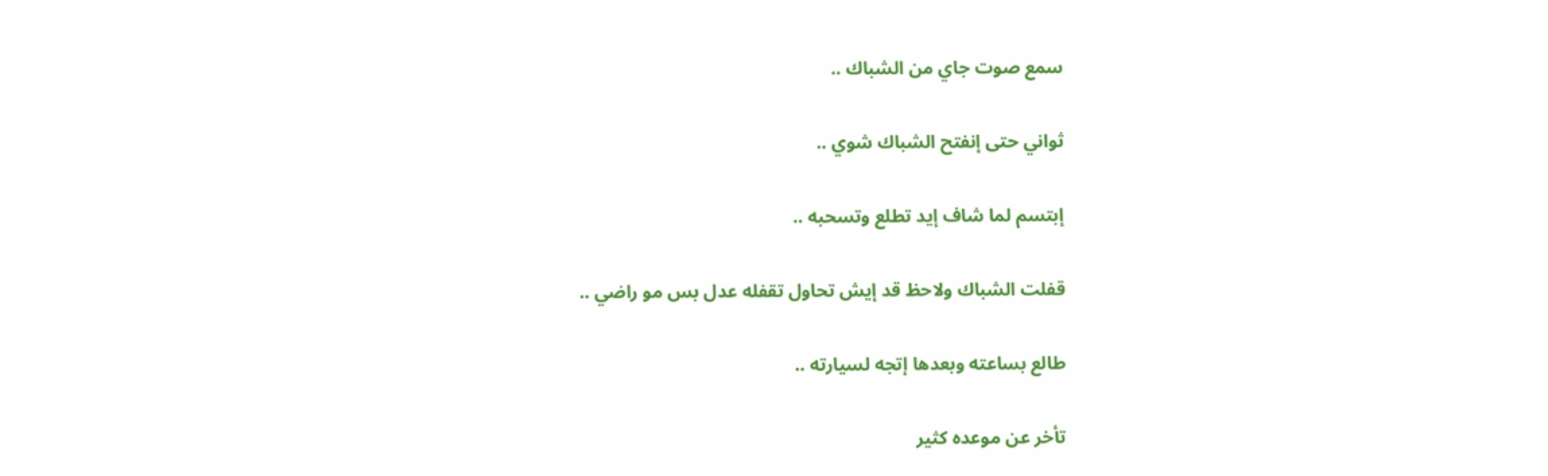سمع صوت جاي من الشباك ..

ثواني حتى إنفتح الشباك شوي ..

إبتسم لما شاف إيد تطلع وتسحبه ..

قفلت الشباك ولاحظ قد إيش تحاول تقفله عدل بس مو راضي ..

طالع بساعته وبعدها إتجه لسيارته ..

تأخر عن موعده كثير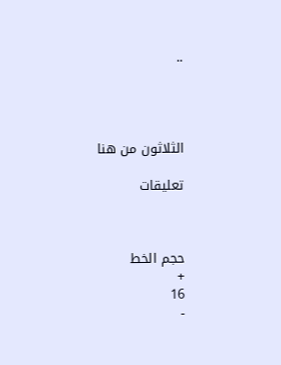..




الثلاثون من هنا

تعليقات



حجم الخط
+
16
-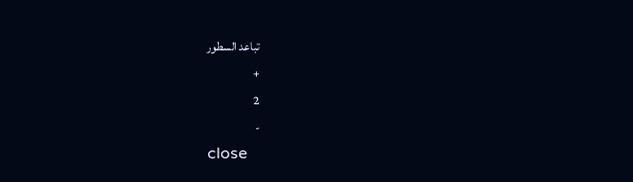تباعد السطور
+
2
-
close